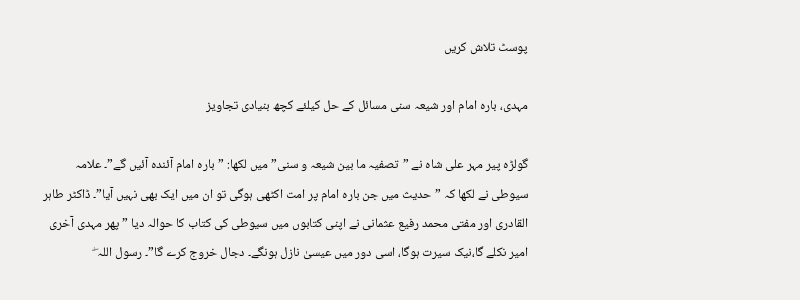پوسٹ تلاش کریں

مہدی، بارہ امام اور شیعہ سنی مسائل کے حل کیلئے کچھ بنیادی تجاویز

گولڑہ پیر مہر علی شاہ نے ”تصفیہ ما بین شیعہ و سنی” میں لکھا: ”بارہ امام آئندہ آئیں گے”۔ علامہ سیوطی نے لکھا کہ ” حدیث میں جن بارہ امام پر امت اکٹھی ہوگی تو ان میں ایک بھی نہیں آیا”۔ ڈاکٹر طاہر القادری اور مفتی محمد رفیع عثمانی نے اپنی کتابوں میں سیوطی کی کتاب کا حوالہ دیا ” پھر مہدی آخری امیر نکلے گا،نیک سیرت ہوگا، اسی دور میں عیسیٰ نازل ہونگے۔ دجال خروج کرے گا”۔ رسول اللہ ۖ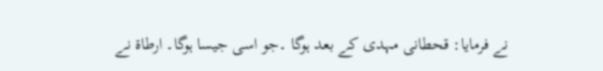نے فرمایا: قحطانی مہدی کے بعد ہوگا ۔جو اسی جیسا ہوگا۔ ارطاة نے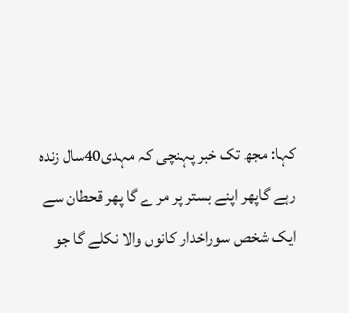کہا: مجھ تک خبر پہنچی کہ مہدی40سال زندہ رہے گاپھر اپنے بستر پر مر ے گا پھر قحطان سے ایک شخص سوراخدار کانوں والا نکلے گا جو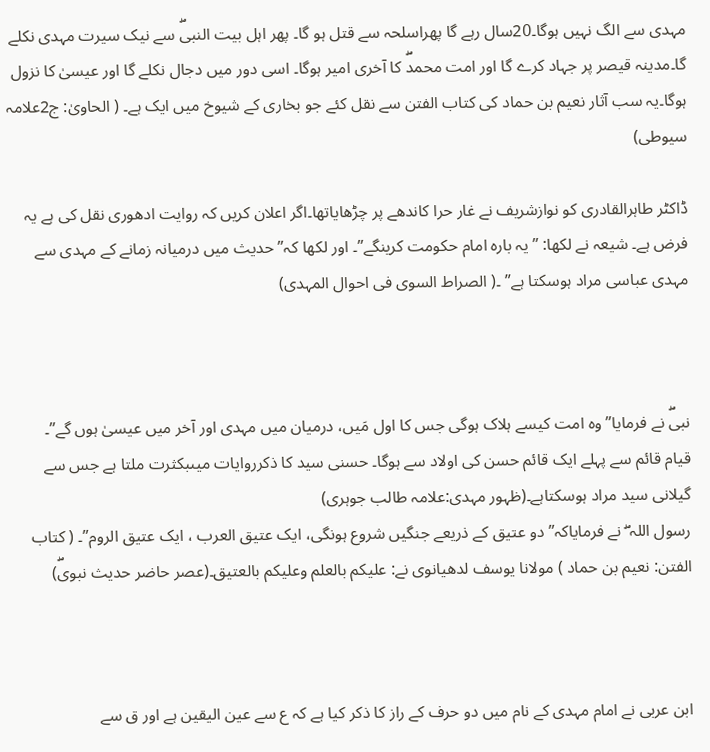مہدی سے الگ نہیں ہوگا۔20سال رہے گا پھراسلحہ سے قتل ہو گا۔ پھر اہل بیت النبیۖ سے نیک سیرت مہدی نکلے گا۔مدینہ قیصر پر جہاد کرے گا اور امت محمدۖ کا آخری امیر ہوگا۔ اسی دور میں دجال نکلے گا اور عیسیٰ کا نزول ہوگا۔یہ سب آثار نعیم بن حماد کی کتاب الفتن سے نقل کئے جو بخاری کے شیوخ میں ایک ہے۔ ( الحاویٰ: ج2علامہ سیوطی)

ڈاکٹر طاہرالقادری کو نوازشریف نے غار حرا کاندھے پر چڑھایاتھا۔اگر اعلان کریں کہ روایت ادھوری نقل کی ہے یہ فرض ہے۔ شیعہ نے لکھا: ”یہ بارہ امام حکومت کرینگے”۔ اور لکھا کہ” حدیث میں درمیانہ زمانے کے مہدی سے مہدی عباسی مراد ہوسکتا ہے” ۔( الصراط السوی فی احوال المہدی)



نبیۖ نے فرمایا”وہ امت کیسے ہلاک ہوگی جس کا اول مَیں، درمیان میں مہدی اور آخر میں عیسیٰ ہوں گے”۔
قیام قائم سے پہلے ایک قائم حسن کی اولاد سے ہوگا۔ حسنی سید کا ذکرروایات میںبکثرت ملتا ہے جس سے گیلانی سید مراد ہوسکتاہے۔(ظہور مہدی:علامہ طالب جوہری)
رسول اللہ ۖ نے فرمایاکہ” دو عتیق کے ذریعے جنگیں شروع ہونگی، ایک عتیق العرب ، ایک عتیق الروم”۔ ( کتاب الفتن: نعیم بن حماد ) مولانا یوسف لدھیانوی نے: علیکم بالعلم وعلیکم بالعتیق۔(عصر حاضر حدیث نبویۖ)



ابن عربی نے امام مہدی کے نام میں دو حرف کے راز کا ذکر کیا ہے کہ ع سے عین الیقین ہے اور ق سے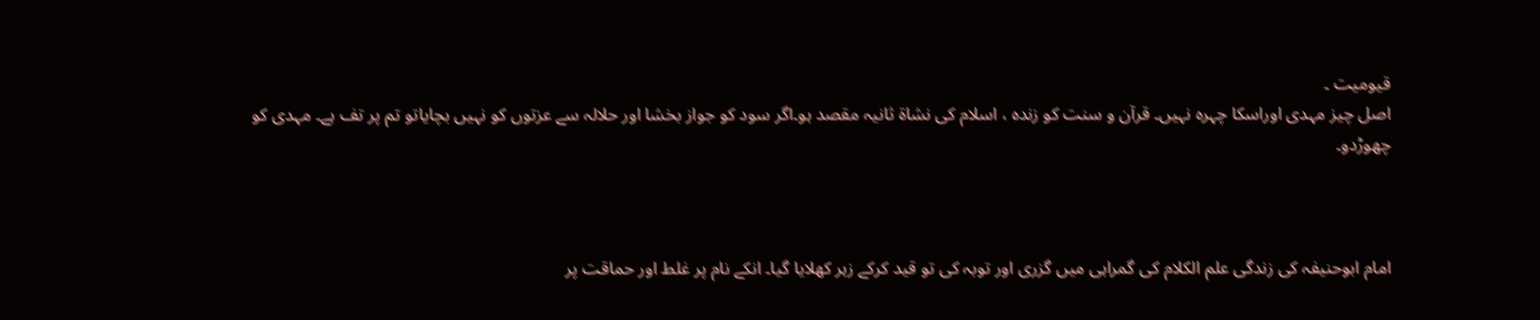قیومیت ۔
اصل چیز مہدی اوراسکا چہرہ نہیں۔ قرآن و سنت کو زندہ ، اسلام کی نشاة ثانیہ مقصد ہو۔اگر سود کو جواز بخشا اور حلالہ سے عزتوں کو نہیں بچایاتو تم پر تف ہے۔ مہدی کو چھوڑدو۔



امام ابوحنیفہ کی زندگی علم الکلام کی گمراہی میں گزری اور توبہ کی تو قید کرکے زہر کھلایا گیا۔ انکے نام پر غلط اور حماقت پر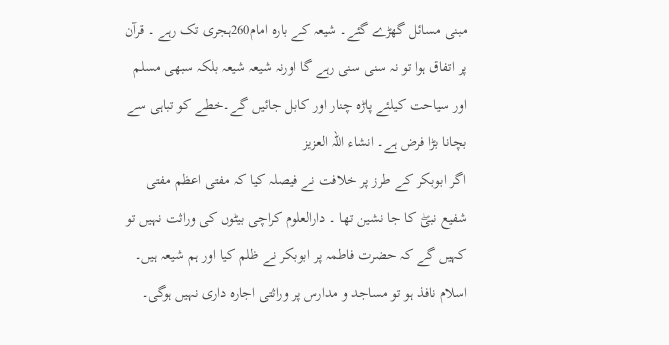مبنی مسائل گھڑے گئے۔ شیعہ کے بارہ امام260ہجری تک رہے ۔ قرآن پر اتفاق ہوا تو نہ سنی سنی رہے گا اورنہ شیعہ شیعہ بلکہ سبھی مسلم اور سیاحت کیلئے پاڑہ چنار اور کابل جائیں گے۔خطے کو تباہی سے بچانا بڑا فرض ہے۔ انشاء اللہ العزیز
اگر ابوبکر کے طرز پر خلافت نے فیصلہ کیا کہ مفتی اعظم مفتی شفیع نبیۖ کا جا نشین تھا ۔ دارالعلوم کراچی بیٹوں کی وراثت نہیں تو کہیں گے کہ حضرت فاطمہ پر ابوبکر نے ظلم کیا اور ہم شیعہ ہیں۔ اسلام نافذ ہو تو مساجد و مدارس پر وراثتی اجارہ داری نہیں ہوگی۔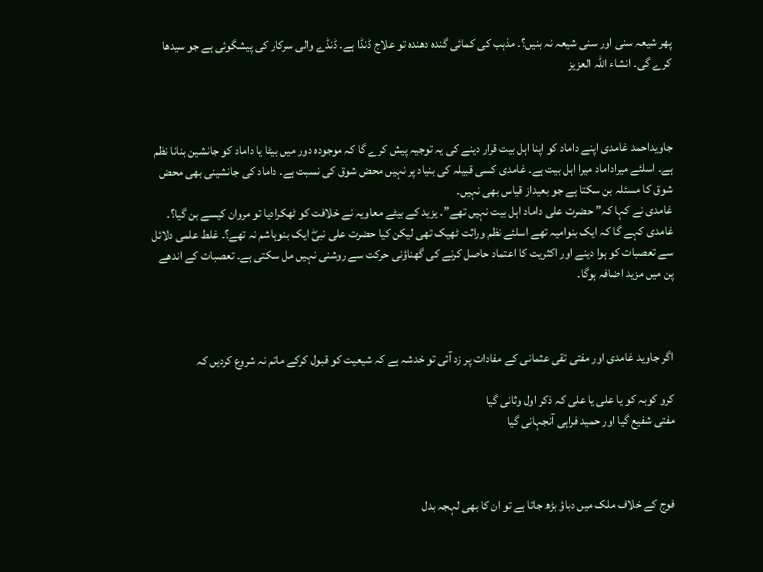پھر شیعہ سنی اور سنی شیعہ نہ بنیں؟۔ مذہب کی کمائی گندہ دھندہ تو علاج ڈنڈا ہے۔ ڈنڈے والی سرکار کی پیشگوئی ہے جو سیدھا کرے گی۔ انشاء اللہ العزیز



جاویداحمد غامدی اپنے داماد کو اپنا اہل بیت قرار دینے کی یہ توجیہ پیش کرے گا کہ موجودہ دور میں بیٹا یا داماد کو جانشین بنانا نظم ہے۔ اسلئے میراداماد میرا اہل بیت ہے۔ غامدی کسی قبیلہ کی بنیاد پر نہیں محض شوق کی نسبت ہے۔ داماد کی جانشینی بھی محض شوق کا مسئلہ بن سکتا ہے جو بعیداز قیاس بھی نہیں۔
غامدی نے کہا کہ” حضرت علی داماد اہل بیت نہیں تھے”۔ یزید کے بیٹے معاویہ نے خلافت کو ٹھکرادیا تو مروان کیسے بن گیا؟۔ غامدی کہے گا کہ ایک بنوامیہ تھے اسلئے نظم وراثت ٹھیک تھی لیکن کیا حضرت علی نبیۖ ایک بنوہاشم نہ تھے؟۔ غلط علمی دلائل سے تعصبات کو ہوا دینے اور اکثریت کا اعتماد حاصل کرنے کی گھناؤنی حرکت سے روشنی نہیں مل سکتی ہے۔ تعصبات کے اندھے پن میں مزید اضافہ ہوگا۔



اگر جاوید غامدی اور مفتی تقی عثمانی کے مفادات پر زد آئی تو خدشہ ہے کہ شیعیت کو قبول کرکے ماتم نہ شروع کردیں کہ

کرو کوبہ کو یا علی یا علی کہ ذکر اول وثانی گیا
مفتی شفیع گیا اور حمید فراہی آنجہانی گیا



فوج کے خلاف ملک میں دباؤ بڑھ جاتا ہے تو ان کا بھی لہجہ بدل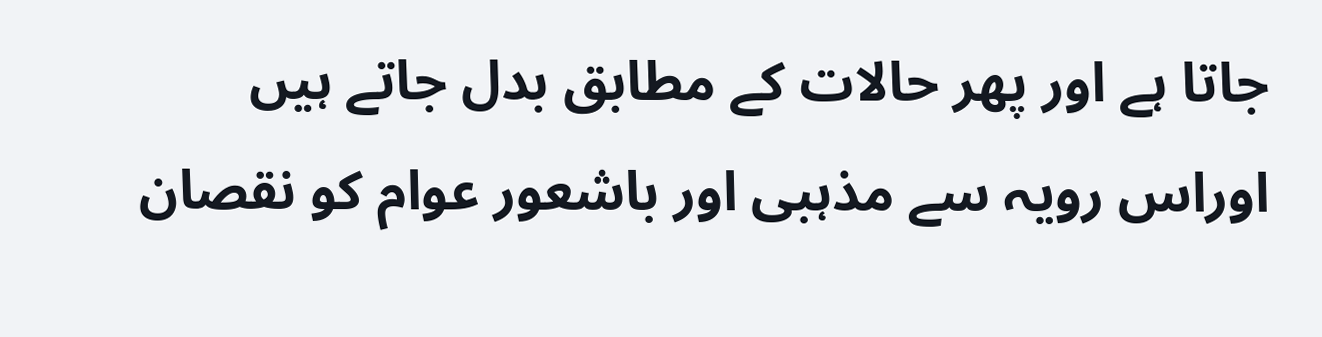جاتا ہے اور پھر حالات کے مطابق بدل جاتے ہیں اوراس رویہ سے مذہبی اور باشعور عوام کو نقصان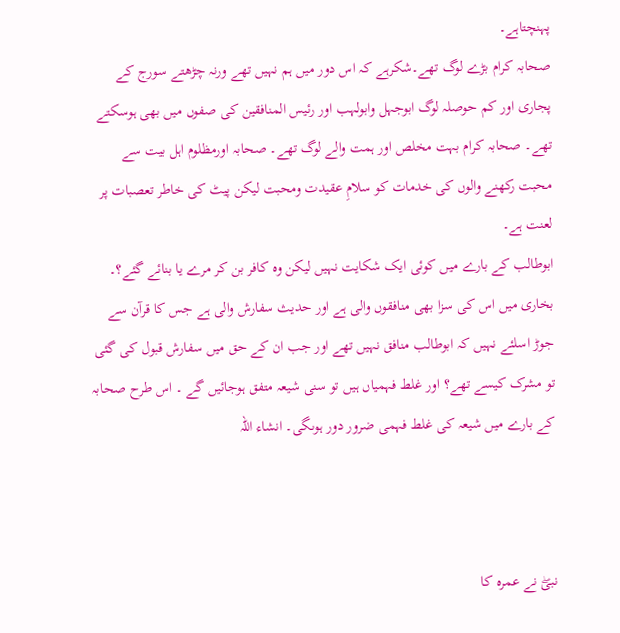پہنچتاہے۔
صحابہ کرام بڑے لوگ تھے۔شکرہے کہ اس دور میں ہم نہیں تھے ورنہ چڑھتے سورج کے پجاری اور کم حوصلہ لوگ ابوجہل وابولہب اور رئیس المنافقین کی صفوں میں بھی ہوسکتے تھے۔ صحابہ کرام بہت مخلص اور ہمت والے لوگ تھے۔ صحابہ اورمظلوم اہل بیت سے محبت رکھنے والوں کی خدمات کو سلامِ عقیدت ومحبت لیکن پیٹ کی خاطر تعصبات پر لعنت ہے۔
ابوطالب کے بارے میں کوئی ایک شکایت نہیں لیکن وہ کافر بن کر مرے یا بنائے گئے؟۔ بخاری میں اس کی سزا بھی منافقوں والی ہے اور حدیث سفارش والی ہے جس کا قرآن سے جوڑ اسلئے نہیں کہ ابوطالب منافق نہیں تھے اور جب ان کے حق میں سفارش قبول کی گئی تو مشرک کیسے تھے؟ اور غلط فہمیاں ہیں تو سنی شیعہ متفق ہوجائیں گے ۔ اس طرح صحابہ کے بارے میں شیعہ کی غلط فہمی ضرور دور ہوںگی۔ انشاء اللہ



نبیۖ نے عمرہ کا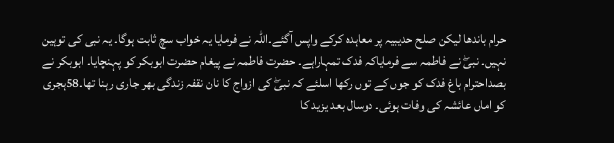حرام باندھا لیکن صلح حدیبیہ پر معاہدہ کرکے واپس آگئے۔اللہ نے فرمایا یہ خواب سچ ثابت ہوگا۔ یہ نبی کی توہین نہیں۔ نبیۖ نے فاطمہ سے فرمایاکہ فدک تمہاراہے۔ حضرت فاطمہ نے پیغام حضرت ابوبکر کو پہنچایا۔ ابوبکر نے بصداحترام باغ فدک کو جوں کے توں رکھا اسلئے کہ نبیۖ کی ازواج کا نان نقفہ زندگی بھر جاری رہنا تھا۔58ہجری کو اماں عائشہ کی وفات ہوئی۔ دوسال بعد یزید کا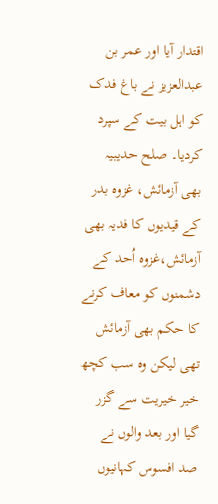اقتدار آیا اور عمر بن عبدالعزیز نے باغ فدک کو اہل بیت کے سپرد کردیا۔ صلح حدیبیہ بھی آزمائش، غزوہ بدر کے قیدیوں کا فدیہ بھی آزمائش،غزوہ اُحد کے دشمنوں کو معاف کرنے کا حکم بھی آزمائش تھی لیکن وہ سب کچھ خیر خیریت سے گزر گیا اور بعد والوں نے صد افسوس کہانیوں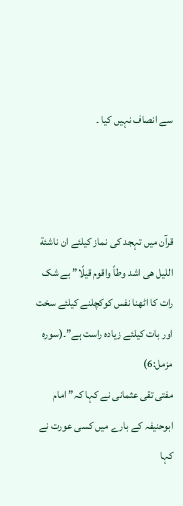سے انصاف نہیں کیا ۔



قرآن میں تہجد کی نماز کیلئے ان ناشئة اللیل ھی اشد وطاً واقوم قیلًا” بے شک رات کا اٹھنا نفس کوکچلنے کیلئے سخت اور بات کیلئے زیادہ راست ہے”۔(سورہ مزمل:6)
مفتی تقی عثمانی نے کہا کہ” امام ابوحنیفہ کے بارے میں کسی عورت نے کہا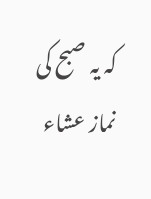کہ یہ صبح کی نماز عشاء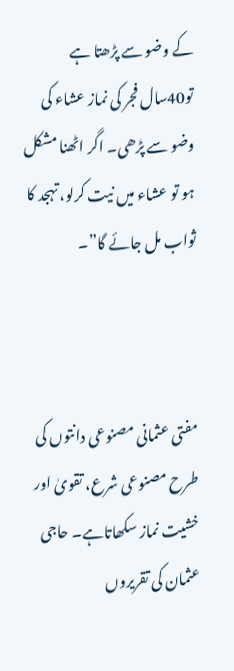کے وضو سے پڑھتا ہے تو40سال فجر کی نماز عشاء کی وضو سے پڑھی۔ اگر اٹھنا مشکل ہو تو عشاء میں نیت کرلو، تہجد کا ثواب مل جائے گا”۔



مفتی عثمانی مصنوعی دانتوں کی طرح مصنوعی شرع، تقویٰ اور خشیت نماز سکھاتاہے۔ حاجی عثمان کی تقریروں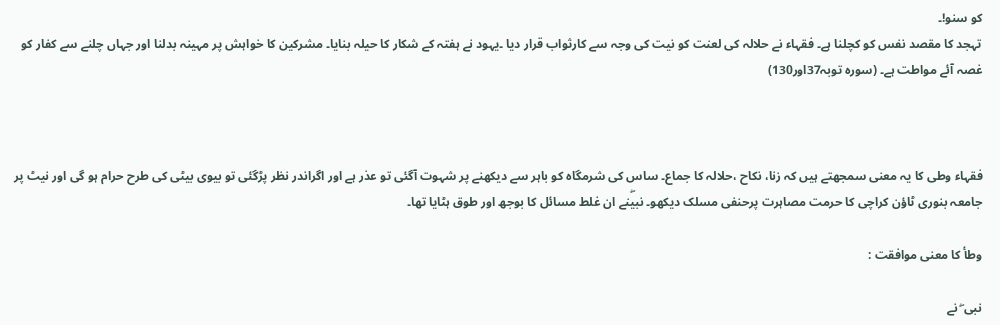کو سنو!۔
تہجد کا مقصد نفس کو کچلنا ہے۔ فقہاء نے حلالہ کی لعنت کو نیت کی وجہ سے کارثواب قرار دیا ۔یہود نے ہفتہ کے شکار کا حیلہ بنایا۔ مشرکین کا خواہش پر مہینہ بدلنا اور جہاں چلنے سے کفار کو غصہ آئے مواطت ہے۔ (سورہ توبہ37اور130)



فقہاء وطی کا یہ معنی سمجھتے ہیں کہ زنا، نکاح ،حلالہ کا جماع۔ ساس کی شرمگاہ کو باہر سے دیکھنے پر شہوت آگئی تو عذر ہے اور اگراندر نظر پڑگئی تو بیوی بیٹی کی طرح حرام ہو گی اور نیٹ پر جامعہ بنوری ٹاؤن کراچی کا حرمت مصاہرت پرحنفی مسلک دیکھو۔ نبیۖنے ان غلط مسائل کا بوجھ اور طوق ہٹایا تھا۔

وطأ کا معنی موافقت :

نبی ۖ نے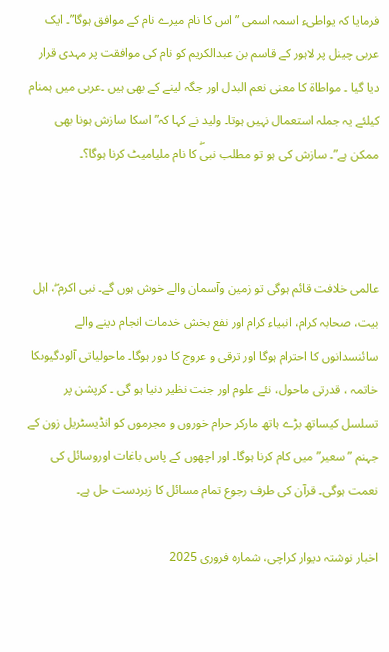فرمایا کہ یواطیء اسمہ اسمی ”اس کا نام میرے نام کے موافق ہوگا”۔ ایک عربی چینل پر لاہور کے قاسم بن عبدالکریم کو نام کی موافقت پر مہدی قرار دیا گیا ۔ مواطاة کا معنی نعم البدل اور جگہ لینے کے بھی ہیں ۔عربی میں ہمنام کیلئے یہ جملہ استعمال نہیں ہوتا۔ ولید نے کہا کہ” اسکا سازش ہونا بھی ممکن ہے”۔ سازش کی ہو تو مطلب نبیۖ کا نام ملیامیٹ کرنا ہوگا؟۔



عالمی خلافت قائم ہوگی تو زمین وآسمان والے خوش ہوں گے۔ نبی اکرم ۖ، اہل بیت، صحابہ کرام، انبیاء کرام اور نفع بخش خدمات انجام دینے والے سائنسدانوں کا احترام ہوگا اور ترقی و عروج کا دور ہوگا۔ ماحولیاتی آلودگیوںکا خاتمہ ، قدرتی ماحول، نئے علوم اور جنت نظیر دنیا ہو گی ۔ کرپشن پر تسلسل کیساتھ بڑے ہاتھ مارکر حرام خوروں و مجرموں کو انڈیسٹریل زون کے جہنم ”سعیر” میں کام کرنا ہوگا۔ اور اچھوں کے پاس باغات اوروسائل کی نعمت ہوگی۔ قرآن کی طرف رجوع تمام مسائل کا زبردست حل ہے۔

اخبار نوشتہ دیوار کراچی، شمارہ فروری 2025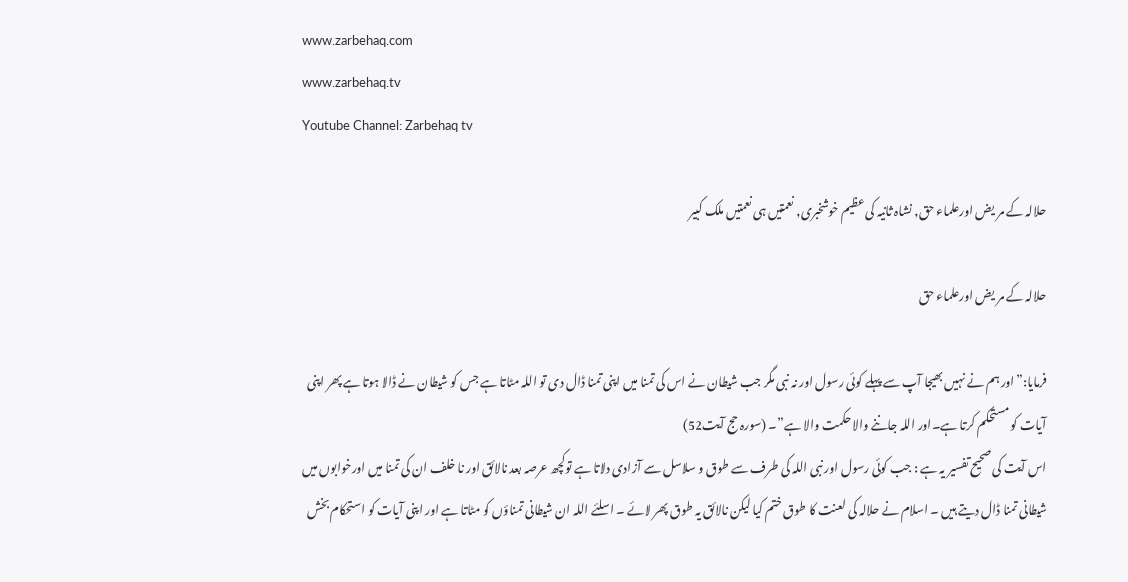www.zarbehaq.com
www.zarbehaq.tv
Youtube Channel: Zarbehaq tv

حلالہ کے مر یض اورعلماء حق, نشاہ ثانیہ کی عظیم خوشخبری, نعمتیں ہی نعمتیں ملک کبیر

حلالہ کے مر یض اورعلماء حق

فرمایا:”اور ہم نے نہیں بھیجا آپ سے پہلے کوئی رسول اور نہ نبی مگر جب شیطان نے اس کی تمنا میں اپنی تمنا ڈال دی تو اللہ مٹاتا ہے جس کو شیطان نے ڈالا ہوتا ہے پھر اپنی آیات کو مستحکم کرتا ہے۔اور اللہ جاننے والا حکمت والا ہے”۔ (سورہ حج آیت52)
اس آیت کی صحیح تفسیر یہ ہے : جب کوئی رسول اور نبی اللہ کی طرف سے طوق و سلاسل سے آزادی دلاتا ہے توکچھ عرصہ بعد نالائق اور نا خلف ان کی تمنا میں اورخوابوں میں شیطانی تمنا ڈال دیتے ہیں ۔ اسلام نے حلالہ کی لعنت کا طوق ختم کیا لیکن نالائق یہ طوق پھر لائے ۔ اسلئے اللہ ان شیطانی تمناؤں کو مٹاتا ہے اور اپنی آیات کو استحکام بخش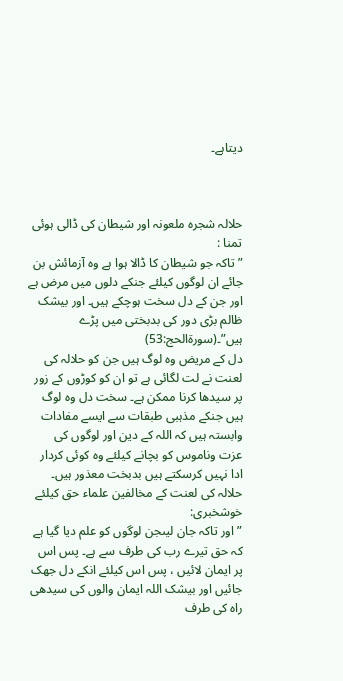دیتاہے۔



حلالہ شجرہ ملعونہ اور شیطان کی ڈالی ہوئی تمنا :
” تاکہ جو شیطان کا ڈالا ہوا ہے وہ آزمائش بن جائے ان لوگوں کیلئے جنکے دلوں میں مرض ہے اور جن کے دل سخت ہوچکے ہیں۔ اور بیشک ظالم بڑی دور کی بدبختی میں پڑے ہیں”۔(سورةالحج:53)
دل کے مریض وہ لوگ ہیں جن کو حلالہ کی لعنت نے لت لگائی ہے تو ان کو کوڑوں کے زور پر سیدھا کرنا ممکن ہے۔ سخت دل وہ لوگ ہیں جنکے مذہبی طبقات سے ایسے مفادات وابستہ ہیں کہ اللہ کے دین اور لوگوں کی عزت وناموس کو بچانے کیلئے وہ کوئی کردار ادا نہیں کرسکتے ہیں بدبخت معذور ہیں۔
حلالہ کی لعنت کے مخالفین علماء حق کیلئے خوشخبری:
” اور تاکہ جان لیںجن لوگوں کو علم دیا گیا ہے کہ حق تیرے رب کی طرف سے ہے۔ پس اس پر ایمان لائیں ، پس اس کیلئے انکے دل جھک جائیں اور بیشک اللہ ایمان والوں کی سیدھی راہ کی طرف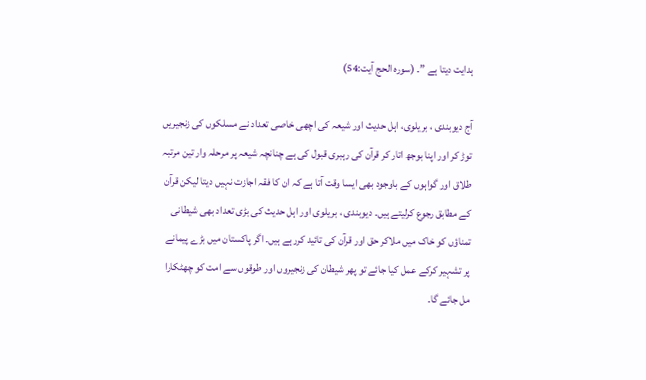ہدایت دیتا ہے ”۔ (سورہ الحج آیت:54)

آج دیوبندی ، بریلوی، اہل حدیث اور شیعہ کی اچھی خاصی تعداد نے مسلکوں کی زنجیریں توڑ کر اور اپنا بوجھ اتار کر قرآن کی رہبری قبول کی ہے چنانچہ شیعہ پر مرحلہ وار تین مرتبہ طلاق اور گواہوں کے باوجود بھی ایسا وقت آتا ہے کہ ان کا فقہ اجازت نہیں دیتا لیکن قرآن کے مطابق رجوع کرلیتے ہیں۔ دیوبندی ، بریلوی اور اہل حدیث کی بڑی تعداد بھی شیطانی تمناؤں کو خاک میں ملاکر حق اور قرآن کی تائید کررہے ہیں۔ اگر پاکستان میں بڑے پیمانے پر تشہیر کرکے عمل کیا جائے تو پھر شیطان کی زنجیروں اور طوقوں سے امت کو چھٹکارا مل جائے گا۔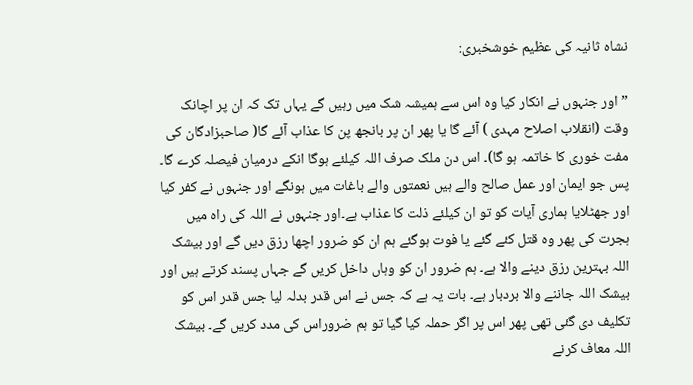نشاہ ثانیہ کی عظیم خوشخبری:

” اور جنہوں نے انکار کیا وہ اس سے ہمیشہ شک میں رہیں گے یہاں تک کہ ان پر اچانک وقت (انقلاب اصلاح مہدی ) آئے گا یا پھر ان پر بانجھ پن کا عذاب آئے گا( صاحبزادگان کی مفت خوری کا خاتمہ ہو گا)۔ اس دن ملک صرف اللہ کیلئے ہوگا انکے درمیان فیصلہ کرے گا۔ پس جو ایمان اور عمل صالح والے ہیں نعمتوں والے باغات میں ہونگے اور جنہوں نے کفر کیا اور جھٹلایا ہماری آیات کو تو ان کیلئے ذلت کا عذاب ہے۔اور جنہوں نے اللہ کی راہ میں ہجرت کی پھر وہ قتل کئے گئے یا فوت ہوگئے ہم ان کو ضرور اچھا رزق دیں گے اور بیشک اللہ بہترین رزق دینے والا ہے۔ ہم ضرور ان کو وہاں داخل کریں گے جہاں پسند کرتے ہیں اور بیشک اللہ جاننے والا بردبار ہے۔ بات یہ ہے کہ جس نے اس قدر بدلہ لیا جس قدر اس کو تکلیف دی گئی تھی پھر اس پر اگر حملہ کیا گیا تو ہم ضروراس کی مدد کریں گے۔ بیشک اللہ معاف کرنے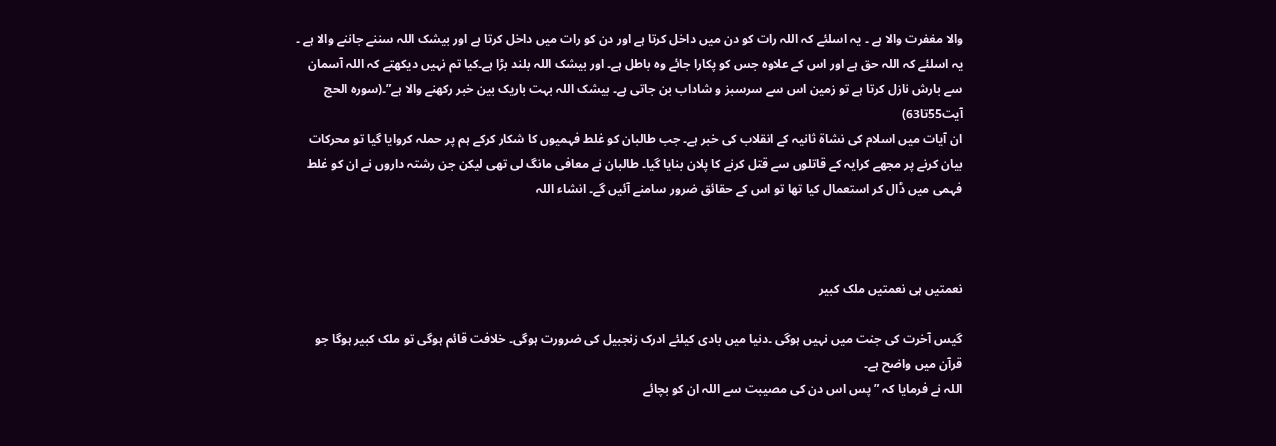والا مغفرت والا ہے ۔ یہ اسلئے کہ اللہ رات کو دن میں داخل کرتا ہے اور دن کو رات میں داخل کرتا ہے اور بیشک اللہ سننے جاننے والا ہے ۔ یہ اسلئے کہ اللہ حق ہے اور اس کے علاوہ جس کو پکارا جائے وہ باطل ہے۔ اور بیشک اللہ بلند بڑا ہے۔کیا تم نہیں دیکھتے کہ اللہ آسمان سے بارش نازل کرتا ہے تو زمین اس سے سرسبز و شاداب بن جاتی ہے۔ بیشک اللہ بہت باریک بین خبر رکھنے والا ہے”۔(سورہ الحج آیت55تا63)
ان آیات میں اسلام کی نشاة ثانیہ کے انقلاب کی خبر ہے۔ جب طالبان کو غلط فہمیوں کا شکار کرکے ہم پر حملہ کروایا گیا تو محرکات بیان کرنے پر مجھے کرایہ کے قاتلوں سے قتل کرنے کا پلان بنایا گیا۔ طالبان نے معافی مانگ لی تھی لیکن جن رشتہ داروں نے ان کو غلط فہمی میں ڈال کر استعمال کیا تھا تو اس کے حقائق ضرور سامنے آئیں گے۔ انشاء اللہ



نعمتیں ہی نعمتیں ملک کبیر

گیس آخرت کی جنت میں نہیں ہوگی ۔دنیا میں بادی کیلئے ادرک زنجبیل کی ضرورت ہوگی۔ خلافت قائم ہوگی تو ملک کبیر ہوگا جو قرآن میں واضح ہے۔
اللہ نے فرمایا کہ ” پس اس دن کی مصیبت سے اللہ ان کو بچائے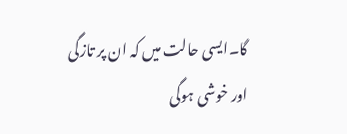گا۔ایسی حالت میں کہ ان پر تازگی اور خوشی ہوگی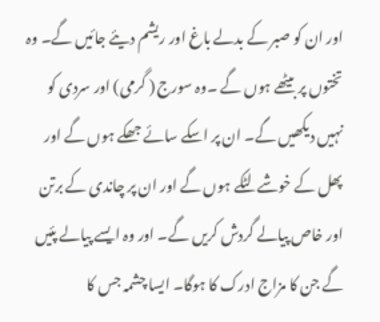اور ان کو صبر کے بدلے باغ اور ریشم دیئے جائیں گے۔ وہ تختوں پر بیٹھے ہوں گے ۔وہ سورج ( گرمی) اور سردی کو نہیں دیکھیں گے۔ ان پر اسکے سائے جھکے ہوں گے اور پھل کے خوشے لٹکے ہوں گے اور ان پر چاندی کے برتن اور خاص پیالے گردش کریں گے۔ اور وہ ایسے پیالے پئیں گے جن کا مزاج ادرک کا ہوگا۔ ایسا چشمہ جس کا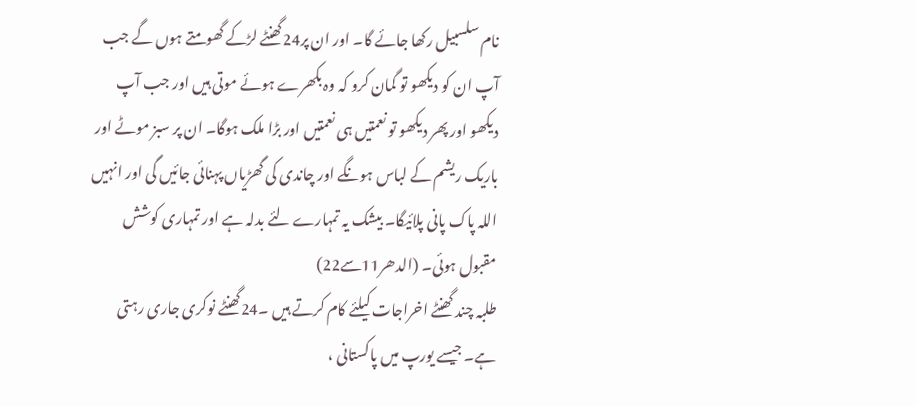نام سلسبیل رکھا جائے گا۔ اور ان پر24گھنٹے لڑکے گھومتے ہوں گے جب آپ ان کو دیکھو تو گمان کرو کہ وہ بکھرے ہوئے موتی ہیں اور جب آپ دیکھو اور پھر دیکھو تو نعمتیں ہی نعمتیں اور بڑا ملک ہوگا۔ ان پر سبز موٹے اور باریک ریشم کے لباس ہونگے اور چاندی کی گھڑیاں پہنائی جائیں گی اور انہیں اللہ پاک پانی پلائیگا۔ بیشک یہ تمہارے لئے بدلہ ہے اور تمہاری کوشش مقبول ہوئی۔ (الدھر11سے22)
طلبہ چند گھنٹے اخراجات کیلئے کام کرتے ہیں ۔24گھنٹے نوکری جاری رہتی ہے۔ جیسے یورپ میں پاکستانی ،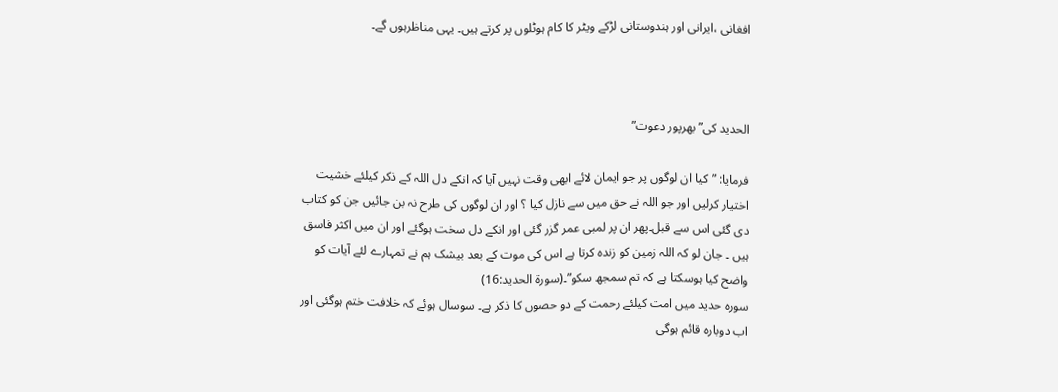افغانی ،ایرانی اور ہندوستانی لڑکے ویٹر کا کام ہوٹلوں پر کرتے ہیں۔ یہی مناظرہوں گے۔



الحدید کی” بھرپور دعوت”

فرمایا: ”کیا ان لوگوں پر جو ایمان لائے ابھی وقت نہیں آیا کہ انکے دل اللہ کے ذکر کیلئے خشیت اختیار کرلیں اور جو اللہ نے حق میں سے نازل کیا ؟ اور ان لوگوں کی طرح نہ بن جائیں جن کو کتاب دی گئی اس سے قبل۔پھر ان پر لمبی عمر گزر گئی اور انکے دل سخت ہوگئے اور ان میں اکثر فاسق ہیں ۔ جان لو کہ اللہ زمین کو زندہ کرتا ہے اس کی موت کے بعد بیشک ہم نے تمہارے لئے آیات کو واضح کیا ہوسکتا ہے کہ تم سمجھ سکو”۔(سورة الحدید:16)
سورہ حدید میں امت کیلئے رحمت کے دو حصوں کا ذکر ہے۔ سوسال ہوئے کہ خلافت ختم ہوگئی اور اب دوبارہ قائم ہوگی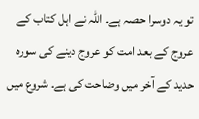تو یہ دوسرا حصہ ہے۔ اللہ نے اہل کتاب کے عروج کے بعد امت کو عروج دینے کی سورہ حدید کے آخر میں وضاحت کی ہے۔ شروع میں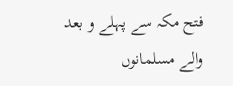فتح مکہ سے پہلے و بعد والے مسلمانوں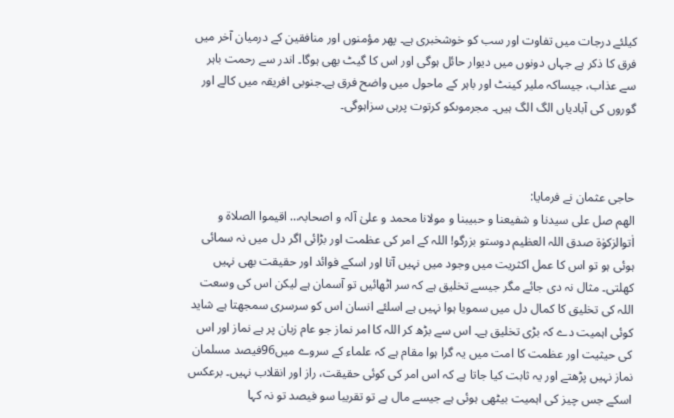کیلئے درجات میں تفاوت اور سب کو خوشخبری ہے۔ پھر مؤمنوں اور منافقین کے درمیان آخر میں فرق کا ذکر ہے جہاں دونوں میں دیوار حائل ہوگی اور اس کا گیٹ بھی ہوگا۔ اندر سے رحمت باہر سے عذاب، جیساکہ ملیر کینٹ اور باہر کے ماحول میں واضح فرق ہے۔جنوبی افریقہ میں کالے اور گوروں کی آبادیاں الگ الگ ہیں۔ مجرموںکو کرتوت پرہی سزاہوگی۔



حاجی عثمان نے فرمایا:
الھم صل علی سیدنا و شفیعنا و حبیبنا و مولانا محمد و علیٰ آلہ و اصحابہ… اقیموا الصلاة و اٰتوالزکوٰة صدق اللہ العظیم دوستو بزرگو! اللہ کے امر کی عظمت اور بڑائی اگر دل میں نہ سمائی ہوئی ہو تو اس کا عمل اکثریت میں وجود میں نہیں آتا اور اسکے فوائد اور حقیقت بھی نہیں کھلتی۔ مثال نہ دی جائے مگر جیسے تخلیق ہے کہ سر اٹھائیں تو آسمان ہے لیکن اس کی وسعت اللہ کی تخلیق کا کمال دل میں سمویا ہوا نہیں ہے اسلئے انسان اس کو سرسری سمجھتا ہے شاید کوئی اہمیت دے کہ بڑی تخلیق ہے۔ اس سے بڑھ کر اللہ کا امر نماز جو عام زبان پر ہے نماز اور اس کی حیثیت اور عظمت کا امت میں یہ گرا ہوا مقام ہے کہ علماء کے سروے میں96فیصد مسلمان نماز نہیں پڑھتے اور یہ ثابت کیا جاتا ہے کہ اس امر کی کوئی حقیقت، راز اور انقلاب نہیں۔ برعکس اسکے جس چیز کی اہمیت بیٹھی ہوئی ہے جیسے مال ہے تو تقریبا سو فیصد تو نہ کہا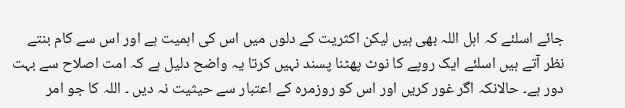جائے اسلئے کہ اہل اللہ بھی ہیں لیکن اکثریت کے دلوں میں اس کی اہمیت ہے اور اس سے کام بنتے نظر آتے ہیں اسلئے ایک روپے کا نوٹ پھٹنا پسند نہیں کرتا یہ واضح دلیل ہے کہ امت اصلاح سے بہت دور ہے۔ حالانکہ اگر غور کریں اور اس کو روزمرہ کے اعتبار سے حیثیت نہ دیں ۔ اللہ کا جو امر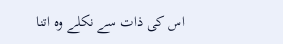اس کی ذات سے نکلے وہ اتنا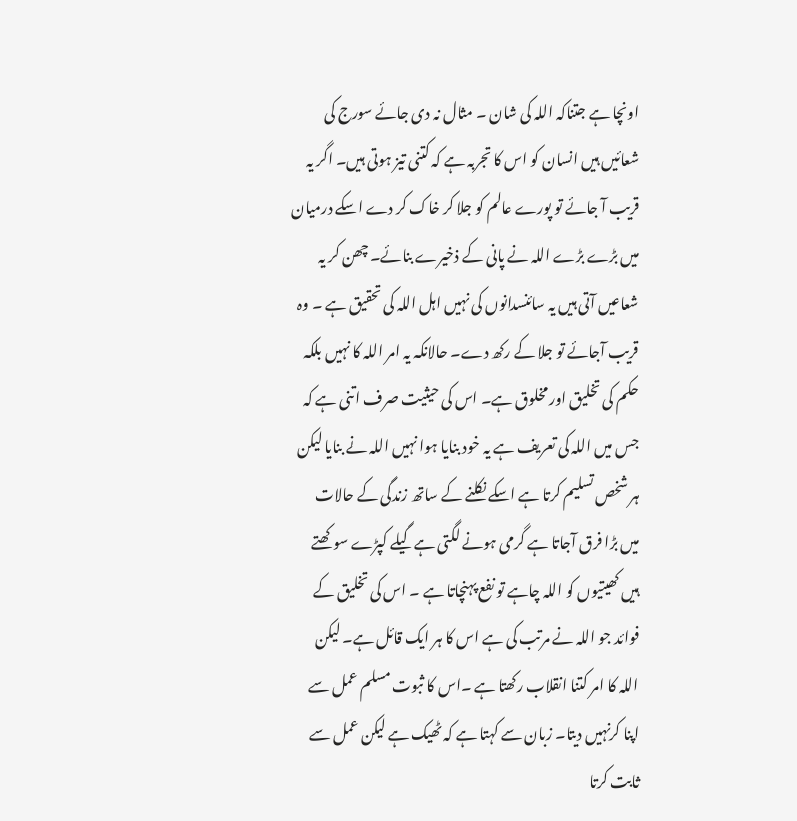اونچا ہے جتناکہ اللہ کی شان ۔ مثال نہ دی جائے سورج کی شعائیں ہیں انسان کو اس کا تجربہ ہے کہ کتنی تیز ہوتی ہیں۔ اگر یہ قریب آ جائے تو پورے عالم کو جلا کر خاک کر دے اسکے درمیان میں بڑے بڑے اللہ نے پانی کے ذخیرے بنائے۔ چھن کر یہ شعاعیں آتی ہیں یہ سائنسدانوں کی نہیں اہل اللہ کی تحقیق ہے ۔ وہ قریب آجائے تو جلا کے رکھ دے۔ حالانکہ یہ امر اللہ کا نہیں بلکہ حکم کی تخلیق اور مخلوق ہے۔ اس کی حیثیت صرف اتنی ہے کہ جس میں اللہ کی تعریف ہے یہ خود بنایا ہوا نہیں اللہ نے بنایا لیکن ہر شخص تسلیم کرتا ہے اسکے نکلنے کے ساتھ زندگی کے حالات میں بڑا فرق آجاتا ہے گرمی ہونے لگتی ہے گیلے کپڑے سوکھتے ہیں کھیتیوں کو اللہ چاہے تو نفع پہنچاتا ہے ۔ اس کی تخلیق کے فوائد جو اللہ نے مرتب کی ہے اس کا ہر ایک قائل ہے۔ لیکن اللہ کا امر کتنا انقلاب رکھتا ہے ۔اس کا ثبوت مسلم عمل سے اپنا کرنہیں دیتا۔ زبان سے کہتا ہے کہ ٹھیک ہے لیکن عمل سے ثابت کرتا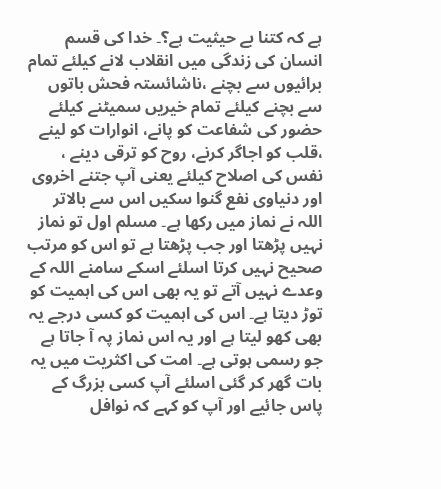ہے کہ کتنا بے حیثیت ہے؟۔ خدا کی قسم انسان کی زندگی میں انقلاب لانے کیلئے تمام برائیوں سے بچنے ،ناشائستہ فحش باتوں سے بچنے کیلئے تمام خیریں سمیٹنے کیلئے حضور کی شفاعت کو پانے، انوارات کو لینے ،قلب کو اجاگر کرنے، روح کو ترقی دینے ، نفس کی اصلاح کیلئے یعنی آپ جتنے اخروی اور دنیاوی نفع گنوا سکیں اس سے بالاتر اللہ نے نماز میں رکھا ہے۔ مسلم اول تو نماز نہیں پڑھتا اور جب پڑھتا ہے تو اس کو مرتب صحیح نہیں کرتا اسلئے اسکے سامنے اللہ کے وعدے نہیں آتے تو یہ بھی اس کی اہمیت کو توڑ دیتا ہے۔ اس کی اہمیت کو کسی درجے یہ بھی کھو لیتا ہے اور یہ اس نماز پہ آ جاتا ہے جو رسمی ہوتی ہے۔ امت کی اکثریت میں یہ بات گھر کر گئی اسلئے آپ کسی بزرگ کے پاس جائیے اور آپ کو کہے کہ نوافل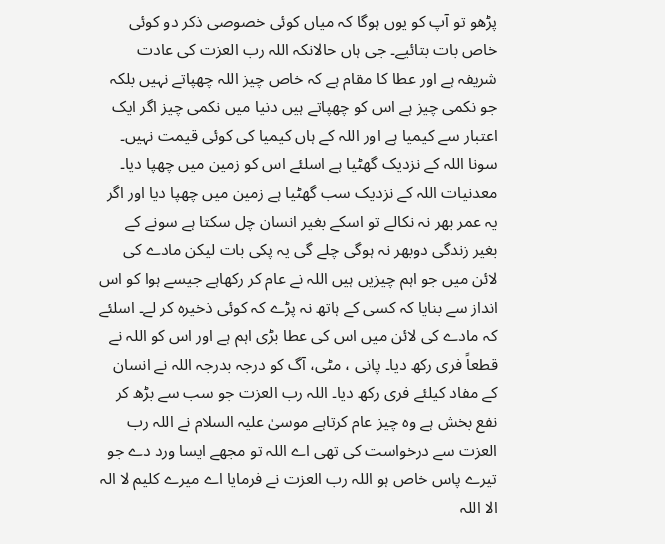پڑھو تو آپ کو یوں ہوگا کہ میاں کوئی خصوصی ذکر دو کوئی خاص بات بتائیے۔ جی ہاں حالانکہ اللہ رب العزت کی عادت شریفہ ہے اور عطا کا مقام ہے کہ خاص چیز اللہ چھپاتے نہیں بلکہ جو نکمی چیز ہے اس کو چھپاتے ہیں دنیا میں نکمی چیز اگر ایک اعتبار سے کیمیا ہے اور اللہ کے ہاں کیمیا کی کوئی قیمت نہیں۔ سونا اللہ کے نزدیک گھٹیا ہے اسلئے اس کو زمین میں چھپا دیا۔ معدنیات اللہ کے نزدیک سب گھٹیا ہے زمین میں چھپا دیا اور اگر یہ عمر بھر نہ نکالے تو اسکے بغیر انسان چل سکتا ہے سونے کے بغیر زندگی دوبھر نہ ہوگی چلے گی یہ پکی بات لیکن مادے کی لائن میں جو اہم چیزیں ہیں اللہ نے عام کر رکھاہے جیسے ہوا کو اس انداز سے بنایا کہ کسی کے ہاتھ نہ پڑے کہ کوئی ذخیرہ کر لے۔ اسلئے کہ مادے کی لائن میں اس کی عطا بڑی اہم ہے اور اس کو اللہ نے قطعاً فری رکھ دیا۔ پانی ، مٹی، آگ کو درجہ بدرجہ اللہ نے انسان کے مفاد کیلئے فری رکھ دیا۔ اللہ رب العزت جو سب سے بڑھ کر نفع بخش ہے وہ چیز عام کرتاہے موسیٰ علیہ السلام نے اللہ رب العزت سے درخواست کی تھی اے اللہ تو مجھے ایسا ورد دے جو تیرے پاس خاص ہو اللہ رب العزت نے فرمایا اے میرے کلیم لا الہ الا اللہ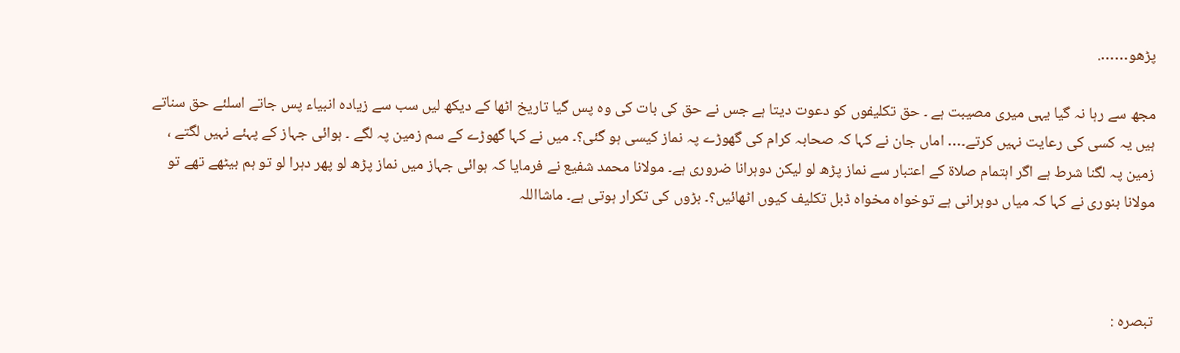پڑھو…….

مجھ سے رہا نہ گیا یہی میری مصیبت ہے ۔ حق تکلیفوں کو دعوت دیتا ہے جس نے حق کی بات کی وہ پس گیا تاریخ اٹھا کے دیکھ لیں سب سے زیادہ انبیاء پس جاتے اسلئے حق سناتے ہیں یہ کسی کی رعایت نہیں کرتے۔… اماں جان نے کہا کہ صحابہ کرام کی گھوڑے پہ نماز کیسی ہو گئی؟۔ میں نے کہا گھوڑے کے سم زمین پہ لگے ۔ ہوائی جہاز کے پہئے نہیں لگتے ، زمین پہ لگنا شرط ہے اگر اہتمام صلاة کے اعتبار سے نماز پڑھ لو لیکن دوہرانا ضروری ہے۔ مولانا محمد شفیع نے فرمایا کہ ہوائی جہاز میں نماز پڑھ لو پھر دہرا لو تو ہم بیٹھے تھے تو مولانا بنوری نے کہا کہ میاں دوہرانی ہے توخواہ مخواہ ڈبل تکلیف کیوں اٹھائیں؟۔ بڑوں کی تکرار ہوتی ہے۔ ماشااللہ



تبصرہ :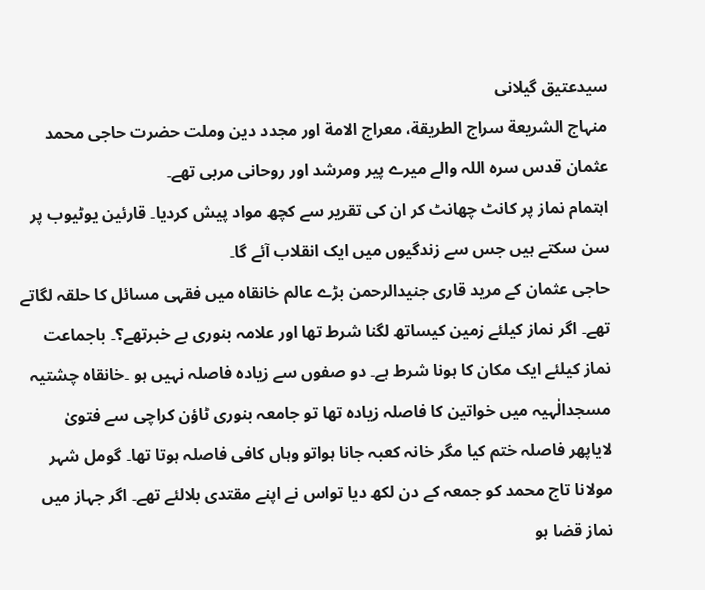سیدعتیق گیلانی
منہاج الشریعة سراج الطریقة، معراج الامة اور مجدد دین وملت حضرت حاجی محمد عثمان قدس سرہ اللہ والے میرے پیر ومرشد اور روحانی مربی تھے۔
اہتمام نماز پر کانٹ چھانٹ کر ان کی تقریر سے کچھ مواد پیش کردیا۔ قارئین یوٹیوب پر سن سکتے ہیں جس سے زندگیوں میں ایک انقلاب آئے گا۔
حاجی عثمان کے مرید قاری جنیدالرحمن بڑے عالم خانقاہ میں فقہی مسائل کا حلقہ لگاتے تھے۔ اگر نماز کیلئے زمین کیساتھ لگنا شرط تھا اور علامہ بنوری بے خبرتھے؟۔ باجماعت نماز کیلئے ایک مکان کا ہونا شرط ہے۔ دو صفوں سے زیادہ فاصلہ نہیں ہو ۔خانقاہ چشتیہ مسجدالٰہیہ میں خواتین کا فاصلہ زیادہ تھا تو جامعہ بنوری ٹاؤن کراچی سے فتویٰ لایاپھر فاصلہ ختم کیا مگر خانہ کعبہ جانا ہواتو وہاں کافی فاصلہ ہوتا تھا۔ گومل شہر مولانا تاج محمد کو جمعہ کے دن لکھ دیا تواس نے اپنے مقتدی بلالئے تھے۔ اگر جہاز میں نماز قضا ہو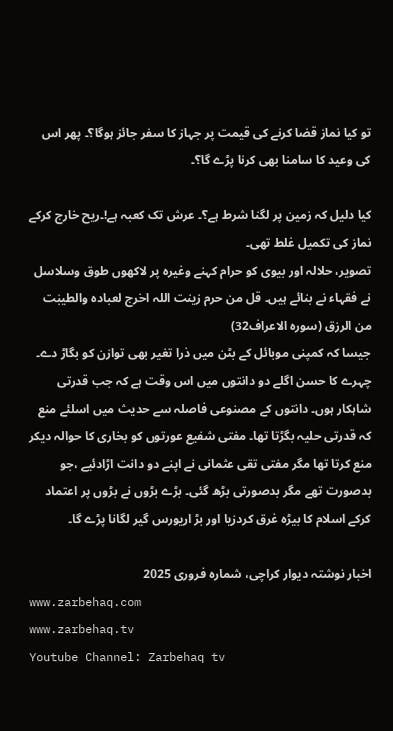تو کیا نماز قضا کرنے کی قیمت پر جہاز کا سفر جائز ہوگا؟۔ پھر اس کی وعید کا سامنا بھی کرنا پڑے گا؟۔

کیا دلیل کہ زمین پر لگنا شرط ہے؟۔ عرش تک کعبہ ہے!۔ریح خارج کرکے نماز کی تکمیل غلط تھی۔
تصویر، حلالہ اور بیوی کو حرام کہنے وغیرہ پر لاکھوں طوق وسلاسل نے فقہاء نے بنائے ہیں۔ قل من حرم زینت اللہ اخرج لعبادہ والطیبٰت من الرزق (سورہ الاعراف32)
جیسا کہ کمپنی موبائل کے بٹن میں ذرا تغیر بھی توازن کو بگاڑ دے۔ چہرے کا حسن اگلے دو دانتوں میں اس وقت ہے کہ جب قدرتی شاہکار ہوں۔ دانتوں کے مصنوعی فاصلہ سے حدیث میں اسلئے منع کہ قدرتی حلیہ بگڑتا تھا۔ مفتی شفیع عورتوں کو بخاری کا حوالہ دیکر منع کرتا تھا مگر مفتی تقی عثمانی نے اپنے دو دانت اڑادئیے ،جو بدصورت تھے مگر بدصورتی بڑھ گئی۔ بڑے بڑوں نے بڑوں پر اعتماد کرکے اسلام کا بیڑہ غرق کردزیا اور بڑ اریورس گیر لگانا پڑے گا۔

اخبار نوشتہ دیوار کراچی، شمارہ فروری 2025
www.zarbehaq.com
www.zarbehaq.tv
Youtube Channel: Zarbehaq tv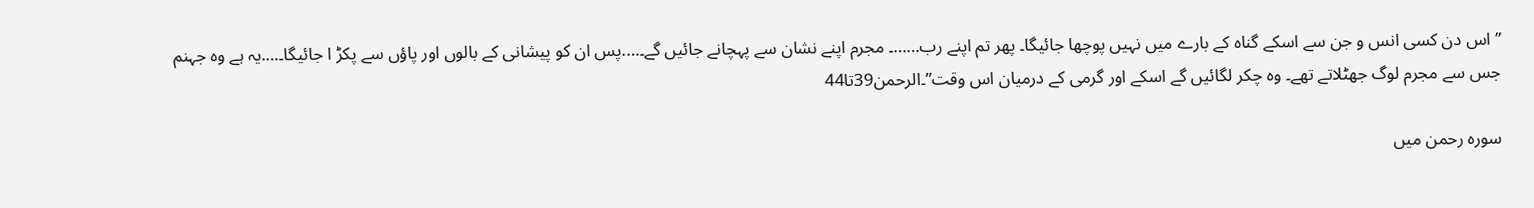” اس دن کسی انس و جن سے اسکے گناہ کے بارے میں نہیں پوچھا جائیگا۔ پھر تم اپنے رب……۔ مجرم اپنے نشان سے پہچانے جائیں گے۔….پس ان کو پیشانی کے بالوں اور پاؤں سے پکڑ ا جائیگا۔….یہ ہے وہ جہنم جس سے مجرم لوگ جھٹلاتے تھے۔ وہ چکر لگائیں گے اسکے اور گرمی کے درمیان اس وقت”۔الرحمن39تا44

سورہ رحمن میں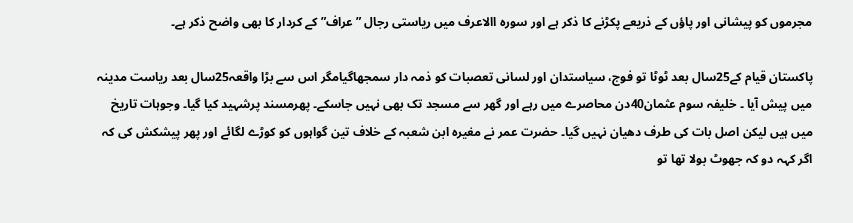مجرموں کو پیشانی اور پاؤں کے ذریعے پکڑنے کا ذکر ہے اور سورہ االاعرف میں ریاستی رجال ”عراف” کے کردار کا بھی واضح ذکر ہے۔

پاکستان قیام کے25سال بعد ٹوٹا تو فوج، سیاستدان اور لسانی تعصبات کو ذمہ دار سمجھاگیامگر اس سے بڑا واقعہ25سال بعد ریاست مدینہ میں پیش آیا ۔ خلیفہ سوم عثمان40دن محاصرے میں رہے اور گھر سے مسجد تک بھی نہیں جاسکے۔ پھرمسند پرشہید کیا گیا۔ وجوہات تاریخ میں ہیں لیکن اصل بات کی طرف دھیان نہیں گیا۔ حضرت عمر نے مغیرہ ابن شعبہ کے خلاف تین گواہوں کو کوڑے لگائے اور پھر پیشکش کی کہ اگر کہہ دو کہ جھوٹ بولا تھا تو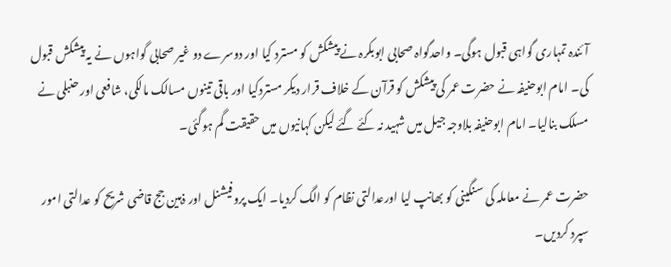آئندہ تمہاری گواہی قبول ہوگی۔ واحدگواہ صحابی ابوبکرہ نے پیشکش کو مسترد کیا اور دوسرے دو غیر صحابی گواہوں نے یہ پیشکش قبول کی۔ امام ابوحنیفہ نے حضرت عمر کی پیشکش کو قرآن کے خلاف قرار دیکر مستردکیا اور باقی تینوں مسالک مالکی، شافعی اور حنبلی نے مسلک بنالیا۔ امام ابوحنیفہ بلاوجہ جیل میں شہید نہ کئے گئے لیکن کہانیوں میں حقیقت گم ہوگئی۔

حضرت عمر نے معاملہ کی سنگینی کو بھانپ لیا اورعدالتی نظام کو الگ کردیا۔ ایک پروفیشنل اور ذہین جج قاضی شریح کو عدالتی امور سپرد کردیں۔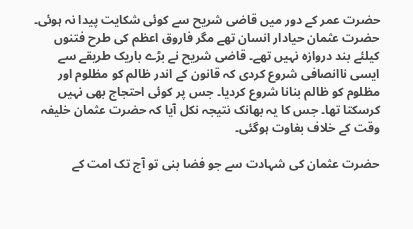حضرت عمر کے دور میں قاضی شریح سے کوئی شکایت پیدا نہ ہوئی۔ حضرت عثمان حیادار انسان تھے مگر فاروق اعظم کی طرح فتنوں کیلئے بند دروازہ نہیں تھے۔ قاضی شریح نے بڑے باریک طریقے سے ایسی ناانصافی شروع کردی کہ قانون کے اندر ظالم کو مظلوم اور مظلوم کو ظالم بنانا شروع کردیا۔ جس پر کوئی احتجاج بھی نہیں کرسکتا تھا۔ جس کا یہ بھانک نتیجہ نکل آیا کہ حضرت عثمان خلیفہ وقت کے خلاف بغاوت ہوگئی۔

حضرت عثمان کی شہادت سے جو فضا بنی تو آج تک امت کے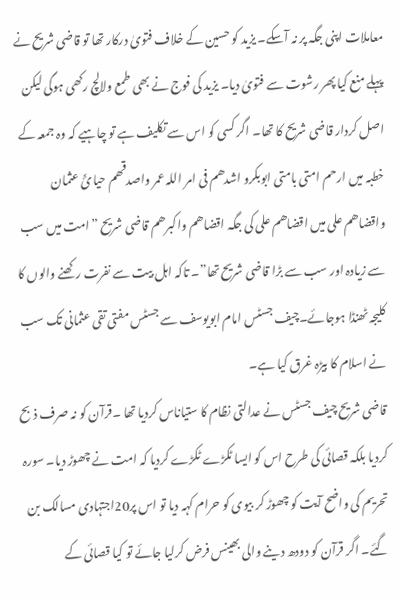معاملات اپنی جگہ پر نہ آسکے۔ یزید کو حسین کے خلاف فتویٰ درکار تھا تو قاضی شریح نے پہلے منع کیا پھر رشوت سے فتویٰ دیا۔ یزید کی فوج نے بھی طمع ولالچ رکھی ہوگی لیکن اصل کردار قاضی شریح کا تھا۔ اگر کسی کو اس سے تکلیف ہے تو چاہیے کہ وہ جمعہ کے خطبہ میں ارحم امتی بامتی ابوبکرو اشدھم فی امر اللہ عمر واصدقھم حیائً عثمان واقضاھم علی میں اقضاھم علی کی جگہ اقضاھم واکبرھم قاضی شریح ”امت میں سب سے زیادہ اور سب سے بڑا قاضی شریح تھا”۔ تاکہ اہل بیت سے نفرت رکھنے والوں کا کلیجہ ٹھنڈا ہوجائے۔چیف جسٹس امام ابویوسف سے جسٹس مفتی تقی عثمانی تک سب نے اسلام کا بیڑہ غرق کیا ہے۔
قاضی شریح چیف جسٹس نے عدالتی نظام کا ستیاناس کردیا تھا ۔قرآن کو نہ صرف ذبح کردیا بلکہ قصائی کی طرح اس کو ایسا ٹکڑے ٹکڑے کردیا کہ امت نے چھوڑ دیا۔ سورہ تحریم کی واضح آیت کو چھوڑ کر بیوی کو حرام کہہ دیا تو اس پر20اجتہادی مسالک بن گئے۔ اگر قرآن کو دودھ دینے والی بھینس فرض کرلیا جائے تو کیا قصائی کے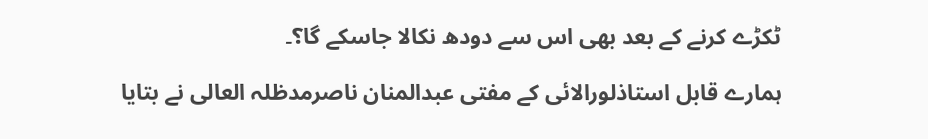ٹکڑے کرنے کے بعد بھی اس سے دودھ نکالا جاسکے گا؟۔

ہمارے قابل استاذلورالائی کے مفتی عبدالمنان ناصرمدظلہ العالی نے بتایا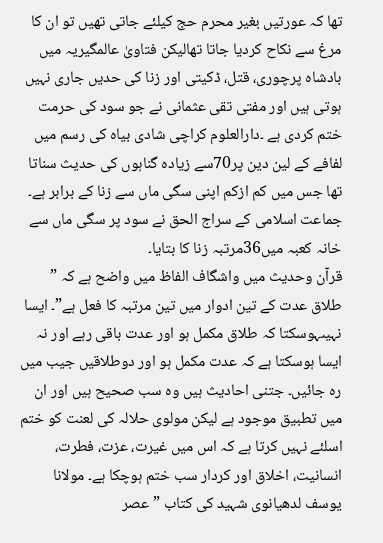تھا کہ عورتیں بغیر محرم حج کیلئے جاتی تھیں تو ان کا مرغ سے نکاح کردیا جاتا تھالیکن فتاویٰ عالمگیریہ میں بادشاہ پرچوری، قتل، ڈکیتی اور زنا کی حدیں جاری نہیں ہوتی ہیں اور مفتی تقی عثمانی نے جو سود کی حرمت ختم کردی ہے ۔دارالعلوم کراچی شادی بیاہ کی رسم میں لفافے کے لین دین پر70سے زیادہ گناہوں کی حدیث سناتا تھا جس میں کم ازکم اپنی سگی ماں سے زنا کے برابر ہے۔ جماعت اسلامی کے سراج الحق نے سود پر سگی ماں سے خانہ کعبہ میں36مرتبہ زنا کا بتایا۔
قرآن وحدیث میں واشگاف الفاظ میں واضح ہے کہ ” طلاق عدت کے تین ادوار میں تین مرتبہ کا فعل ہے”۔ ایسا نہیںہوسکتا کہ طلاق مکمل ہو اور عدت باقی رہے اور نہ ایسا ہوسکتا ہے کہ عدت مکمل ہو اور دوطلاقیں جیب میں رہ جائیں۔ جتنی احادیث ہیں وہ سب صحیح ہیں اور ان میں تطبیق موجود ہے لیکن مولوی حلالہ کی لعنت کو ختم اسلئے نہیں کرتا ہے کہ اس میں غیرت، عزت، فطرت، انسانیت، اخلاق اور کردار سب ختم ہوچکا ہے۔ مولانا یوسف لدھیانوی شہید کی کتاب ”عصر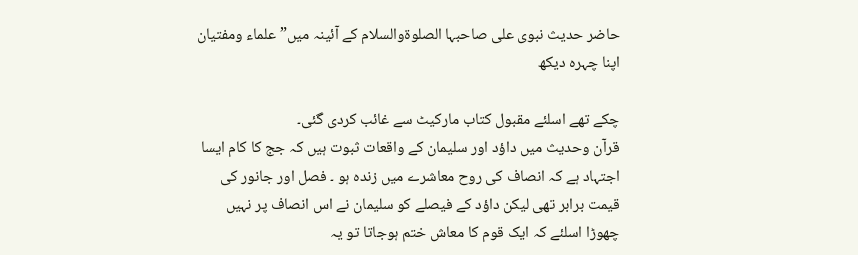حاضر حدیث نبوی علی صاحبہا الصلوةوالسلام کے آئینہ میں” علماء ومفتیان اپنا چہرہ دیکھ

چکے تھے اسلئے مقبول کتاب مارکیٹ سے غائب کردی گئی۔
قرآن وحدیث میں داؤد اور سلیمان کے واقعات ثبوت ہیں کہ جج کا کام ایسا اجتہاد ہے کہ انصاف کی روح معاشرے میں زندہ ہو ۔ فصل اور جانور کی قیمت برابر تھی لیکن داؤد کے فیصلے کو سلیمان نے اس انصاف پر نہیں چھوڑا اسلئے کہ ایک قوم کا معاش ختم ہوجاتا تو یہ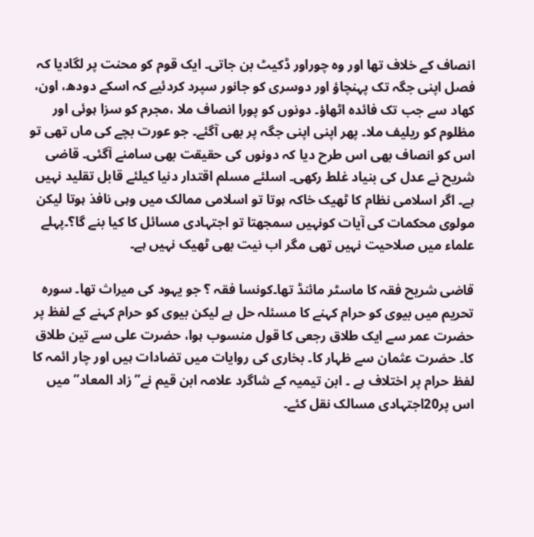انصاف کے خلاف تھا اور وہ چوراور ڈکیٹ بن جاتی۔ ایک قوم کو محنت پر لگادیا کہ فصل اپنی جگہ تک پہنچاؤ اور دوسری کو جانور سپرد کردئیے کہ اسکے دودھ، اون، کھاد سے جب تک فائدہ اٹھاؤ۔ دونوں کو پورا انصاف ملا ،مجرم کو سزا ہوئی اور مظلوم کو ریلیف ملا۔ پھر اپنی اپنی جگہ پر بھی آگئے۔ جو عورت بچے کی ماں تھی تو اس کو انصاف بھی اس طرح دیا کہ دونوں کی حقیقت بھی سامنے آگئی۔ قاضی شریح نے عدل کی بنیاد غلط رکھی۔ اسلئے مسلم اقتدار دنیا کیلئے قابل تقلید نہیں ہے۔ اگر اسلامی نظام کا ٹھیک خاکہ ہوتا تو اسلامی ممالک میں وہی نافذ ہوتا لیکن مولوی محکمات کی آیات کونہیں سمجھتا تو اجتہادی مسائل کا کیا بنے گا؟۔پہلے علماء میں صلاحیت نہیں تھی مگر اب نیت بھی ٹھیک نہیں ہے۔

قاضی شریح فقہ کا ماسٹر مائنڈ تھا۔کونسا فقہ ؟ جو یہود کی میراث تھا۔ سورہ تحریم میں بیوی کو حرام کہنے کا مسئلہ حل ہے لیکن بیوی کو حرام کہنے کے لفظ پر حضرت عمر سے ایک طلاق رجعی کا قول منسوب ہوا، حضرت علی سے تین طلاق کا۔ حضرت عثمان سے ظہار کا۔ بخاری کی روایات میں تضادات ہیں اور چار ائمہ کا لفظ حرام پر اختلاف ہے ۔ ابن تیمیہ کے شاگرد علامہ ابن قیم نے”زاد المعاد” میں اس پر20اجتہادی مسالک نقل کئے۔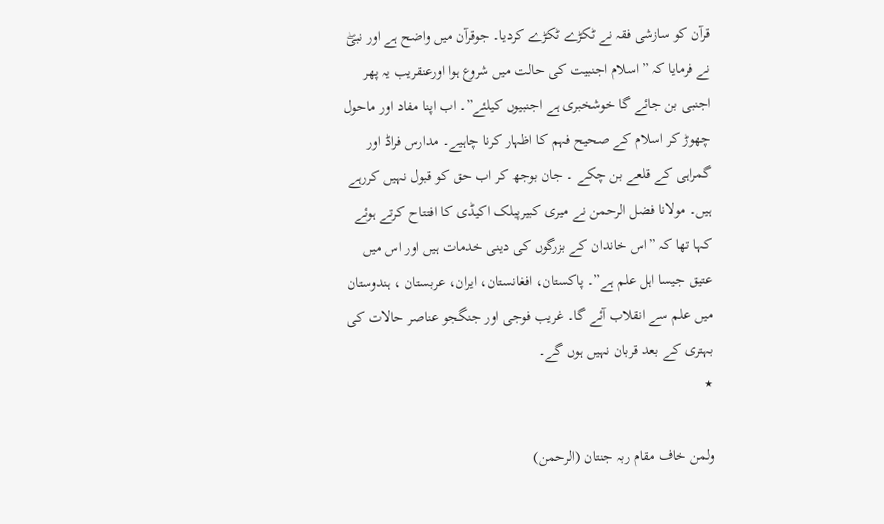قرآن کو سازشی فقہ نے ٹکڑے ٹکڑے کردیا۔ جوقرآن میں واضح ہے اور نبیۖ نے فرمایا کہ ”اسلام اجنبیت کی حالت میں شروع ہوا اورعنقریب یہ پھر اجنبی بن جائے گا خوشخبری ہے اجنبیوں کیلئے”۔ اب اپنا مفاد اور ماحول چھوڑ کر اسلام کے صحیح فہم کا اظہار کرنا چاہیے۔ مدارس فراڈ اور گمراہی کے قلعے بن چکے ۔ جان بوجھ کر اب حق کو قبول نہیں کررہے ہیں۔ مولانا فضل الرحمن نے میری کبیرپبلک اکیڈی کا افتتاح کرتے ہوئے کہا تھا کہ ”اس خاندان کے بزرگوں کی دینی خدمات ہیں اور اس میں عتیق جیسا اہل علم ہے”۔ پاکستان، افغانستان، ایران، عربستان ، ہندوستان میں علم سے انقلاب آئے گا۔ غریب فوجی اور جنگجو عناصر حالات کی بہتری کے بعد قربان نہیں ہوں گے۔
٭

ولمن خاف مقام ربہ جنتان (الرحمن)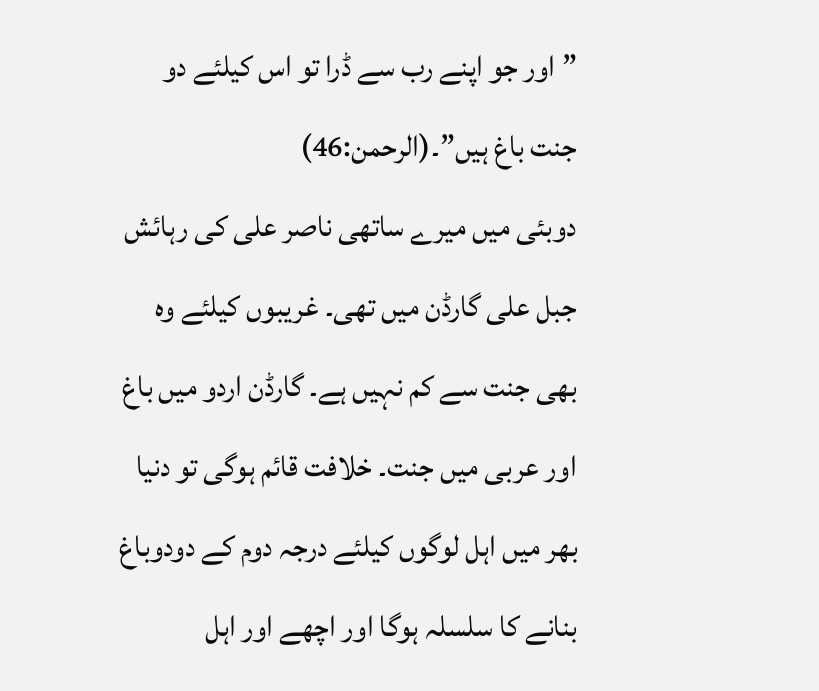”اور جو اپنے رب سے ڈرا تو اس کیلئے دو جنت باغ ہیں”۔(الرحمن:46)
دوبئی میں میرے ساتھی ناصر علی کی رہائش جبل علی گارڈن میں تھی۔ غریبوں کیلئے وہ بھی جنت سے کم نہیں ہے۔ گارڈن اردو میں باغ اور عربی میں جنت۔ خلافت قائم ہوگی تو دنیا بھر میں اہل لوگوں کیلئے درجہ دوم کے دودوباغ بنانے کا سلسلہ ہوگا اور اچھے اور اہل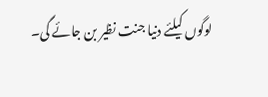لوگوں کیلئے دنیا جنت نظیر بن جائے گی۔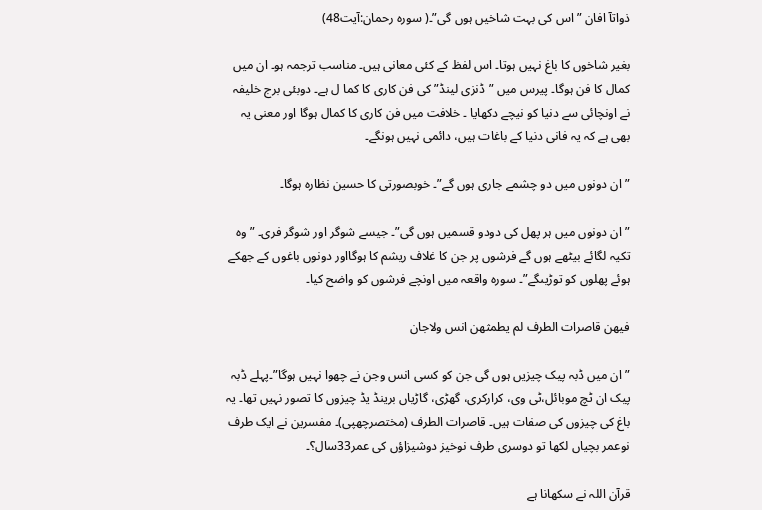ذواتآ افان ” اس کی بہت شاخیں ہوں گی”۔( سورہ رحمان:آیت48)

بغیر شاخوں کا باغ نہیں ہوتا۔ اس لفظ کے کئی معانی ہیں۔ مناسب ترجمہ ہو۔ ان میں کمال کا فن ہوگا۔ پیرس میں ”ڈنزی لینڈ” کی فن کاری کا کما ل ہے۔ دوبئی برج خلیفہ نے اونچائی سے دنیا کو نیچے دکھایا ۔ خلافت میں فن کاری کا کمال ہوگا اور معنی یہ بھی ہے کہ یہ فانی دنیا کے باغات ہیں، دائمی نہیں ہونگے۔

”ان دونوں میں دو چشمے جاری ہوں گے”۔ خوبصورتی کا حسین نظارہ ہوگا۔

” ان دونوں میں ہر پھل کی دودو قسمیں ہوں گی”۔ جیسے شوگر اور شوگر فری۔ ”وہ تکیہ لگائے بیٹھے ہوں گے فرشوں پر جن کا غلاف ریشم کا ہوگااور دونوں باغوں کے جھکے ہوئے پھلوں کو توڑیںگے”۔ سورہ واقعہ میں اونچے فرشوں کو واضح کیا۔

فیھن قاصرات الطرف لم یطمثھن انس ولاجان

” ان میں ڈبہ پیک چیزیں ہوں گی جن کو کسی انس وجن نے چھوا نہیں ہوگا”۔پہلے ڈبہ پیک ان ٹچ موبائل،ٹی وی، کرارکری، گھڑی، گاڑیاں برینڈ یڈ چیزوں کا تصور نہیں تھا۔ یہ باغ کی چیزوں کی صفات ہیں۔ قاصرات الطرف (مختصرچھپی)۔ مفسرین نے ایک طرف نوعمر بچیاں لکھا تو دوسری طرف نوخیز دوشیزاؤں کی عمر33سال؟۔

قرآن اللہ نے سکھانا ہے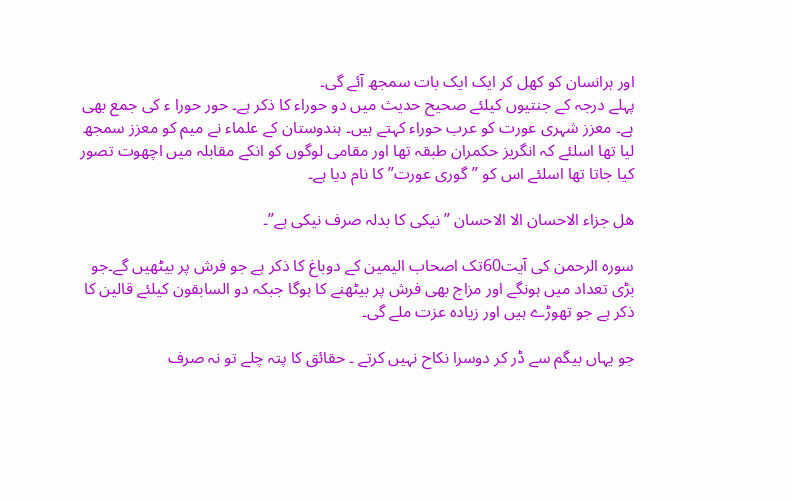اور ہرانسان کو کھل کر ایک ایک بات سمجھ آئے گی۔
پہلے درجہ کے جنتیوں کیلئے صحیح حدیث میں دو حوراء کا ذکر ہے۔ حور حورا ء کی جمع بھی ہے۔ معزز شہری عورت کو عرب حوراء کہتے ہیں۔ ہندوستان کے علماء نے میم کو معزز سمجھ لیا تھا اسلئے کہ انگریز حکمران طبقہ تھا اور مقامی لوگوں کو انکے مقابلہ میں اچھوت تصور کیا جاتا تھا اسلئے اس کو ”گوری عورت” کا نام دیا ہے۔

ھل جزاء الاحسان الا الاحسان ” نیکی کا بدلہ صرف نیکی ہے”۔

سورہ الرحمن کی آیت60تک اصحاب الیمین کے دوباغ کا ذکر ہے جو فرش پر بیٹھیں گے۔جو بڑی تعداد میں ہونگے اور مزاج بھی فرش پر بیٹھنے کا ہوگا جبکہ دو السابقون کیلئے قالین کا ذکر ہے جو تھوڑے ہیں اور زیادہ عزت ملے گی۔

جو یہاں بیگم سے ڈر کر دوسرا نکاح نہیں کرتے ۔ حقائق کا پتہ چلے تو نہ صرف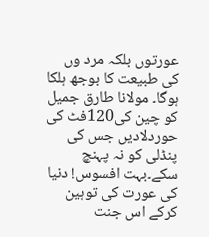عورتوں بلکہ مرد وں کی طبیعت کا بوجھ ہلکا ہوگا۔ مولانا طارق جمیل کو چین کی120فٹ کی حوردلادیں جس کی پنڈلی کو نہ پہنچ سکے۔بہت افسوس! دنیا کی عورت کی توہین کرکے اس جنت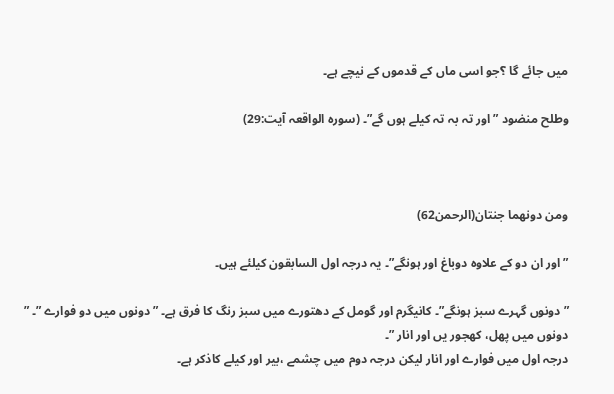میں جائے گا ؟جو اسی ماں کے قدموں کے نیچے ہے۔

وطلح منضود ”اور تہ بہ تہ کیلے ہوں گے”۔ (سورہ الواقعہ آیت:29)



ومن دونھما جنتان(الرحمن62)

” اور ان دو کے علاوہ دوباغ اور ہونگے”۔ یہ درجہ اول السابقون کیلئے ہیں۔

”دونوں گہرے سبز ہونگے”۔ کانیگرم اور گومل کے دھتورے میں سبز رنگ کا فرق ہے۔ ” دونوں میں دو فوارے ”۔ ” دونوں میں پھل، کھجور یں اور انار ”۔
درجہ اول میں فوارے اور انار لیکن درجہ دوم میں چشمے ،بیر اور کیلے کاذکر ہے۔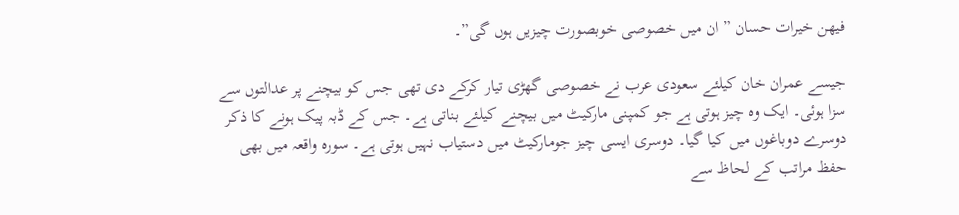فیھن خیرات حسان ” ان میں خصوصی خوبصورت چیزیں ہوں گی”۔

جیسے عمران خان کیلئے سعودی عرب نے خصوصی گھڑی تیار کرکے دی تھی جس کو بیچنے پر عدالتوں سے سزا ہوئی۔ ایک وہ چیز ہوتی ہے جو کمپنی مارکیٹ میں بیچنے کیلئے بناتی ہے۔ جس کے ڈبہ پیک ہونے کا ذکر دوسرے دوباغوں میں کیا گیا۔ دوسری ایسی چیز جومارکیٹ میں دستیاب نہیں ہوتی ہے۔ سورہ واقعہ میں بھی حفظ مراتب کے لحاظ سے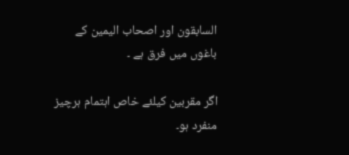السابقون اور اصحاب الیمین کے باغوں میں فرق ہے ۔

اگر مقربین کیلئے خاص اہتمام ہرچیز منفرد ہو۔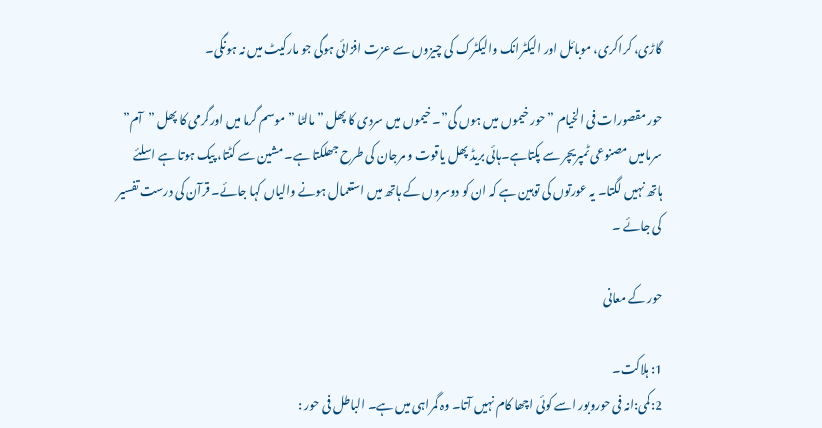گاڑی، کراکری، موبائل اور الیکٹرانک والیکٹرک کی چیزوں سے عزت افزائی ہوگی جو مارکیٹ میں نہ ہونگی۔

حور مقصورات فی الخیام ” حور خیموں میں ہوں گی”۔ خیموں میں سردی کا پھل ”مالٹا ”موسم گرما میں اورگرمی کا پھل ”آم” سرمامیں مصنوعی ٹمپریچر سے پکتاہے۔ہائی بریڈ پھل یاقوت و مرجان کی طرح جھلکتا ہے۔ مشین سے کٹتا، پیک ہوتا ہے اسلئے ہاتھ نہیں لگتا۔ یہ عورتوں کی توہین ہے کہ ان کو دوسروں کے ہاتھ میں استعمال ہونے والیاں کہا جائے۔ قرآن کی درست تفسیر کی جائے ۔

حور کے معانی

1: ہلاکت۔
2:کمی:انہ فی حوروبور اسے کوئی اچھا کام نہیں آتا۔ وہ گمراہی میں ہے۔ الباطل فی حور :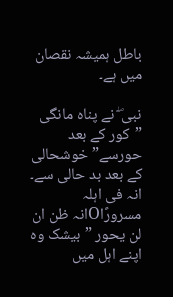باطل ہمیشہ نقصان میں ہے۔

نبی ۖ نے پناہ مانگی ”کور کے بعد حورسے” خوشحالی کے بعد بد حالی سے۔ انہ فی اہلہ مسرورًاOانہ ظن ان لن یحور ”بیشک وہ اپنے اہل میں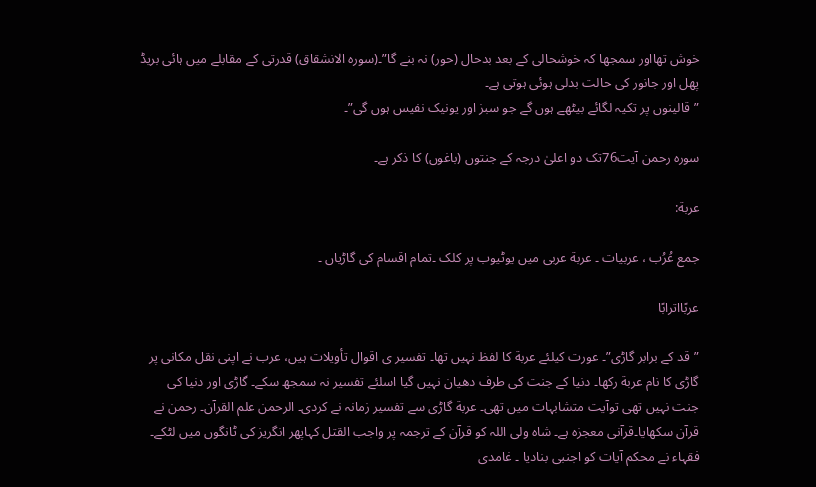خوش تھااور سمجھا کہ خوشحالی کے بعد بدحال (حور) نہ بنے گا”۔(سورہ الانشقاق) قدرتی کے مقابلے میں ہائی بریڈ پھل اور جانور کی حالت بدلی ہوئی ہوتی ہے۔
”قالینوں پر تکیہ لگائے بیٹھے ہوں گے جو سبز اور یونیک نفیس ہوں گی”۔

سورہ رحمن آیت76تک دو اعلیٰ درجہ کے جنتوں (باغوں) کا ذکر ہے۔

عربة:

جمع عُرُب ، عربیات ۔ عربة عربی میں یوٹیوب پر کلک ۔تمام اقسام کی گاڑیاں ۔

عربًااترابًا

”قد کے برابر گاڑی”۔ عورت کیلئے عربة کا لفظ نہیں تھا۔ تفسیر ی اقوال تأویلات ہیں، عرب نے اپنی نقل مکانی پر گاڑی کا نام عربة رکھا۔ دنیا کے جنت کی طرف دھیان نہیں گیا اسلئے تفسیر نہ سمجھ سکے۔ گاڑی اور دنیا کی جنت نہیں تھی توآیت متشابہات میں تھی۔ عربة گاڑی سے تفسیر زمانہ نے کردی۔ الرحمن علم القرآن۔ رحمن نے قرآن سکھایا۔قرآنی معجزہ ہے۔ شاہ ولی اللہ کو قرآن کے ترجمہ پر واجب القتل کہاپھر انگریز کی ٹانگوں میں لٹکے۔ فقہاء نے محکم آیات کو اجنبی بنادیا ۔ غامدی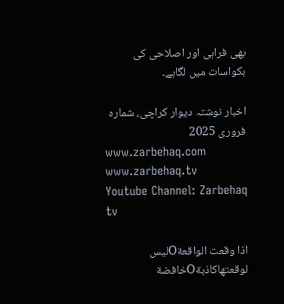بھی فراہی اور اصلاحی کی بکواسات میں لگاہے۔

اخبار نوشتہ دیوار کراچی، شمارہ فروری 2025
www.zarbehaq.com
www.zarbehaq.tv
Youtube Channel: Zarbehaq tv

اذا وقعت الواقعةOلیس لوقعتھاکاذبةOخافضة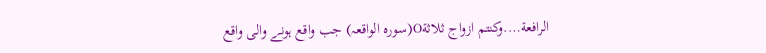الرافعة….وکنتم ازواج ثلاثةO(سورہ الواقعہ) جب واقع ہونے والی واقع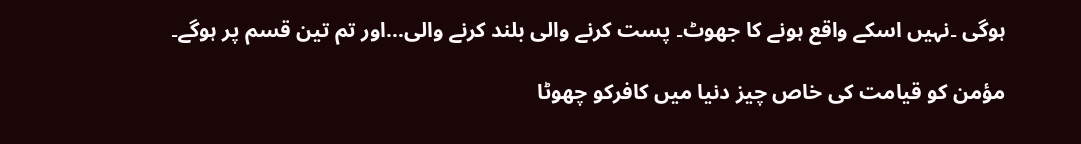ہوگی ۔نہیں اسکے واقع ہونے کا جھوٹ۔ پست کرنے والی بلند کرنے والی…اور تم تین قسم پر ہوگے۔

مؤمن کو قیامت کی خاص چیز دنیا میں کافرکو چھوٹا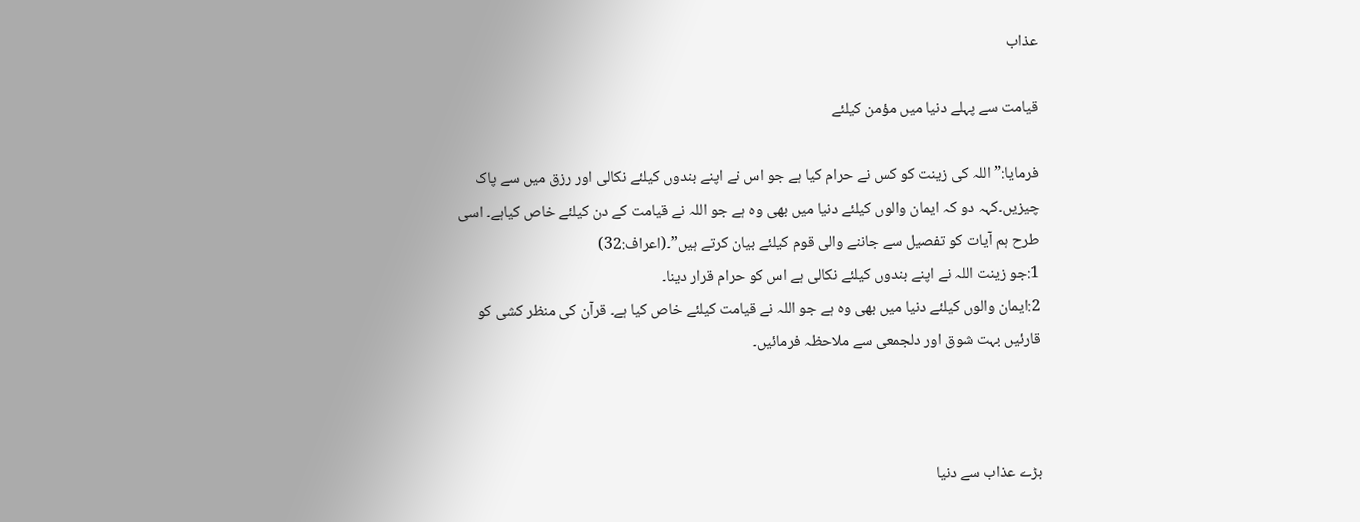عذاب

قیامت سے پہلے دنیا میں مؤمن کیلئے

فرمایا:” اللہ کی زینت کو کس نے حرام کیا ہے جو اس نے اپنے بندوں کیلئے نکالی اور رزق میں سے پاک چیزیں۔کہہ دو کہ ایمان والوں کیلئے دنیا میں بھی وہ ہے جو اللہ نے قیامت کے دن کیلئے خاص کیاہے۔ اسی طرح ہم آیات کو تفصیل سے جاننے والی قوم کیلئے بیان کرتے ہیں”۔(اعراف:32)
1:جو زینت اللہ نے اپنے بندوں کیلئے نکالی ہے اس کو حرام قرار دینا۔
2:ایمان والوں کیلئے دنیا میں بھی وہ ہے جو اللہ نے قیامت کیلئے خاص کیا ہے۔ قرآن کی منظر کشی کو قارئیں بہت شوق اور دلجمعی سے ملاحظہ فرمائیں۔



بڑے عذاب سے دنیا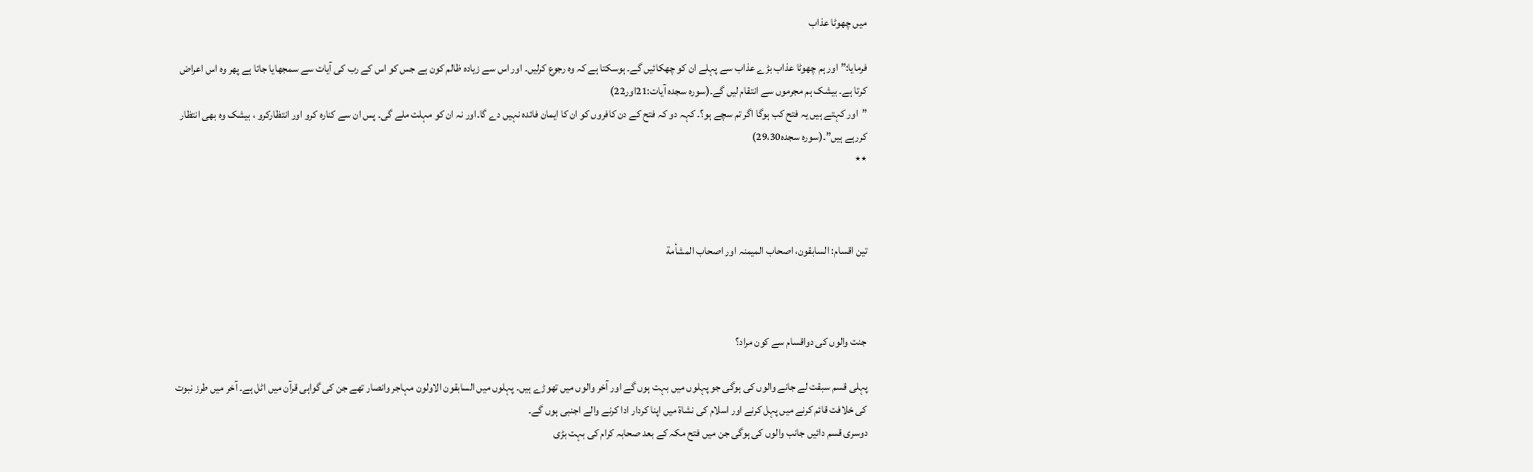میں چھوٹا عذاب

فرمایا:” اور ہم چھوٹا عذاب بڑے عذاب سے پہلے ان کو چھکائیں گے۔ ہوسکتا ہے کہ وہ رجوع کرلیں۔ اور اس سے زیادہ ظالم کون ہے جس کو اس کے رب کی آیات سے سمجھایا جاتا ہے پھر وہ اس اعراض کرتا ہے۔ بیشک ہم مجرموں سے انتقام لیں گے۔(سورہ سجدہ آیات:21اور22)
”اور کہتے ہیں یہ فتح کب ہوگا اگر تم سچے ہو؟۔ کہہ دو کہ فتح کے دن کافروں کو ان کا ایمان فائدہ نہیں دے گا۔اور نہ ان کو مہلت ملے گی۔ پس ان سے کنارہ کرو اور انتظارکرو ، بیشک وہ بھی انتظار کررہے ہیں”۔(سورہ سجدہ29،30)
٭٭



تین اقسام: السابقون، اصحاب المیمنہ اور اصحاب المشأمة



جنت والوں کی دواقسام سے کون مراد؟

پہلی قسم سبقت لے جانے والوں کی ہوگی جو پہلوں میں بہت ہوں گے اور آخر والوں میں تھوڑے ہیں۔ پہلوں میں السابقون الاولون مہاجر وانصار تھے جن کی گواہی قرآن میں اٹل ہے۔ آخر میں طرز نبوت کی خلافت قائم کرنے میں پہل کرنے اور اسلام کی نشاة میں اپنا کردار ادا کرنے والے اجنبی ہوں گے۔
دوسری قسم دائیں جانب والوں کی ہوگی جن میں فتح مکہ کے بعد صحابہ کرام کی بہت بڑی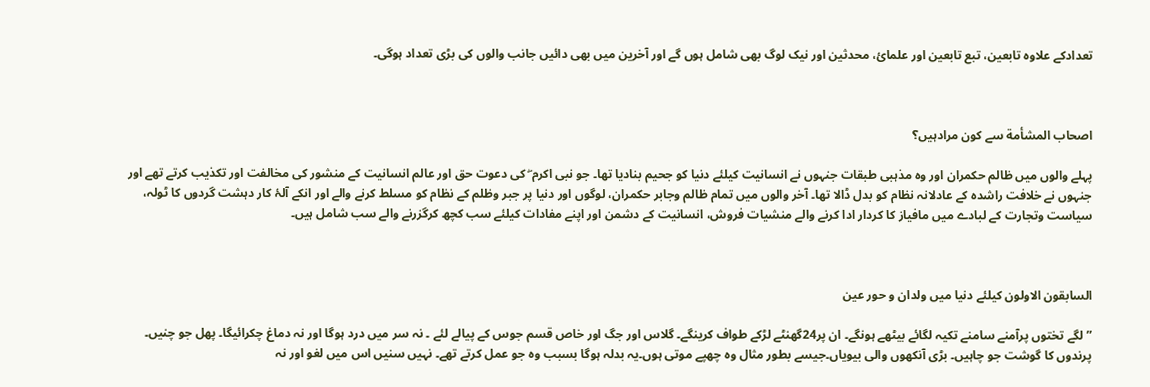تعدادکے علاوہ تابعین، تبع تابعین اور علمائ، محدثین اور نیک لوگ بھی شامل ہوں گے اور آخرین میں بھی دائیں جانب والوں کی بڑی تعداد ہوگی۔



اصحاب المشأمة سے کون مرادہیں؟

پہلے والوں میں ظالم حکمران اور وہ مذہبی طبقات جنہوں نے انسانیت کیلئے دنیا کو جحیم بنادیا تھا۔ جو نبی اکرم ۖ کی دعوت حق اور عالم انسانیت کے منشور کی مخالفت اور تکذیب کرتے تھے اور جنہوں نے خلافت راشدہ کے عادلانہ نظام کو بدل ڈالا تھا۔ آخر والوں میں تمام ظالم وجابر حکمران، لوگوں اور دنیا پر جبر وظلم کے نظام کو مسلط کرنے والے اور انکے آلۂ کار دہشت گردوں کا ٹولہ، سیاست وتجارت کے لبادے میں مافیاز کا کردار ادا کرنے والے منشیات فروش، انسانیت کے دشمن اور اپنے مفادات کیلئے سب کچھ کرگزرنے والے سب شامل ہیں۔



السابقون الاولون کیلئے دنیا میں ولدان و حور عین

” لگے تختوں پرآمنے سامنے تکیہ لگائے بیٹھے ہونگے۔ ان پر24گھنٹے لڑکے طواف کرینگے۔ گلاس اور جگ اور خاص قسم جوس کے پیالے لئے ۔ نہ سر میں درد ہوگا اور نہ دماغ چکرائیگا۔ پھل جو چنیں۔ پرندوں کا گوشت جو چاہیں۔ بڑی آنکھوں والی بیویاں۔جیسے بطور مثال وہ چھپے موتی ہوں۔یہ بدلہ ہوگا بسبب وہ جو عمل کرتے تھے۔ نہیں سنیں اس میں لغو اور نہ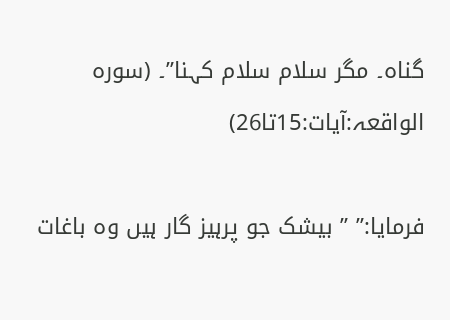گناہ۔ مگر سلام سلام کہنا”۔ (سورہ الواقعہ:آیات:15تا26)

فرمایا:” ” بیشک جو پرہیز گار ہیں وہ باغات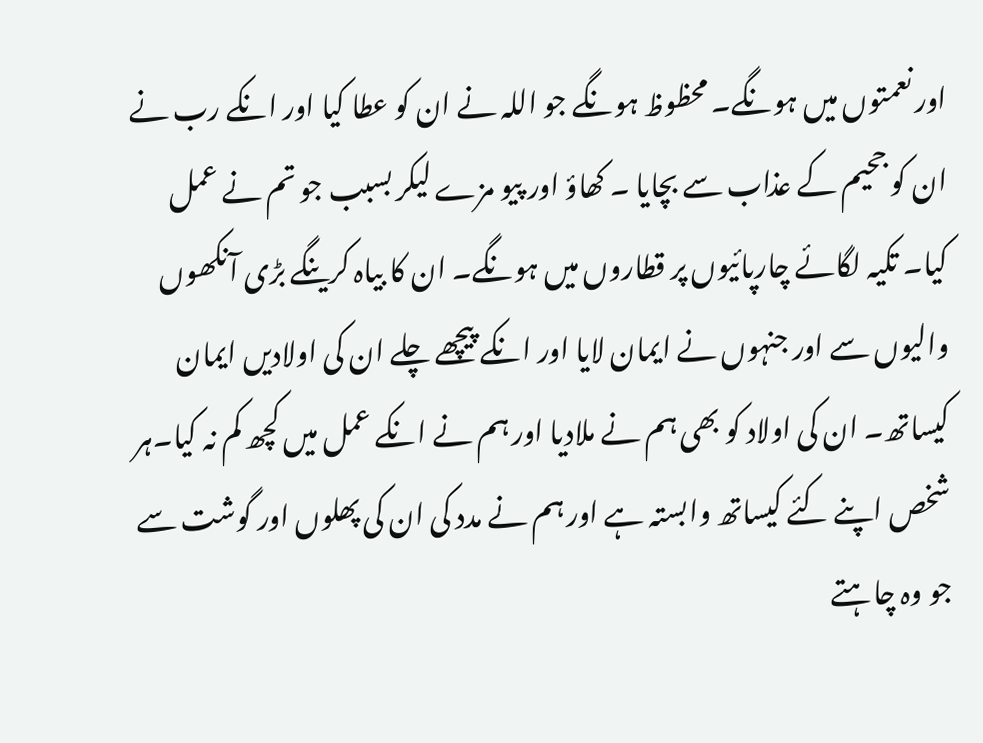اور نعمتوں میں ہونگے۔ محظوظ ہونگے جو اللہ نے ان کو عطا کیا اور انکے رب نے ان کو جحیم کے عذاب سے بچایا ۔ کھاؤ اور پیو مزے لیکر بسبب جو تم نے عمل کیا۔ تکیہ لگائے چارپائیوں پر قطاروں میں ہونگے۔ ان کا بیاہ کرینگے بڑی آنکھوں والیوں سے اور جنہوں نے ایمان لایا اور انکے پیچھے چلے ان کی اولادیں ایمان کیساتھ۔ ان کی اولاد کو بھی ہم نے ملادیا اور ہم نے انکے عمل میں کچھ کم نہ کیا۔ہر شخص اپنے کئے کیساتھ وابستہ ہے اور ہم نے مدد کی ان کی پھلوں اور گوشت سے جو وہ چاہتے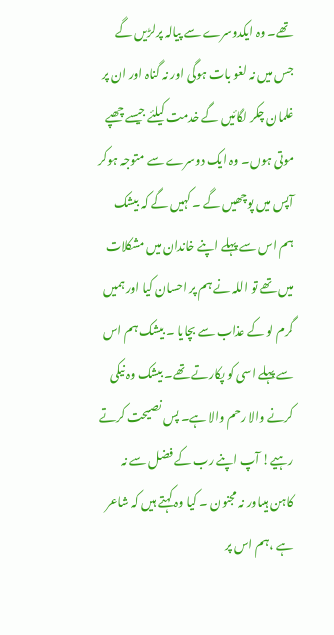تھے۔ وہ ایکدوسرے سے پیالہ پرلڑیں گے جس میں نہ لغو بات ہوگی اور نہ گناہ اور ان پر غلمان چکر لگائیں گے خدمت کیلئے جیسے چھپے موتی ہوں۔ وہ ایک دوسرے سے متوجہ ہوکر آپس میں پوچھیں گے ۔ کہیں گے کہ بیشک ہم اس سے پہلے اپنے خاندان میں مشکلات میں تھے تو اللہ نے ہم پر احسان کیا اور ہمیں گرم لو کے عذاب سے بچایا ۔ بیشک ہم اس سے پہلے اسی کو پکارتے تھے۔ بیشک وہ نیکی کرنے والا رحم والا ہے۔ پس نصیحت کرتے رہیے! آپ اپنے رب کے فضل سے نہ کاہن ہیںاور نہ مجنون ۔ کیا وہ کہتے ہیں کہ شاعر ہے ،ہم اس پر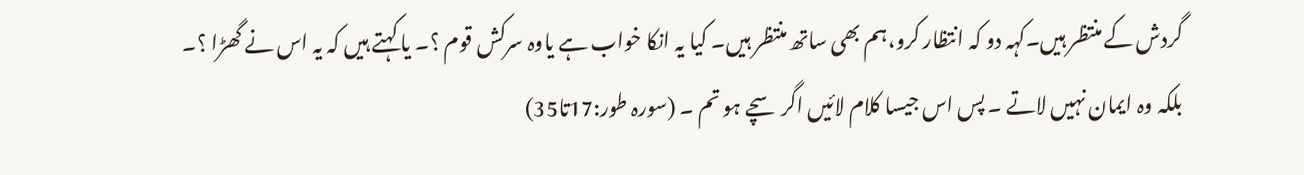گردش کے منتظر ہیں۔کہہ دو کہ انتظار کرو،ہم بھی ساتھ منتظر ہیں۔ کیا یہ انکا خواب ہے یاوہ سرکش قوم ؟۔ یا کہتے ہیں کہ یہ اس نے گھڑا ؟۔ بلکہ وہ ایمان نہیں لاتے ۔ پس اس جیسا کلام لائیں اگر سچے ہو تم ۔ (سورہ طور:17تا35)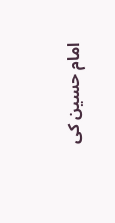امام حسین کی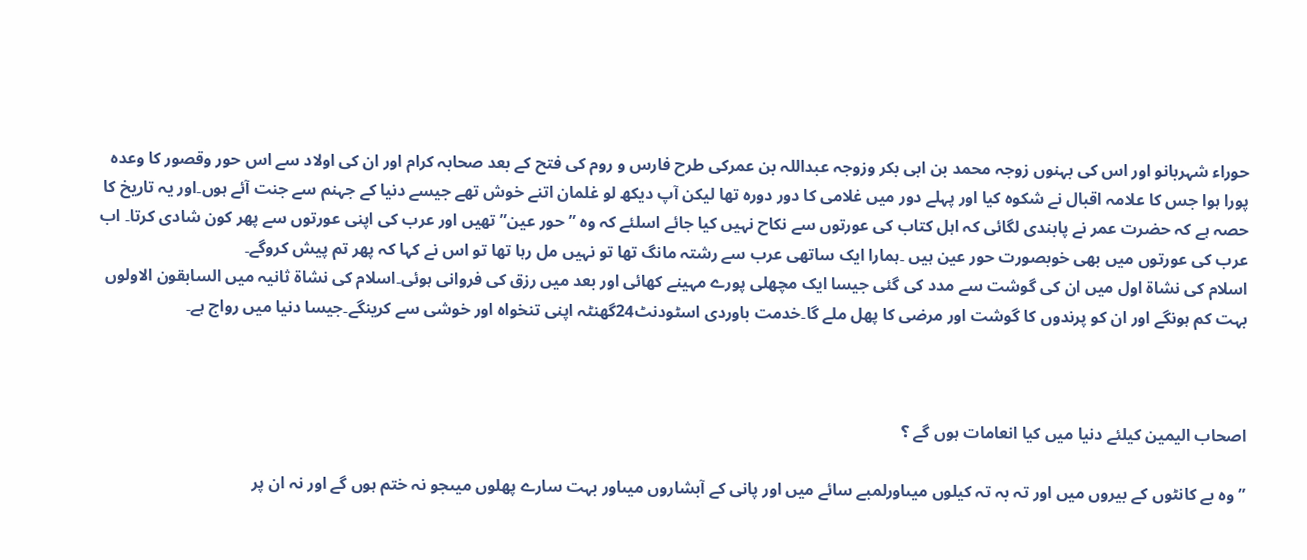حوراء شہربانو اور اس کی بہنوں زوجہ محمد بن ابی بکر وزوجہ عبداللہ بن عمرکی طرح فارس و روم کی فتح کے بعد صحابہ کرام اور ان کی اولاد سے اس حور وقصور کا وعدہ پورا ہوا جس کا علامہ اقبال نے شکوہ کیا اور پہلے دور میں غلامی کا دور دورہ تھا لیکن آپ دیکھ لو غلمان اتنے خوش تھے جیسے دنیا کے جہنم سے جنت آئے ہوں۔اور یہ تاریخ کا حصہ ہے کہ حضرت عمر نے پابندی لگائی کہ اہل کتاب کی عورتوں سے نکاح نہیں کیا جائے اسلئے کہ وہ ”حور عین” تھیں اور عرب کی اپنی عورتوں سے پھر کون شادی کرتا۔ اب عرب کی عورتوں میں بھی خوبصورت حور عین ہیں ۔ہمارا ایک ساتھی عرب سے رشتہ مانگ تھا تو نہیں مل رہا تھا تو اس نے کہا کہ پھر تم پیش کروگے۔
اسلام کی نشاة اول میں ان کی گوشت سے مدد کی گئی جیسا ایک مچھلی پورے مہینے کھائی اور بعد میں رزق کی فروانی ہوئی۔اسلام کی نشاة ثانیہ میں السابقون الاولوں بہت کم ہونگے اور ان کو پرندوں کا گوشت اور مرضی کا پھل ملے گا۔خدمت باوردی اسٹودنٹ24گھنٹہ اپنی تنخواہ اور خوشی سے کرینگے۔جیسا دنیا میں رواج ہے۔



اصحاب الیمین کیلئے دنیا میں کیا انعامات ہوں گے ؟

” وہ بے کانٹوں کے بیروں میں اور تہ بہ تہ کیلوں میںاورلمبے سائے میں اور پانی کے آبشاروں میںاور بہت سارے پھلوں میںجو نہ ختم ہوں گے اور نہ ان پر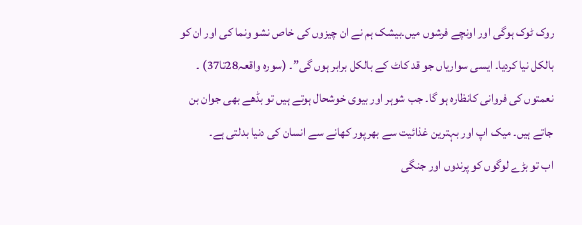روک ٹوک ہوگی اور اونچے فرشوں میں۔بیشک ہم نے ان چیزوں کی خاص نشو ونما کی اور ان کو بالکل نیا کردیا۔ ایسی سواریاں جو قد کاٹ کے بالکل برابر ہوں گی”۔ (سورہ واقعہ28تا37) ۔ نعمتوں کی فروانی کانظارہ ہو گا۔ جب شوہر اور بیوی خوشحال ہوتے ہیں تو بڈھے بھی جوان بن جاتے ہیں۔ میک اپ اور بہترین غذائیت سے بھرپور کھانے سے انسان کی دنیا بدلتی ہے۔
اب تو بڑے لوگوں کو پرندوں اور جنگی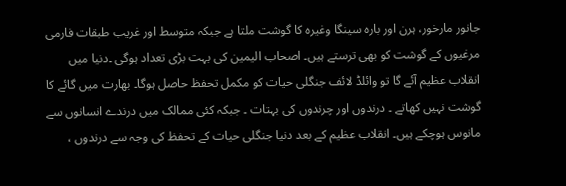جانور مارخور، ہرن اور بارہ سینگا وغیرہ کا گوشت ملتا ہے جبکہ متوسط اور غریب طبقات فارمی مرغیوں کے گوشت کو بھی ترستے ہیں۔ اصحاب الیمین کی بہت بڑی تعداد ہوگی ۔دنیا میں انقلاب عظیم آئے گا تو وائلڈ لائف جنگلی حیات کو مکمل تحفظ حاصل ہوگا۔ بھارت میں گائے کا گوشت نہیں کھاتے ۔ درندوں اور چرندوں کی بہتات ۔ جبکہ کئی ممالک میں درندے انسانوں سے مانوس ہوچکے ہیں۔ انقلاب عظیم کے بعد دنیا جنگلی حیات کے تحفظ کی وجہ سے درندوں ،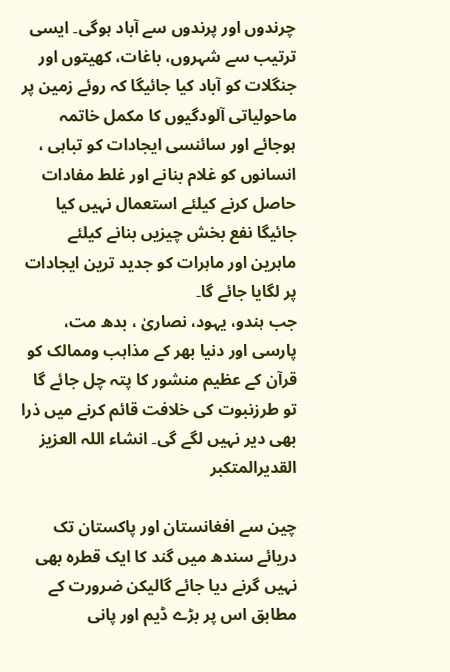چرندوں اور پرندوں سے آباد ہوگی۔ ایسی ترتیب سے شہروں، باغات، کھیتوں اور جنگلات کو آباد کیا جائیگا کہ روئے زمین پر ماحولیاتی آلودگیوں کا مکمل خاتمہ ہوجائے اور سائنسی ایجادات کو تباہی ، انسانوں کو غلام بنانے اور غلط مفادات حاصل کرنے کیلئے استعمال نہیں کیا جائیگا نفع بخش چیزیں بنانے کیلئے ماہرین اور ماہرات کو جدید ترین ایجادات پر لگایا جائے گا۔
جب ہندو، یہود، نصاریٰ ، بدھ مت، پارسی اور دنیا بھر کے مذاہب وممالک کو قرآن کے عظیم منشور کا پتہ چل جائے گا تو طرزنبوت کی خلافت قائم کرنے میں ذرا بھی دیر نہیں لگے گی۔ انشاء اللہ العزیز القدیرالمتکبر

چین سے افغانستان اور پاکستان تک دریائے سندھ میں گند کا ایک قطرہ بھی نہیں گرنے دیا جائے گالیکن ضرورت کے مطابق اس پر بڑے ڈیم اور پانی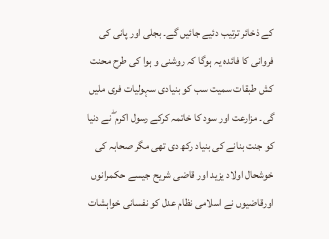کے ذخائر ترتیب دئیے جائیں گے۔ بجلی اور پانی کی فروانی کا فائدہ یہ ہوگا کہ روشنی و ہوا کی طرح محنت کش طبقات سمیت سب کو بنیادی سہولیات فری ملیں گی۔ مزارعت اور سود کا خاتمہ کرکے رسول اکرم ۖ نے دنیا کو جنت بنانے کی بنیاد رکھ دی تھی مگر صحابہ کی خوشحال اولاد یزید اور قاضی شریح جیسے حکمرانوں اورقاضیوں نے اسلامی نظام عدل کو نفسانی خواہشات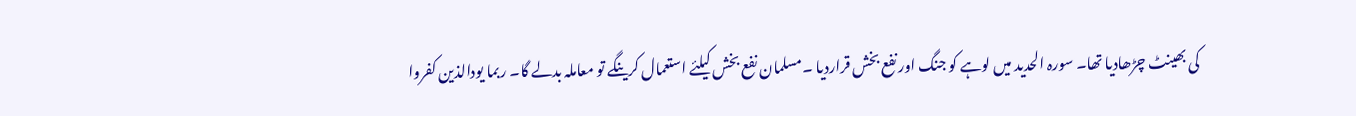کی بھینٹ چڑھادیا تھا۔ سورہ الحدید میں لوہے کو جنگ اور نفع بخش قراردیا ۔مسلمان نفع بخش کیلئے استعمال کرینگے تو معاملہ بدلے گا۔ ربما یودالذین کفروا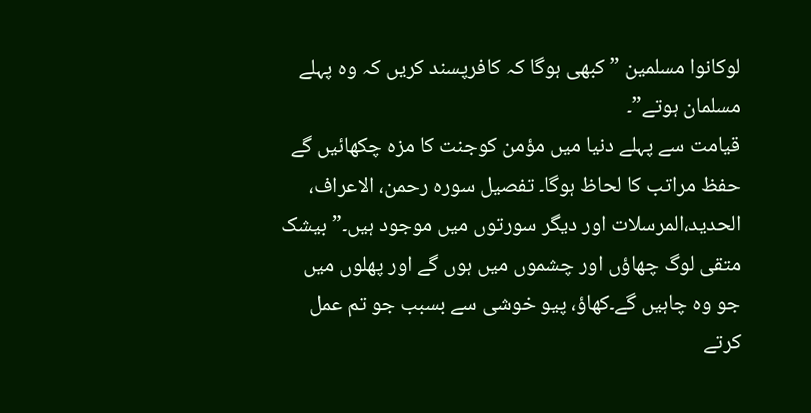لوکانوا مسلمین ” کبھی ہوگا کہ کافرپسند کریں کہ وہ پہلے مسلمان ہوتے”۔
قیامت سے پہلے دنیا میں مؤمن کوجنت کا مزہ چکھائیں گے حفظ مراتب کا لحاظ ہوگا۔ تفصیل سورہ رحمن، الاعراف، الحدید،المرسلات اور دیگر سورتوں میں موجود ہیں۔” بیشک متقی لوگ چھاؤں اور چشموں میں ہوں گے اور پھلوں میں جو وہ چاہیں گے۔کھاؤ، پیو خوشی سے بسبب جو تم عمل کرتے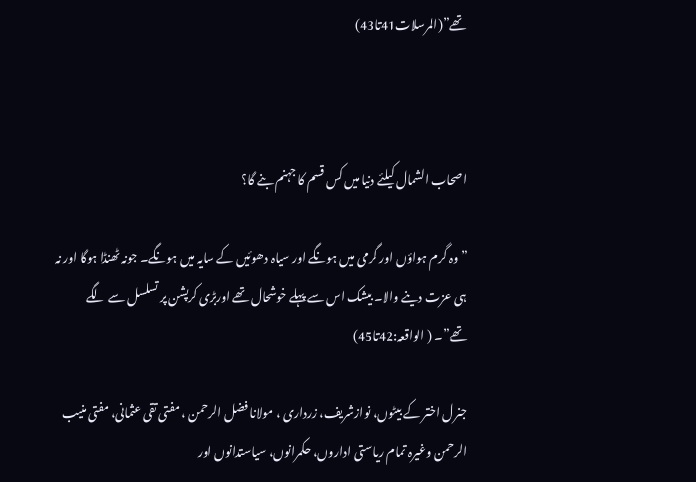تھے”(المرسلات41تا43)



اصحاب الشمال کیلئے دنیا میں کس قسم کا جہنم بنے گا؟

” وہ گرم ہواؤں اور گرمی میں ہونگے اور سیاہ دھوئیں کے سایہ میں ہونگے۔ جونہ ٹھنڈا ہوگا اور نہ ہی عزت دینے والا۔ بیشک اس سے پہلے خوشحال تھے اوربڑی کرپشن پر تسلسل سے لگے تھے”۔ ( الواقعہ:42تا45)

جنرل اختر کے بیٹوں، نوازشریف، زرداری ، مولانا فضل الرحمن ، مفتی تقی عثمانی، مفتی منیب الرحمن وغیرہ تمام ریاستی اداروں، حکمرانوں، سیاستدانوں اور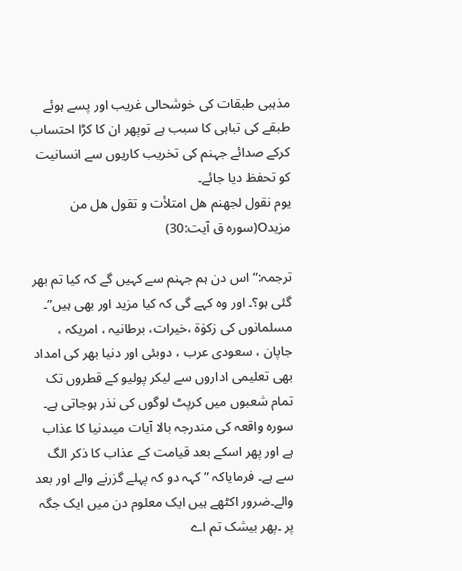مذہبی طبقات کی خوشحالی غریب اور پسے ہوئے طبقے کی تباہی کا سبب ہے توپھر ان کا کڑا احتساب کرکے صدائے جہنم کی تخریب کاریوں سے انسانیت کو تحفظ دیا جائے۔
یوم نقول لجھنم ھل امتلأت و تقول ھل من مزیدO(سورہ ق آیت:30)

ترجمہ:”اس دن ہم جہنم سے کہیں گے کہ کیا تم بھر گئی ہو؟۔ اور وہ کہے گی کہ کیا مزید اور بھی ہیں”۔
مسلمانوں کی زکوٰة ،خیرات، برطانیہ ، امریکہ ، جاپان ، سعودی عرب ، دوبئی اور دنیا بھر کی امداد بھی تعلیمی اداروں سے لیکر پولیو کے قطروں تک تمام شعبوں میں کرپٹ لوگوں کی نذر ہوجاتی ہے۔ سورہ واقعہ کی مندرجہ بالا آیات میںدنیا کا عذاب ہے اور پھر اسکے بعد قیامت کے عذاب کا ذکر الگ سے ہے۔ فرمایاکہ ” کہہ دو کہ پہلے گزرنے والے اور بعد والے۔ضرور اکٹھے ہیں ایک معلوم دن میں ایک جگہ پر ۔پھر بیشک تم اے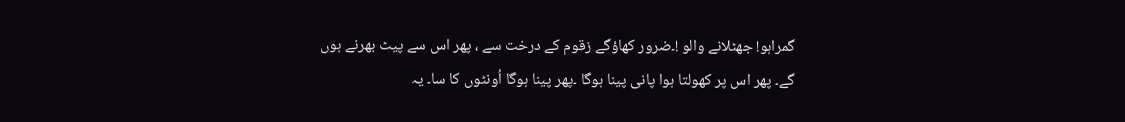گمراہو! جھٹلانے والو !۔ضرور کھاؤگے زقوم کے درخت سے ، پھر اس سے پیٹ بھرنے ہوں گے۔ پھر اس پر کھولتا ہوا پانی پینا ہوگا ۔پھر پینا ہوگا اُونٹوں کا سا۔ یہ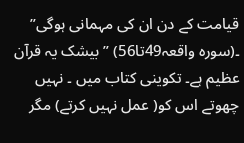قیامت کے دن ان کی مہمانی ہوگی” ۔(سورہ واقعہ49تا56) ”بیشک یہ قرآن عظیم ہے۔ تکوینی کتاب میں ۔ نہیں چھوتے اس کو( عمل نہیں کرتے) مگر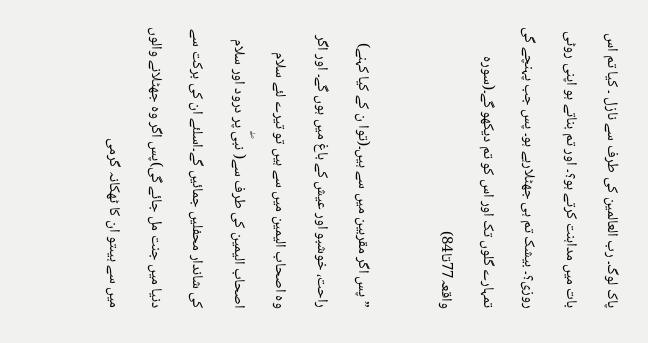پاک لوگ۔ رب العالمین کی طرف سے نازل ۔ کیا تم اس بات میں مداہنت کرتے ہو؟۔ اور تم بناتے ہو اپنی روٹی روزی؟۔ بیشک تم ہی جھٹلارہے ہو۔ پس جب پہنچے گی تمہارے گلوں تک اور اس کو تم دیکھو گے۔(سورہ واقعہ77تا84)

”پس اگر مقربین میں سے ہیں۔(توا ن کے کیا کہنے) راحت، خوشبو اور عیش کے باغ میں ہوں گے۔ اور اگر وہ اصحاب الیمین میں سے ہیں تو تیرے لئے سلام اصحاب الیمین کی طرف سے( نبیۖ پر درود اور سلام کی شاندار محفلیں جمائیں گے۔اسلئے ان کی برکت سے دنیا میں جنت مل جائے گی)پس اگر وہ جھٹلانے والوں میں سے ہیںتو ان کا ٹھکانہ گرمی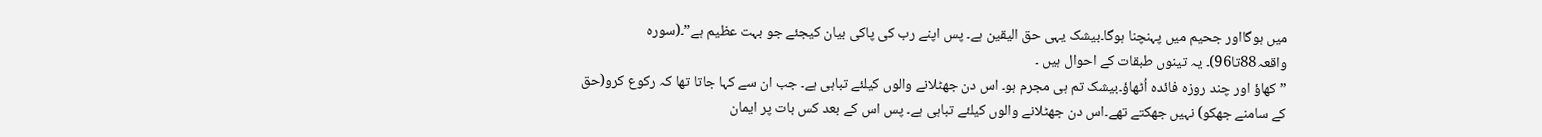میں ہوگااور جحیم میں پہنچنا ہوگا۔بیشک یہی حق الیقین ہے۔ پس اپنے رب کی پاکی بیان کیجئے جو بہت عظیم ہے”۔(سورہ واقعہ88تا96)۔ یہ تینوں طبقات کے احوال ہیں ۔
”کھاؤ اور چند روزہ فائدہ اُٹھاؤ۔بیشک تم ہی مجرم ہو۔ اس دن جھٹلانے والوں کیلئے تباہی ہے۔ جب ان سے کہا جاتا تھا کہ رکوع کرو(حق کے سامنے جھکو) نہیں جھکتے تھے۔اس دن جھٹلانے والوں کیلئے تباہی ہے۔ پس اس کے بعد کس بات پر ایمان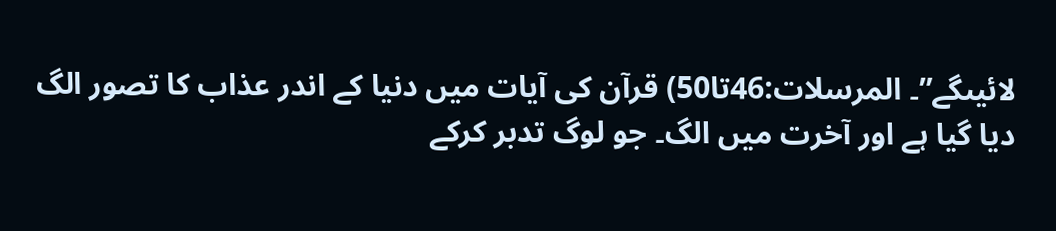لائیںگے”۔ المرسلات:46تا50) قرآن کی آیات میں دنیا کے اندر عذاب کا تصور الگ دیا گیا ہے اور آخرت میں الگ۔ جو لوگ تدبر کرکے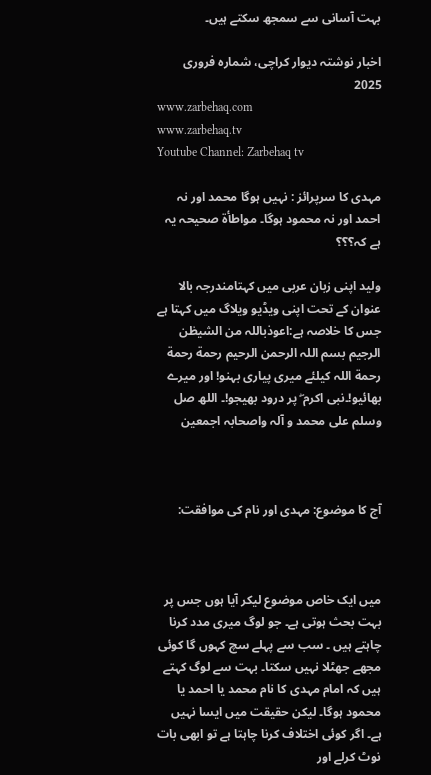بہت آسانی سے سمجھ سکتے ہیں۔

اخبار نوشتہ دیوار کراچی، شمارہ فروری 2025
www.zarbehaq.com
www.zarbehaq.tv
Youtube Channel: Zarbehaq tv

مہدی کا سرپرائز : نہیں ہوگا محمد اور نہ احمد اور نہ محمود ہوگا۔ مواطأة صحیحہ یہ ہے کہ؟؟؟

ولید اپنی زبان عربی میں کہتامندرجہ بالا عنوان کے تحت اپنی ویڈیو ویلاگ میں کہتا ہے جس کا خلاصہ ہے:اعوذباللہ من الشیطٰن الرجیم بسم اللہ الرحمن الرحیم رحمة رحمة رحمة اللہ کیلئے میری پیاری بہنو! اور میرے بھائیو!۔نبی اکرم ۖ پر درود بھیجو!۔ اللھ صل وسلم علی محمد و آلہ واصحابہ اجمعین



آج کا موضوع: مہدی اور نام کی موافقت:



میں ایک خاص موضوع لیکر آیا ہوں جس پر بہت بحث ہوتی ہے۔ جو لوگ میری مدد کرنا چاہتے ہیں ۔ سب سے پہلے سچ کہوں گا کوئی مجھے جھٹلا نہیں سکتا۔ بہت سے لوگ کہتے ہیں کہ امام مہدی کا نام محمد یا احمد یا محمود ہوگا۔ لیکن حقیقت میں ایسا نہیں ہے۔ اگر کوئی اختلاف کرنا چاہتا ہے تو ابھی بات نوٹ کرلے اور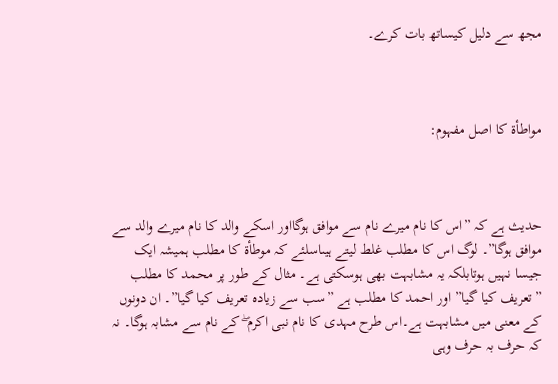مجھ سے دلیل کیساتھ بات کرے۔



مواطأة کا اصل مفہوم:



حدیث ہے کہ ”اس کا نام میرے نام سے موافق ہوگااور اسکے والد کا نام میرے والد سے موافق ہوگا”۔ لوگ اس کا مطلب غلط لیتے ہیںاسلئے کہ موطأة کا مطلب ہمیشہ ایک جیسا نہیں ہوتابلکہ یہ مشابہت بھی ہوسکتی ہے۔ مثال کے طور پر محمد کا مطلب ”تعریف کیا گیا” اور احمد کا مطلب ہے ”سب سے زیادہ تعریف کیا گیا”۔ ان دونوں کے معنی میں مشابہت ہے۔اس طرح مہدی کا نام نبی اکرم ۖ کے نام سے مشابہ ہوگا۔ نہ کہ حرف بہ حرف وہی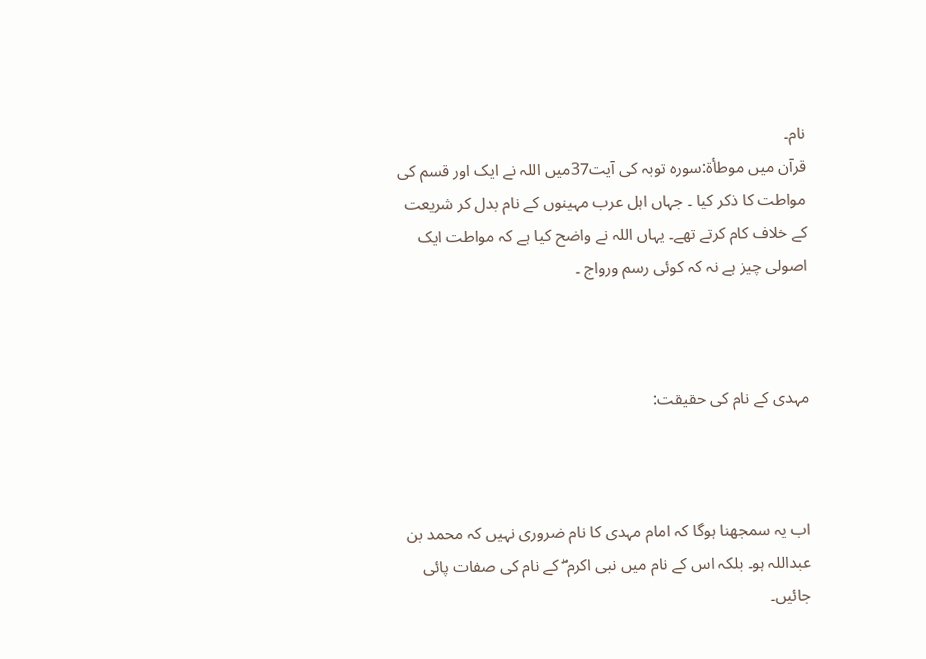نام۔
قرآن میں موطأة:سورہ توبہ کی آیت37میں اللہ نے ایک اور قسم کی مواطت کا ذکر کیا ۔ جہاں اہل عرب مہینوں کے نام بدل کر شریعت کے خلاف کام کرتے تھے۔ یہاں اللہ نے واضح کیا ہے کہ مواطت ایک اصولی چیز ہے نہ کہ کوئی رسم ورواج ۔



مہدی کے نام کی حقیقت:



اب یہ سمجھنا ہوگا کہ امام مہدی کا نام ضروری نہیں کہ محمد بن عبداللہ ہو۔ بلکہ اس کے نام میں نبی اکرم ۖ کے نام کی صفات پائی جائیں۔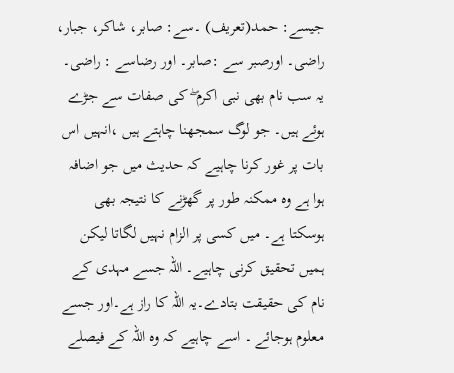جیسے: حمد(تعریف) ۔سے: صابر، شاکر، جبار، راضی۔ اورصبر سے :صابر۔ اور رضاسے : راضی۔ یہ سب نام بھی نبی اکرم ۖ کی صفات سے جڑے ہوئے ہیں۔ جو لوگ سمجھنا چاہتے ہیں ،انہیں اس بات پر غور کرنا چاہیے کہ حدیث میں جو اضافہ ہوا ہے وہ ممکنہ طور پر گھڑنے کا نتیجہ بھی ہوسکتا ہے۔ میں کسی پر الزام نہیں لگاتا لیکن ہمیں تحقیق کرنی چاہیے۔ اللہ جسے مہدی کے نام کی حقیقت بتادے۔یہ اللہ کا راز ہے۔اور جسے معلوم ہوجائے ۔ اسے چاہیے کہ وہ اللہ کے فیصلے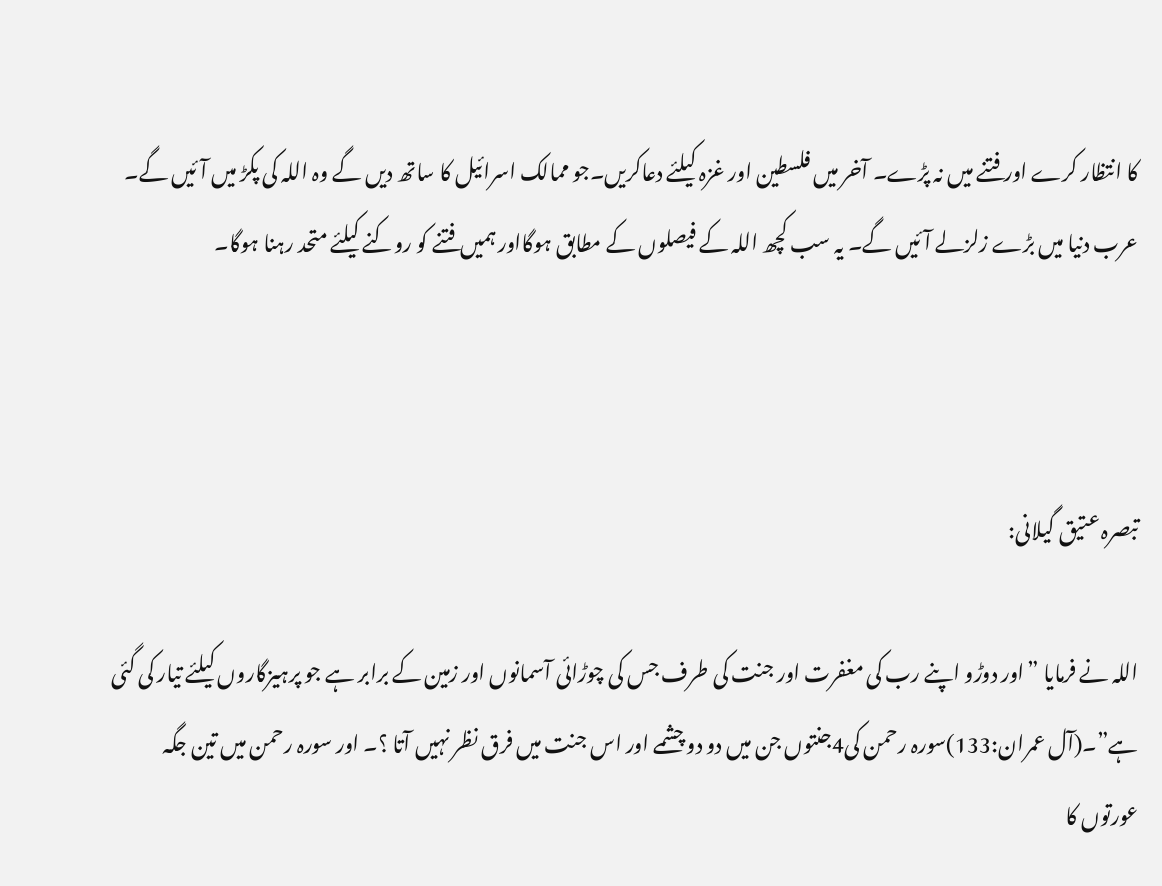کا انتظار کرے اور فتنے میں نہ پڑے۔ آخر میں فلسطین اور غزہ کیلئے دعاکریں۔جو ممالک اسرائیل کا ساتھ دیں گے وہ اللہ کی پکڑ میں آئیں گے۔ عرب دنیا میں بڑے زلزلے آئیں گے۔ یہ سب کچھ اللہ کے فیصلوں کے مطابق ہوگااور ہمیں فتنے کو روکنے کیلئے متحد رہنا ہوگا۔



تبصرہ عتیق گیلانی:

اللہ نے فرمایا ”اور دوڑو اپنے رب کی مغفرت اور جنت کی طرف جس کی چوڑائی آسمانوں اور زمین کے برابر ہے جو پرہیزگاروں کیلئے تیار کی گئی ہے”۔(آل عمران:133)سورہ رحمن کی4جنتوں جن میں دو دو چشمے اور اس جنت میں فرق نظر نہیں آتا ؟۔ اور سورہ رحمن میں تین جگہ عورتوں کا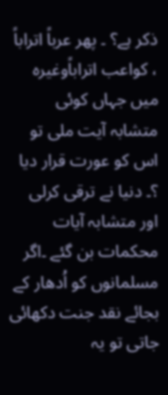ذکر ہے؟ ۔ پھر عرباً اتراباً ، کواعب اتراباًوغیرہ میں جہاں کوئی متشابہ آیت ملی تو اس کو عورت قرار دیا ؟۔ دنیا نے ترقی کرلی اور متشابہ آیات محکمات بن گئے ۔اگر مسلمانوں کو اُدھار کے بجائے نقد جنت دکھائی جاتی تو یہ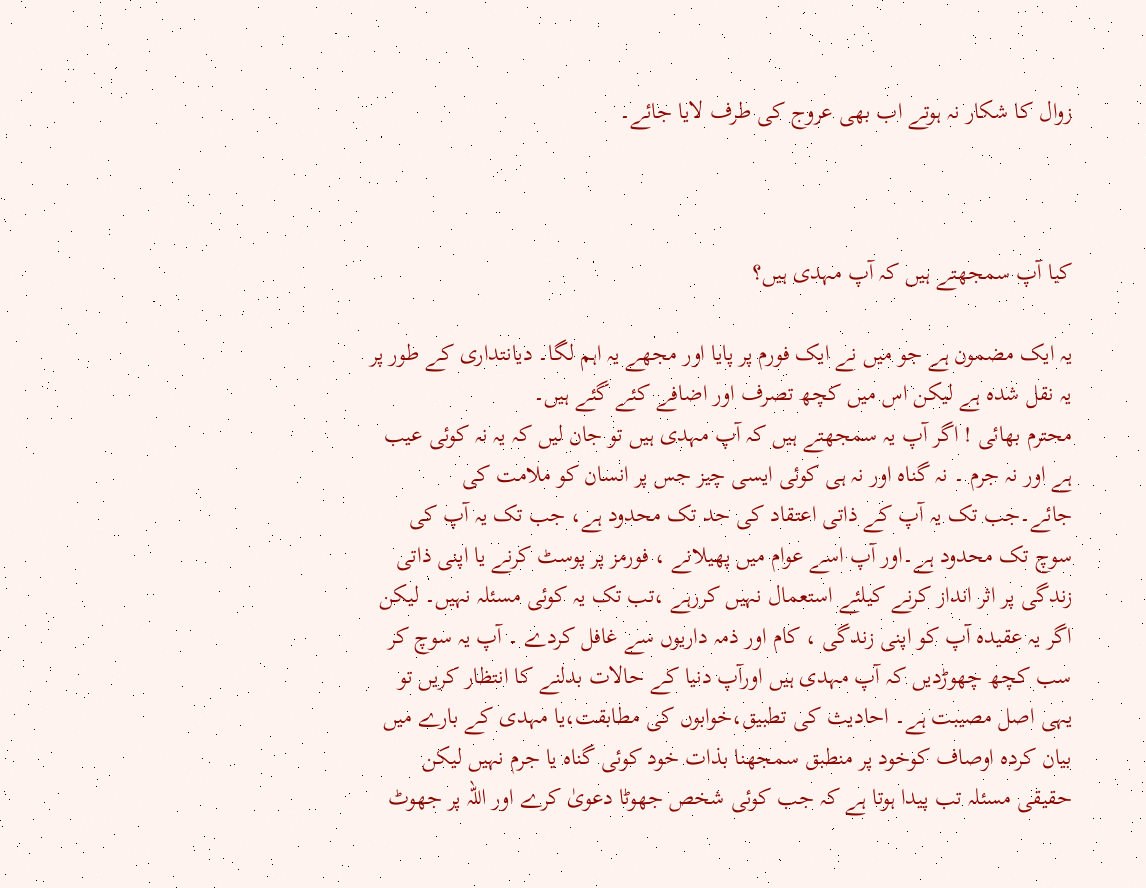زوال کا شکار نہ ہوتے اب بھی عروج کی طرف لایا جائے۔



کیا آپ سمجھتے ہیں کہ آپ مہدی ہیں؟

یہ ایک مضمون ہے جو میں نے ایک فورم پر پایا اور مجھے یہ اہم لگا۔ دیانتداری کے طور پر یہ نقل شدہ ہے لیکن اس میں کچھ تصرف اور اضافے کئے گئے ہیں۔
محترم بھائی ! اگر آپ یہ سمجھتے ہیں کہ آپ مہدی ہیں تو جان لیں کہ یہ نہ کوئی عیب ہے اور نہ جرم ۔ نہ گناہ اور نہ ہی کوئی ایسی چیز جس پر انسان کو ملامت کی جائے۔جب تک یہ آپ کے ذاتی اعتقاد کی حد تک محدود ہے، جب تک یہ آپ کی سوچ تک محدود ہے۔اور آپ اسے عوام میں پھیلانے ، فورمز پر پوسٹ کرنے یا اپنی ذاتی زندگی پر اثر انداز کرنے کیلئے استعمال نہیں کررہے ،تب تک یہ کوئی مسئلہ نہیں۔ لیکن اگر یہ عقیدہ آپ کو اپنی زندگی ، کام اور ذمہ داریوں سے غافل کردے ۔ آپ یہ سوچ کر سب کچھ چھوڑدیں کہ آپ مہدی ہیں اورآپ دنیا کے حالات بدلنے کا انتظار کریں تو یہی اصل مصیبت ہے۔ احادیث کی تطبیق،خوابوں کی مطابقت،یا مہدی کے بارے میں بیان کردہ اوصاف کوخود پر منطبق سمجھنا بذات خود کوئی گناہ یا جرم نہیں لیکن حقیقی مسئلہ تب پیدا ہوتا ہے کہ جب کوئی شخص جھوٹا دعویٰ کرے اور اللہ پر جھوٹ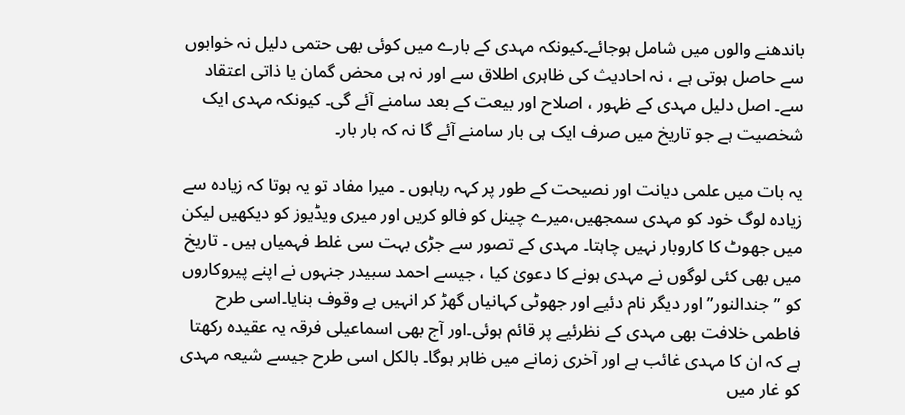باندھنے والوں میں شامل ہوجائے۔کیونکہ مہدی کے بارے میں کوئی بھی حتمی دلیل نہ خوابوں سے حاصل ہوتی ہے ، نہ احادیث کی ظاہری اطلاق سے اور نہ ہی محض گمان یا ذاتی اعتقاد سے۔ اصل دلیل مہدی کے ظہور ، اصلاح اور بیعت کے بعد سامنے آئے گی۔ کیونکہ مہدی ایک شخصیت ہے جو تاریخ میں صرف ایک ہی بار سامنے آئے گا نہ کہ بار بار۔

یہ بات میں علمی دیانت اور نصیحت کے طور پر کہہ رہاہوں ۔ میرا مفاد تو یہ ہوتا کہ زیادہ سے زیادہ لوگ خود کو مہدی سمجھیں،میرے چینل کو فالو کریں اور میری ویڈیوز کو دیکھیں لیکن میں جھوٹ کا کاروبار نہیں چاہتا۔ مہدی کے تصور سے جڑی بہت سی غلط فہمیاں ہیں ۔ تاریخ میں بھی کئی لوگوں نے مہدی ہونے کا دعویٰ کیا ، جیسے احمد سبیدر جنہوں نے اپنے پیروکاروں کو ”جندالنور” اور دیگر نام دئیے اور جھوٹی کہانیاں گھڑ کر انہیں بے وقوف بنایا۔اسی طرح فاطمی خلافت بھی مہدی کے نظرئیے پر قائم ہوئی۔اور آج بھی اسماعیلی فرقہ یہ عقیدہ رکھتا ہے کہ ان کا مہدی غائب ہے اور آخری زمانے میں ظاہر ہوگا۔ بالکل اسی طرح جیسے شیعہ مہدی کو غار میں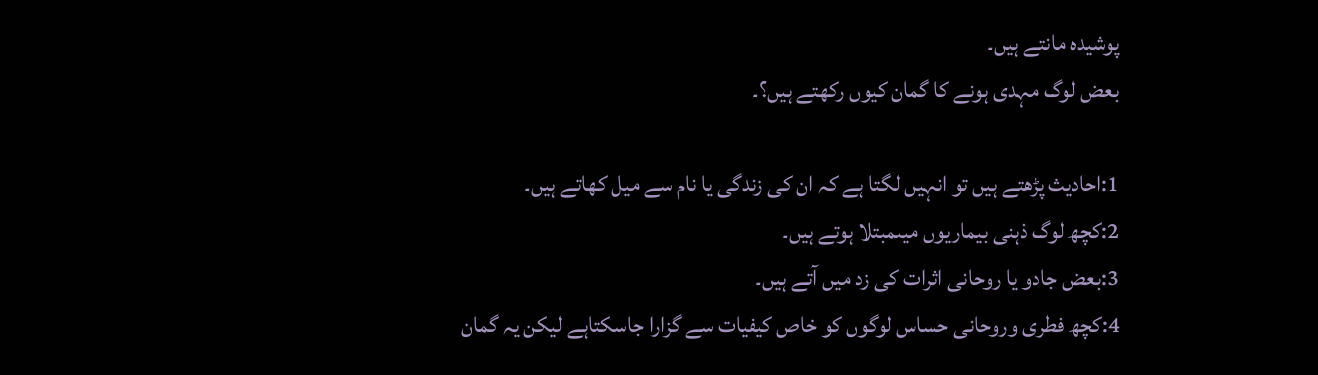پوشیدہ مانتے ہیں۔
بعض لوگ مہدی ہونے کا گمان کیوں رکھتے ہیں؟۔

1:احادیث پڑھتے ہیں تو انہیں لگتا ہے کہ ان کی زندگی یا نام سے میل کھاتے ہیں۔
2:کچھ لوگ ذہنی بیماریوں میںمبتلا ہوتے ہیں۔
3:بعض جادو یا روحانی اثرات کی زد میں آتے ہیں۔
4:کچھ فطری وروحانی حساس لوگوں کو خاص کیفیات سے گزارا جاسکتاہے لیکن یہ گمان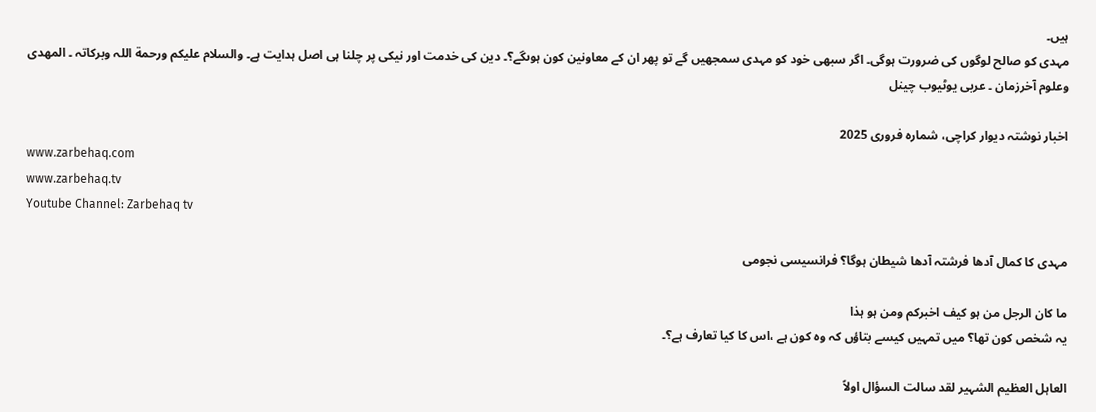ہیں۔
مہدی کو صالح لوگوں کی ضرورت ہوگی۔ اگر سبھی خود کو مہدی سمجھیں گے تو پھر ان کے معاونین کون ہوںگے؟۔ دین کی خدمت اور نیکی پر چلنا ہی اصل ہدایت ہے۔ والسلام علیکم ورحمة اللہ وبرکاتہ ۔ المھدی وعلوم آخرزمان ۔ عربی یوٹیوب چینل

اخبار نوشتہ دیوار کراچی، شمارہ فروری 2025
www.zarbehaq.com
www.zarbehaq.tv
Youtube Channel: Zarbehaq tv

مہدی کا کمال آدھا فرشتہ آدھا شیطان ہوگا؟ فرانسیسی نجومی

ما کان الرجل من ہو کیف اخبرکم ومن ہو ہذا
یہ شخص کون تھا؟ میں تمہیں کیسے بتاؤں کہ وہ کون ہے ،اس کا کیا تعارف ہے؟۔

العاہل العظیم الشہیر لقد سالت السؤال اولاً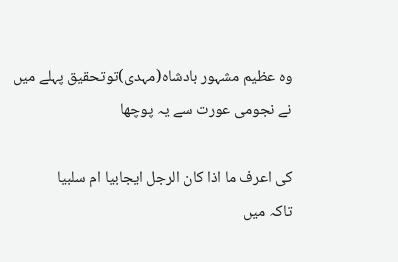وہ عظیم مشہور بادشاہ(مہدی)توتحقیق پہلے میں نے نجومی عورت سے یہ پوچھا

کی اعرف ما اذا کان الرجل ایجابیا ام سلبیا
تاکہ میں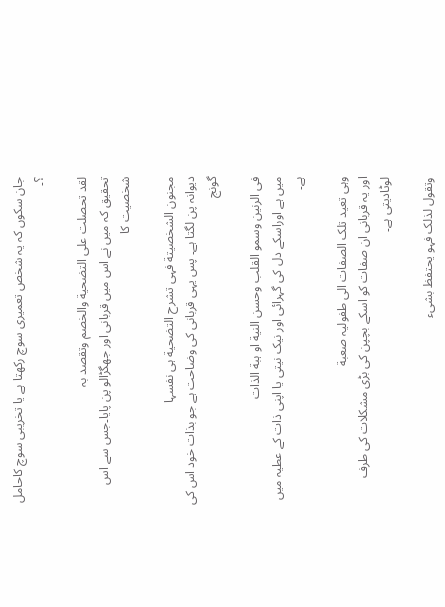جان سکوں کہ یہ شخص تعمیری سوچ رکھتا ہے یا تخریبی سوچ کاحامل ؟۔

لقد تحصلت علی التضحیة والخصم وتقصد بہ
تحقیق کہ میں نے اس میں قربانی اور جھگڑالو پن پایا۔جس سے اس شخصیت کا

مجنون الشخصیتة فہی تشرح التضحیة ہی نفسہا
دیوانہ پن لگتا ہے۔ پس یہی قربانی کی وضاحت ہے جو بذات خود اس کی گونج

فی الرنین وسمو القلب وحسن النیة او ہبة الذات
میں ہے اوراسکے دل کی گہرائی اور نیک نیتی یا اپنی ذات کے عطیہ میں ہے۔

وہی تعید تلک الصفات الی طفولیہ صعبة
اور یہ قربانی ان صفات کو اسکے بچپن کی بڑی مشکلات کی طرف لوٹادیتی ہے۔

وتقول لذلک فہو یحتفظ بشیء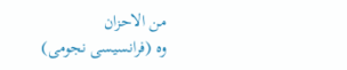من الاحزان
وہ (فرانسیسی نجومی)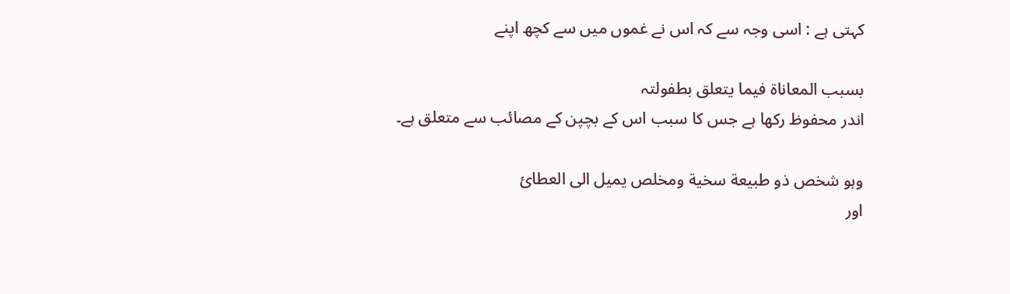کہتی ہے : اسی وجہ سے کہ اس نے غموں میں سے کچھ اپنے

بسبب المعاناة فیما یتعلق بطفولتہ
اندر محفوظ رکھا ہے جس کا سبب اس کے بچپن کے مصائب سے متعلق ہے۔

وہو شخص ذو طبیعة سخیة ومخلص یمیل الی العطائ
اور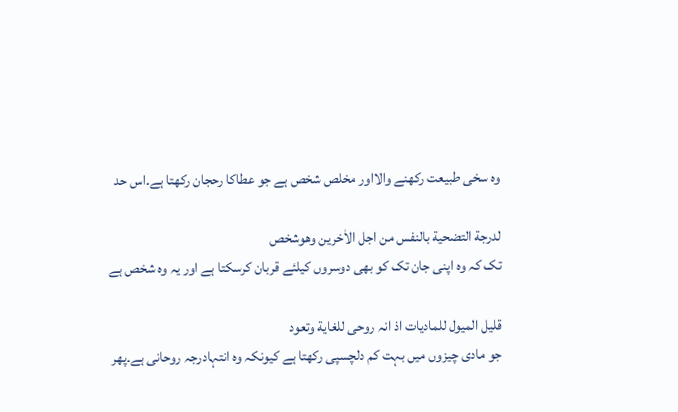وہ سخی طبیعت رکھنے والااور مخلص شخص ہے جو عطاکا رحجان رکھتا ہے۔اس حد

لدرجة التضحیة بالنفس من اجل الاٰخرین وھوشخص
تک کہ وہ اپنی جان تک کو بھی دوسروں کیلئے قربان کرسکتا ہے اور یہ وہ شخص ہے

قلیل المیول للمادیات اذ انہ روحی للغایة وتعود
جو مادی چیزوں میں بہت کم دلچسپی رکھتا ہے کیونکہ وہ انتہادرجہ روحانی ہے۔پھر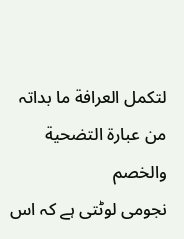لتکمل العرافة ما بداتہ من عبارة التضحیة والخصم
نجومی لوٹتی ہے کہ اس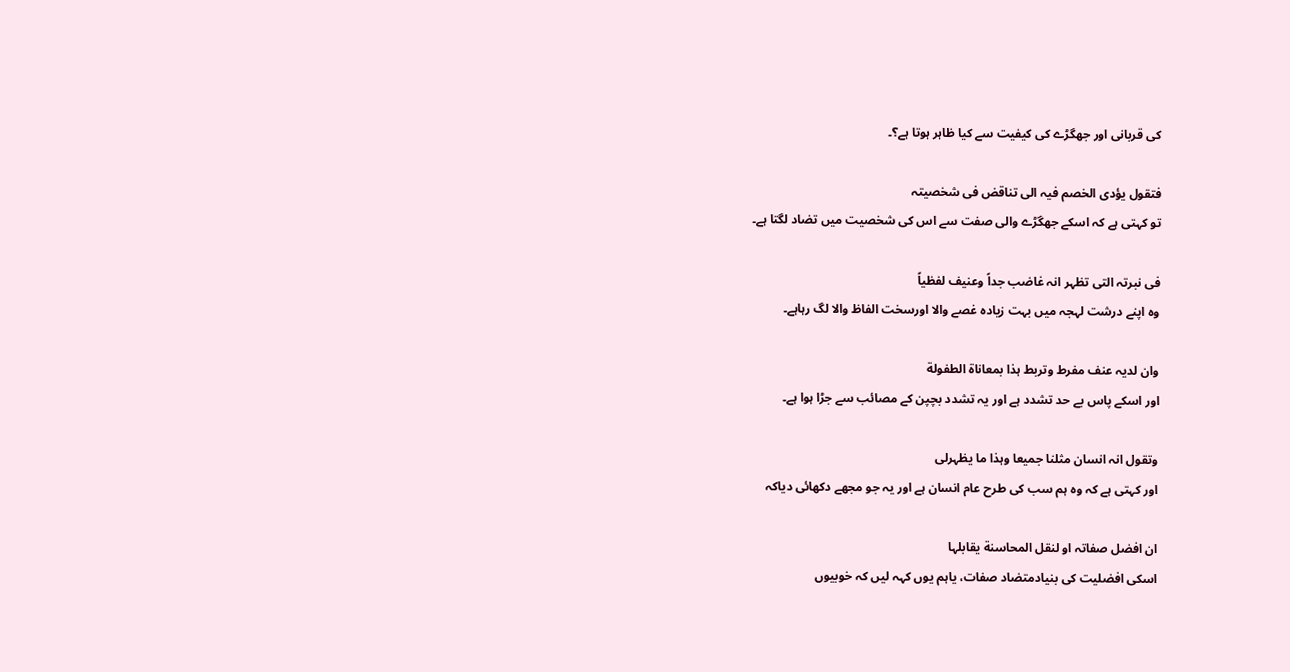کی قربانی اور جھگڑے کی کیفیت سے کیا ظاہر ہوتا ہے؟۔

فتقول یؤدی الخصم فیہ الی تناقض فی شخصیتہ
تو کہتی ہے کہ اسکے جھگڑے والی صفت سے اس کی شخصیت میں تضاد لگتا ہے۔

فی نبرتہ التی تظہر انہ غاضب جداً وعنیف لفظیاً
وہ اپنے درشت لہجہ میں بہت زیادہ غصے والا اورسخت الفاظ والا لگ رہاہے۔

وان لدیہ عنف مفرط وتربط ہذا بمعاناة الطفولة
اور اسکے پاس بے حد تشدد ہے اور یہ تشدد بچپن کے مصائب سے جڑا ہوا ہے۔

وتقول انہ انسان مثلنا جمیعا وہذا ما یظہرلی
اور کہتی ہے کہ وہ ہم سب کی طرح عام انسان ہے اور یہ جو مجھے دکھائی دیاکہ

ان افضل صفاتہ او لنقل المحاسنة یقابلہا
اسکی افضلیت کی بنیادمتضاد صفات، یاہم یوں کہہ لیں کہ خوبیوں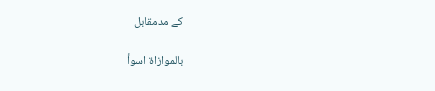کے مدمقابل

بالموازاة اسوأ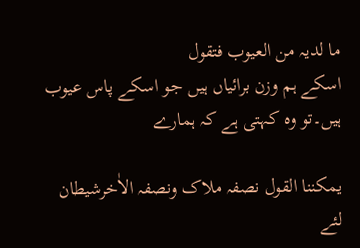ما لدیہ من العیوب فتقول
اسکے ہم وزن برائیاں ہیں جو اسکے پاس عیوب ہیں۔تو وہ کہتی ہے کہ ہمارے

یمکننا القول نصفہ ملاک ونصفہ الاٰخرشیطان
لئے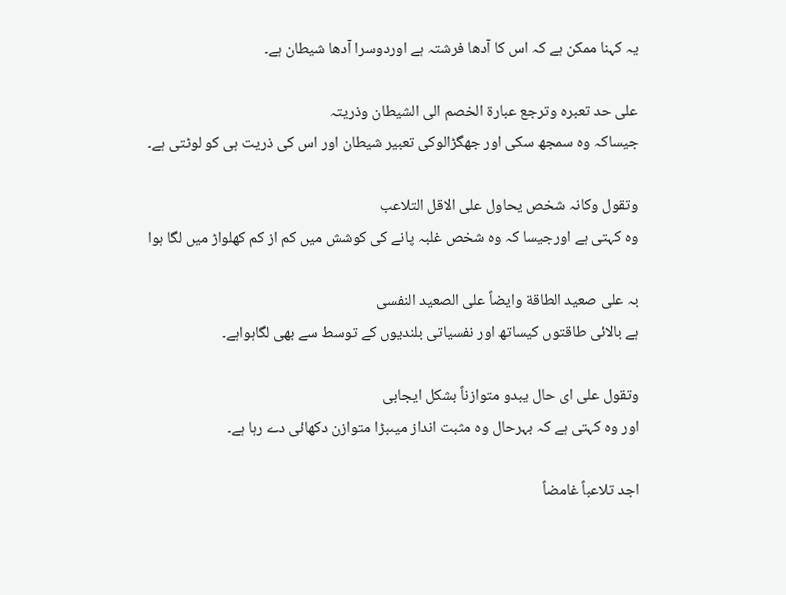یہ کہنا ممکن ہے کہ اس کا آدھا فرشتہ ہے اوردوسرا آدھا شیطان ہے۔

علی حد تعبرہ وترجع عبارة الخصم الی الشیطان وذریتہ
جیساکہ وہ سمجھ سکی اور جھگڑالوکی تعبیر شیطان اور اس کی ذریت ہی کو لوٹتی ہے۔

وتقول وکانہ شخص یحاول علی الاقل التلاعب
وہ کہتی ہے اورجیسا کہ وہ شخص غلبہ پانے کی کوشش میں کم از کم کھلواڑ میں لگا ہوا

بہ علی صعید الطاقة وایضاً علی الصعید النفسی
ہے بالائی طاقتوں کیساتھ اور نفسیاتی بلندیوں کے توسط سے بھی لگاہواہے۔

وتقول علی ای حال یبدو متوازناً بشکل ایجابی
اور وہ کہتی ہے کہ بہرحال وہ مثبت انداز میںبڑا متوازن دکھائی دے رہا ہے۔

اجد تلاعباً غامضاً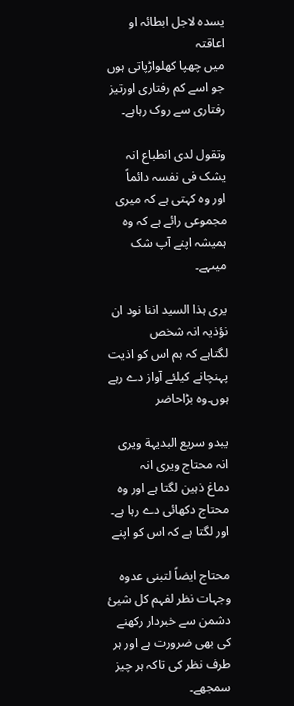یسدہ لاجل ابطائہ او اعاقتہ
میں چھپا کھلواڑپاتی ہوں جو اسے کم رفتاری اورتیز رفتاری سے روک رہاہے۔

وتقول لدی انطباع انہ یشک فی نفسہ دائماً
اور وہ کہتی ہے کہ میری مجموعی رائے ہے کہ وہ ہمیشہ اپنے آپ شک میںہے۔

یری ہذا السید اننا نود ان نؤذیہ انہ شخص
لگتاہے کہ ہم اس کو اذیت پہنچانے کیلئے آواز دے رہے ہوں۔وہ بڑاحاضر

یبدو سریع البدیہة ویری انہ محتاج ویری انہ
دماغ ذہین لگتا ہے اور وہ محتاج دکھائی دے رہا ہے۔ اور لگتا ہے کہ اس کو اپنے

محتاج ایضاً لتبنی عدوہ وجہات نظر لفہم کل شیئ
دشمن سے خبردار رکھنے کی بھی ضرورت ہے اور ہر طرف نظر کی تاکہ ہر چیز سمجھے۔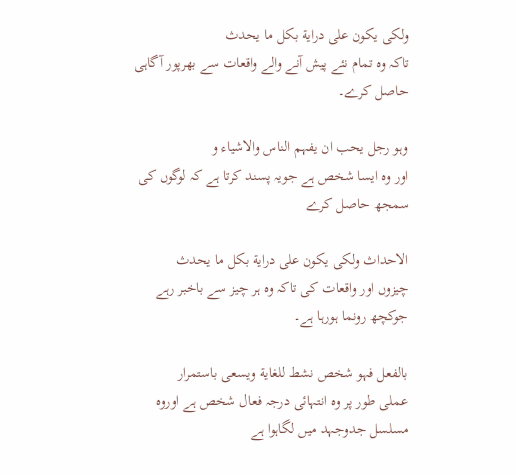ولکی یکون علی درایة بکل ما یحدث
تاکہ وہ تمام نئے پیش آنے والے واقعات سے بھرپور آگاہی حاصل کرے۔

وہو رجل یحب ان یفہم الناس والاشیاء و
اور وہ ایسا شخص ہے جویہ پسند کرتا ہے کہ لوگوں کی سمجھ حاصل کرے

الاحداث ولکی یکون علی درایة بکل ما یحدث
چیزوں اور واقعات کی تاکہ وہ ہر چیز سے باخبر رہے جوکچھ رونما ہورہا ہے۔

بالفعل فہو شخص نشط للغایة ویسعی باستمرار
عملی طور پر وہ انتہائی درجہ فعال شخص ہے اوروہ مسلسل جدوجہد میں لگاہوا ہے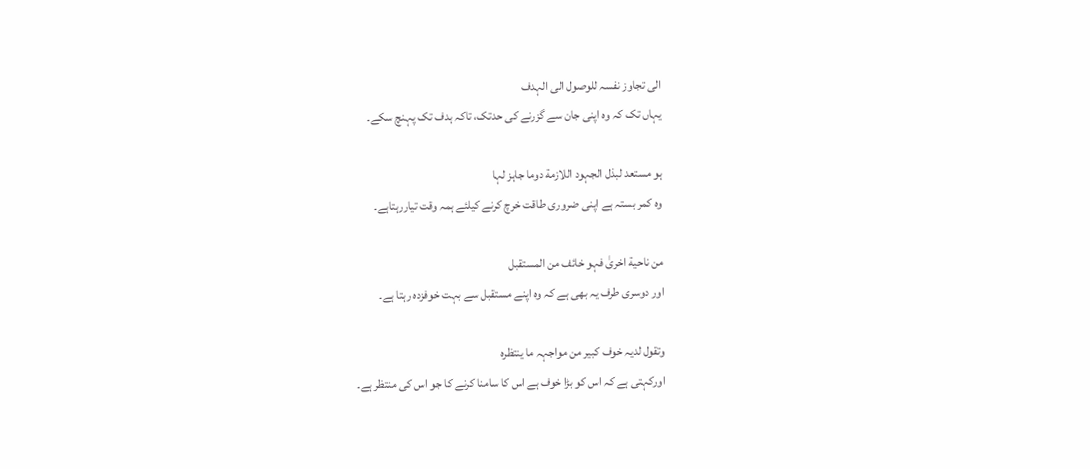الی تجاوز نفسہ للوصول الی الہدف
یہاں تک کہ وہ اپنی جان سے گزرنے کی حدتک، تاکہ ہدف تک پہنچ سکے۔

ہو مستعد لبذل الجہود اللازمة دوما جاہز لہا
وہ کمر بستہ ہے اپنی ضروری طاقت خرچ کرنے کیلئے ہمہ وقت تیاررہتاہے۔

من ناحیة اخریٰ فہو خائف من المستقبل
اور دوسری طرف یہ بھی ہے کہ وہ اپنے مستقبل سے بہت خوفزدہ رہتا ہے۔

وتقول لدیہ خوف کبیر من مواجہہ ما ینتظرہ
اورکہتی ہے کہ اس کو بڑا خوف ہے اس کا سامنا کرنے کا جو اس کی منتظر ہے۔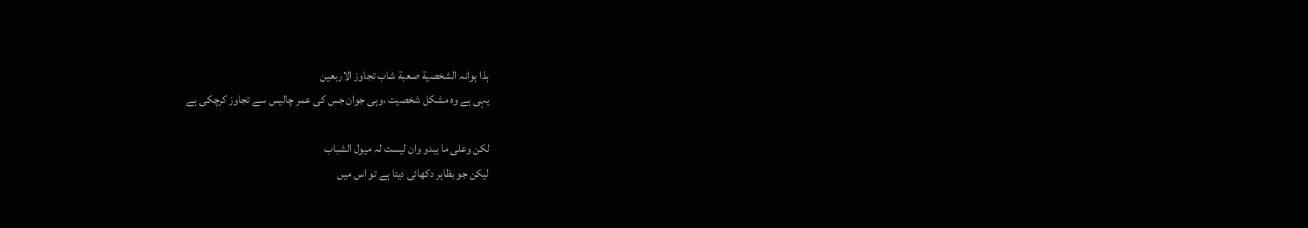ہذا ہوانہ الشخصیة صعبة شاب تجاوز الاربعین
یہی ہے وہ مشکل شخصیت ،وہی جوان جس کی عمر چالیس سے تجاوز کرچکی ہے

لکن وعلی ما یبدو وان لیست لہ میول الشباب
لیکن جو بظاہر دکھائی دیتا ہے تو اس میں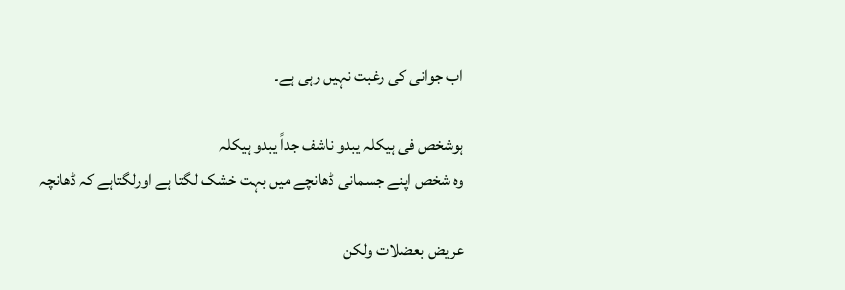اب جوانی کی رغبت نہیں رہی ہے۔

ہوشخص فی ہیکلہ یبدو ناشف جداً یبدو ہیکلہ
وہ شخص اپنے جسمانی ڈھانچے میں بہت خشک لگتا ہے اورلگتاہے کہ ڈھانچہ

عریض بعضلات ولکن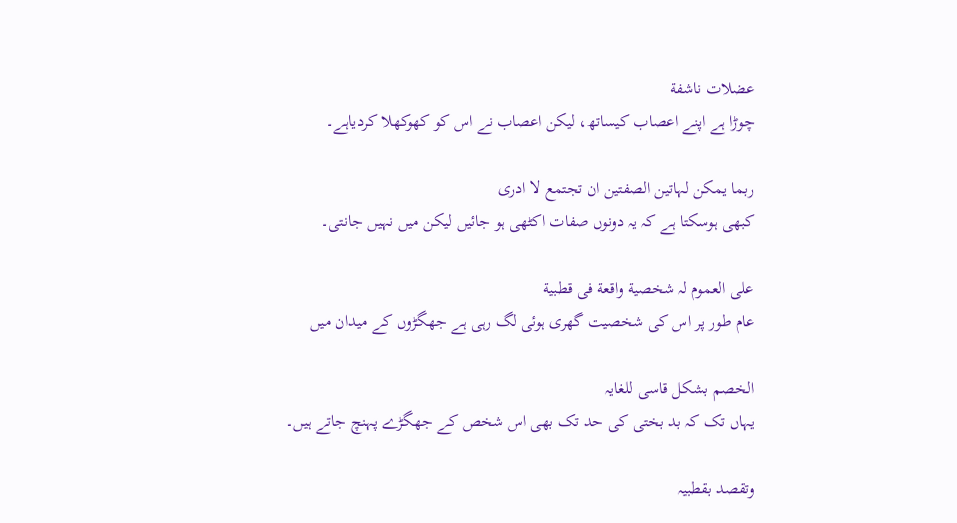عضلات ناشفة
چوڑا ہے اپنے اعصاب کیساتھ، لیکن اعصاب نے اس کو کھوکھلا کردیاہے۔

ربما یمکن لہاتین الصفتین ان تجتمع لا ادری
کبھی ہوسکتا ہے کہ یہ دونوں صفات اکٹھی ہو جائیں لیکن میں نہیں جانتی۔

علی العموم لہ شخصیة واقعة فی قطبیة
عام طور پر اس کی شخصیت گھری ہوئی لگ رہی ہے جھگڑوں کے میدان میں

الخصم بشکل قاسی للغایہ
یہاں تک کہ بد بختی کی حد تک بھی اس شخص کے جھگڑے پہنچ جاتے ہیں۔

وتقصد بقطبیہ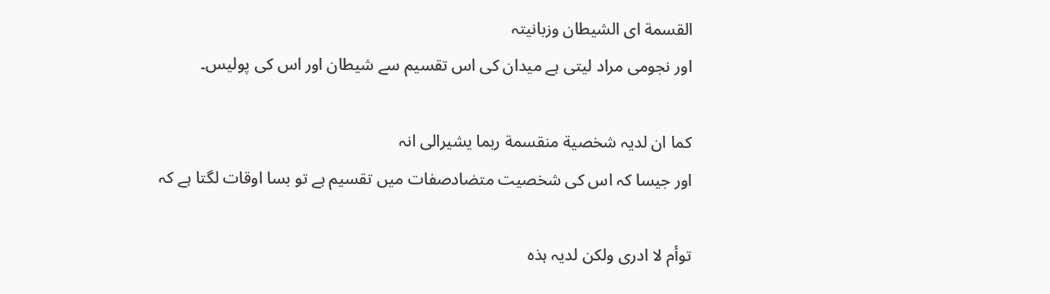القسمة ای الشیطان وزبانیتہ
اور نجومی مراد لیتی ہے میدان کی اس تقسیم سے شیطان اور اس کی پولیس۔

کما ان لدیہ شخصیة منقسمة ربما یشیرالی انہ
اور جیسا کہ اس کی شخصیت متضادصفات میں تقسیم ہے تو بسا اوقات لگتا ہے کہ

توأم لا ادری ولکن لدیہ ہذہ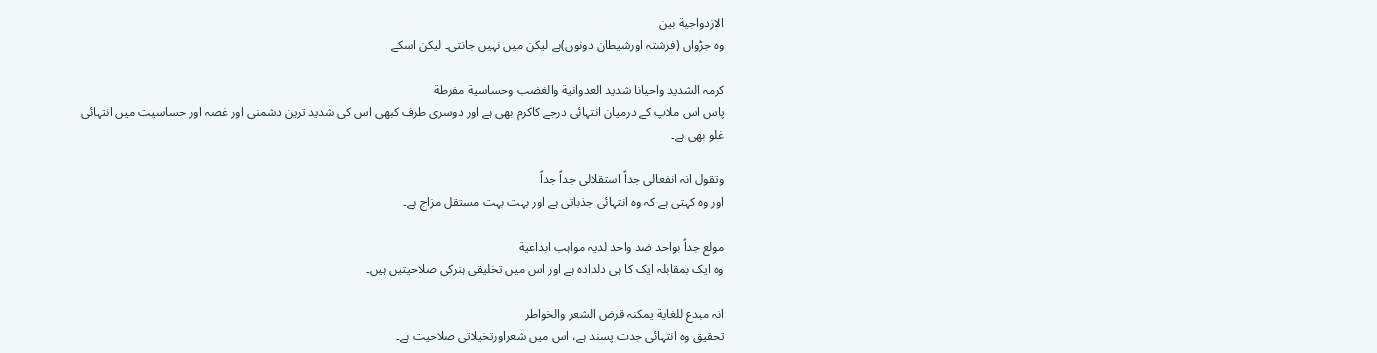الازدواجیة بین
وہ جڑواں (فرشتہ اورشیطان دونوں)ہے لیکن میں نہیں جانتی۔ لیکن اسکے

کرمہ الشدید واحیانا شدید العدوانیة والغضب وحساسیة مفرطة
پاس اس ملاپ کے درمیان انتہائی درجے کاکرم بھی ہے اور دوسری طرف کبھی اس کی شدید ترین دشمنی اور غصہ اور حساسیت میں انتہائی غلو بھی ہے۔

وتقول انہ انفعالی جداً استقلالی جداً جداً
اور وہ کہتی ہے کہ وہ انتہائی جذباتی ہے اور بہت بہت مستقل مزاج ہے۔

مولع جداً بواحد ضد واحد لدیہ مواہب ابداعیة
وہ ایک بمقابلہ ایک کا ہی دلدادہ ہے اور اس میں تخلیقی ہنرکی صلاحیتیں ہیں۔

انہ مبدع للغایة یمکنہ قرض الشعر والخواطر
تحقیق وہ انتہائی جدت پسند ہے، اس میں شعراورتخیلاتی صلاحیت ہے۔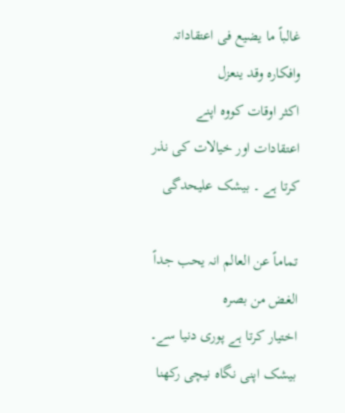غالباً ما یضیع فی اعتقاداتہ وافکارہ وقد ینعزل
اکثر اوقات کووہ اپنے اعتقادات اور خیالات کی نذر کرتا ہے ۔ بیشک علیحدگی

تماماً عن العالم انہ یحب جداً الغض من بصرہ
اختیار کرتا ہے پوری دنیا سے۔ بیشک اپنی نگاہ نیچی رکھنا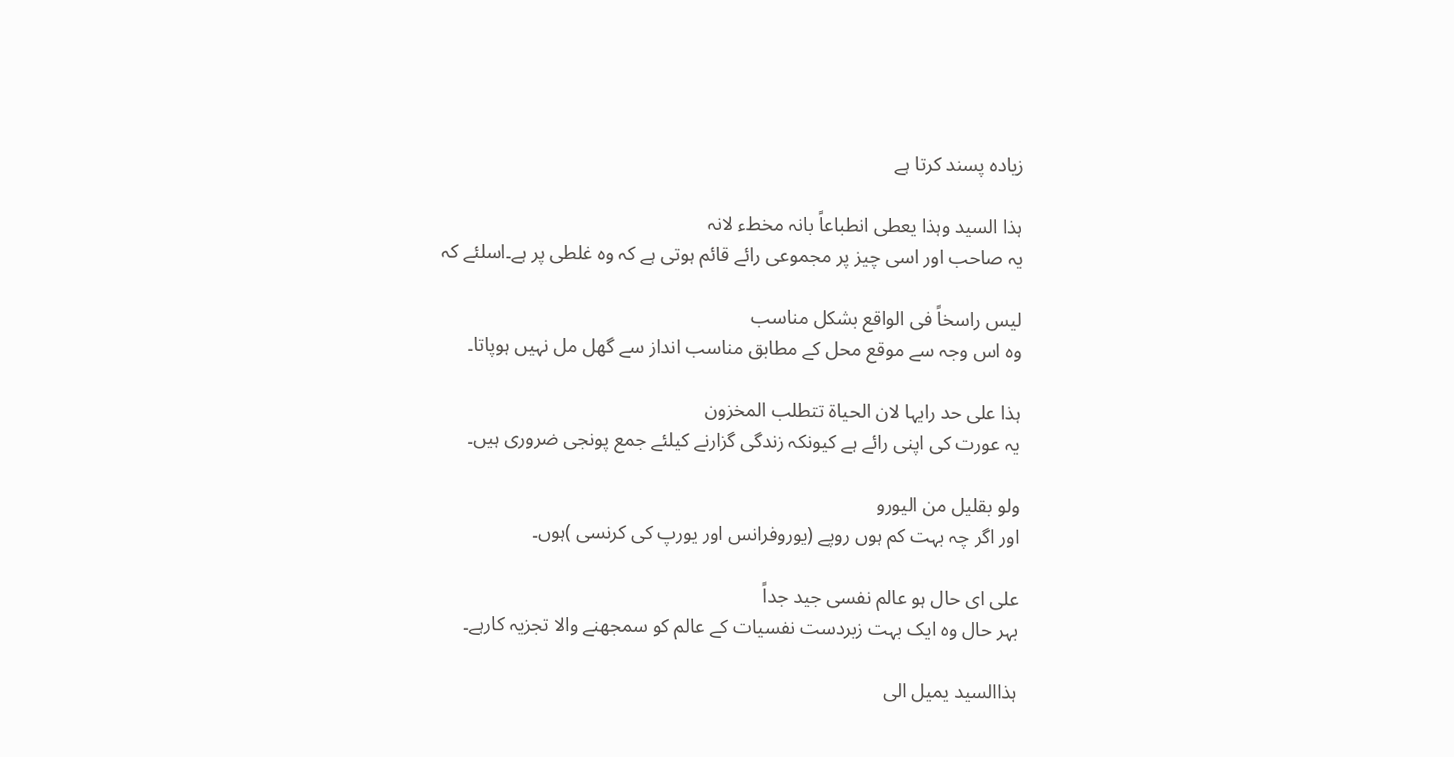زیادہ پسند کرتا ہے

ہذا السید وہذا یعطی انطباعاً بانہ مخطء لانہ
یہ صاحب اور اسی چیز پر مجموعی رائے قائم ہوتی ہے کہ وہ غلطی پر ہے۔اسلئے کہ

لیس راسخاً فی الواقع بشکل مناسب
وہ اس وجہ سے موقع محل کے مطابق مناسب انداز سے گھل مل نہیں ہوپاتا۔

ہذا علی حد رایہا لان الحیاة تتطلب المخزون
یہ عورت کی اپنی رائے ہے کیونکہ زندگی گزارنے کیلئے جمع پونجی ضروری ہیں۔

ولو بقلیل من الیورو
اور اگر چہ بہت کم ہوں روپے (یوروفرانس اور یورپ کی کرنسی )ہوں۔

علی ای حال ہو عالم نفسی جید جداً
بہر حال وہ ایک بہت زبردست نفسیات کے عالم کو سمجھنے والا تجزیہ کارہے۔

ہذاالسید یمیل الی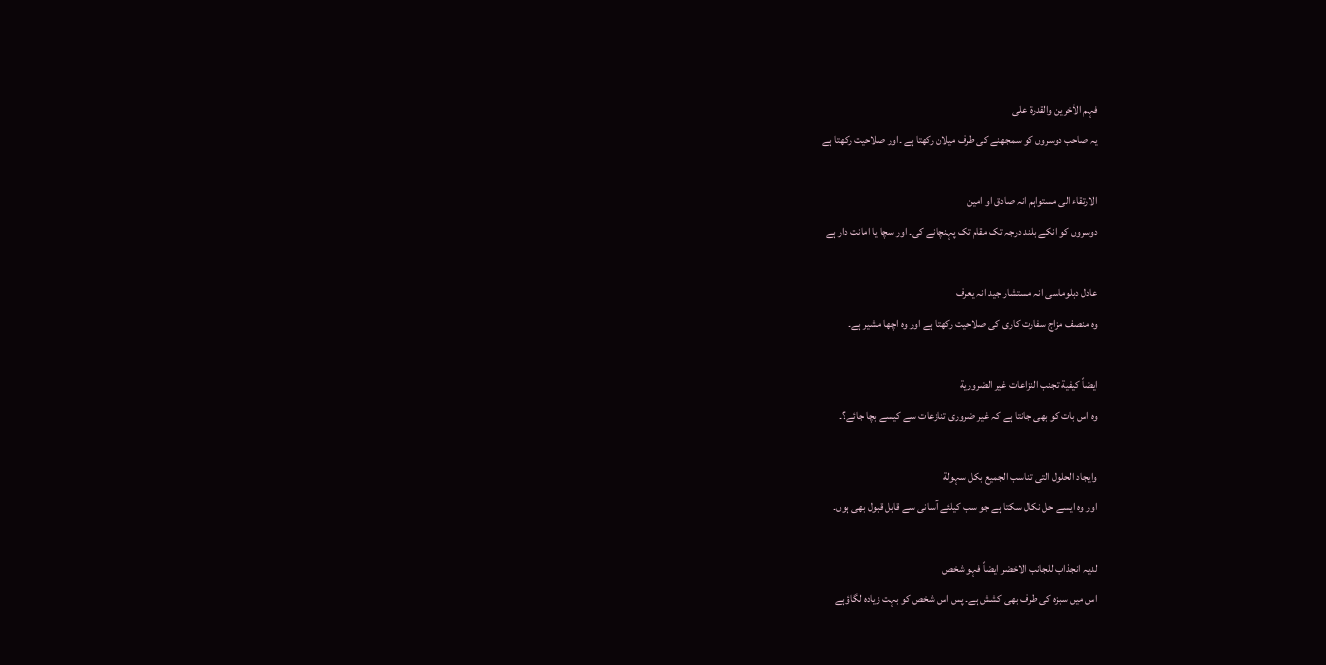فہم الاٰخرین والقدرة علی
یہ صاحب دوسروں کو سمجھنے کی طرف میلان رکھتا ہے ۔اور صلاحیت رکھتا ہے

الارتقاء الی مستواہم انہ صادق او امین
دوسروں کو انکے بلند درجہ تک مقام تک پہنچانے کی۔ اور سچا یا امانت دار ہے

عادل دبلوماسی انہ مستشار جید انہ یعرف
وہ منصف مزاج سفارت کاری کی صلاحیت رکھتا ہے اور وہ اچھا مشیر ہے۔

ایضاً کیفیة تجنب النزاعات غیر الضروریة
وہ اس بات کو بھی جانتا ہے کہ غیر ضروری تنازعات سے کیسے بچا جائے؟۔

وایجاد الحلول التی تناسب الجمیع بکل سہولة
اور وہ ایسے حل نکال سکتا ہے جو سب کیلئے آسانی سے قابل قبول بھی ہوں۔

لدیہ انجذاب للجانب الاخضر ایضاً فہو شخص
اس میں سبزہ کی طرف بھی کشش ہے۔ پس اس شخص کو بہت زیادہ لگاؤہے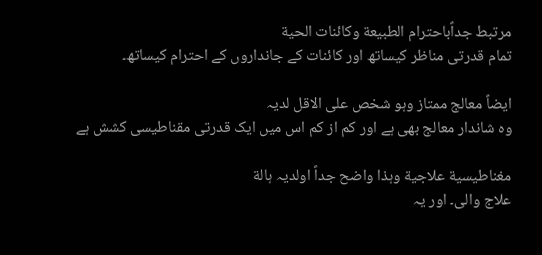مرتبط جداًباحترام الطبیعة وکائنات الحیة
تمام قدرتی مناظر کیساتھ اور کائنات کے جانداروں کے احترام کیساتھ۔

ایضاً معالج ممتاز وہو شخص علی الاقل لدیہ
وہ شاندار معالج بھی ہے اور کم از کم اس میں ایک قدرتی مقناطیسی کشش ہے

مغناطیسیة علاجیة وہذا واضح جداً اولدیہ ہالة
علاج والی۔ اور یہ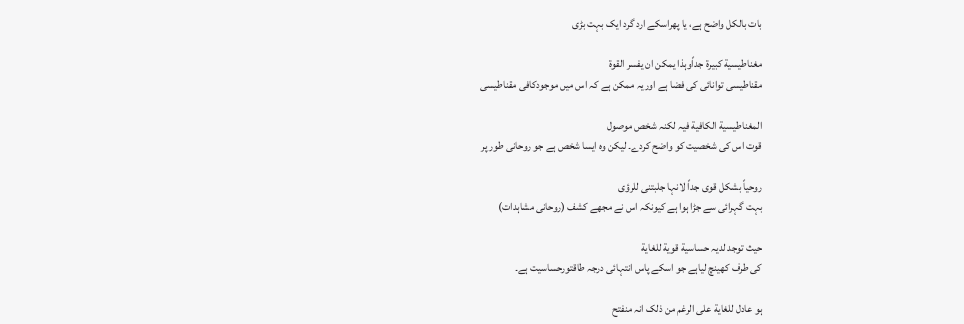بات بالکل واضح ہے، یا پھراسکے ارد گرد ایک بہت بڑی

مغناطیسیة کبیرة جداًوہذا یمکن ان یفسر القوة
مقناطیسی توانائی کی فضا ہے اوریہ ممکن ہے کہ اس میں موجودکافی مقناطیسی

المغناطیسیة الکافیة فیہ لکنہ شخص موصول
قوت اس کی شخصیت کو واضح کردے۔ لیکن وہ ایسا شخص ہے جو روحانی طور پر

روحیاً بشکل قوی جداً لانہا جلبتنی للرؤی
بہت گہرائی سے جڑا ہوا ہے کیونکہ اس نے مجھے کشف (روحانی مشاہدات)

حیث توجد لدیہ حساسیة قویة للغایة
کی طرف کھینچ لیاہے جو اسکے پاس انتہائی درجہ طاقتورحساسیت ہے۔

ہو عادل للغایة علی الرغم من ذلک انہ منفتح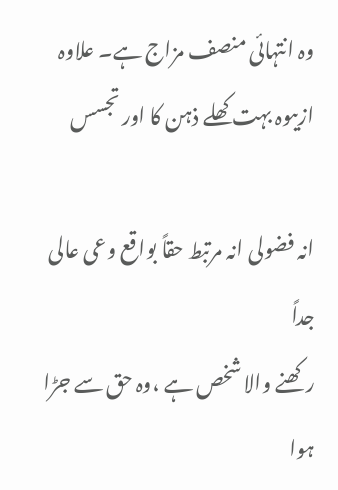وہ انتہائی منصف مزاج ہے۔ علاوہ ازیںوہ بہت کھلے ذہن کا اور تجسس

انہ فضولی انہ مرتبط حقاً بواقع وعی عالی جداً
رکھنے والا شخص ہے ،وہ حق سے جڑا ہوا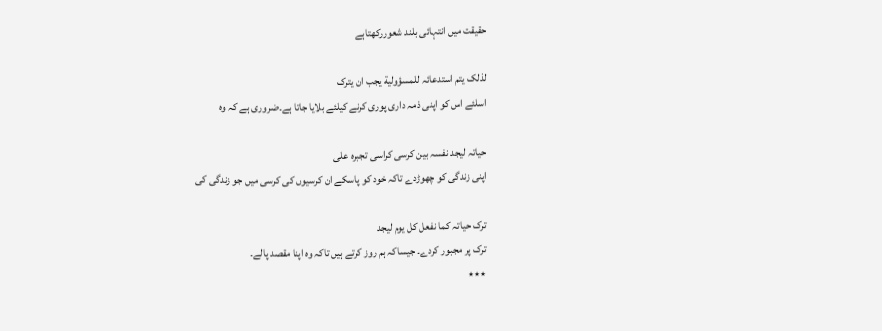حقیقت میں انتہائی بلند شعوررکھتاہے

لذلک یتم استدعائہ للمسؤولیة یجب ان یترک
اسلئے اس کو اپنی ذمہ داری پوری کرنے کیلئے بلایا جاتا ہے۔ضروری ہے کہ وہ

حیاتہ لیجد نفسہ بین کرسی کراسی تجبرہ علی
اپنی زندگی کو چھوڑدے تاکہ خود کو پاسکے ان کرسیوں کی کرسی میں جو زندگی کی

ترک حیاتہ کما نفعل کل یوم لیجد
ترک پر مجبور کردے۔ جیساکہ ہم روز کرتے ہیں تاکہ وہ اپنا مقصد پالے۔
٭٭٭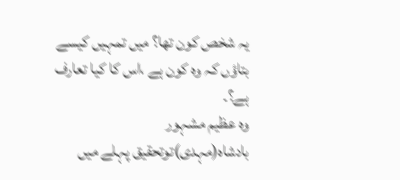یہ شخص کون تھا؟ میں تمہیں کیسے بتاؤں کہ وہ کون ہے ،اس کا کیا تعارف ہے؟۔
وہ عظیم مشہور بادشاہ(مہدی)توتحقیق پہلے میں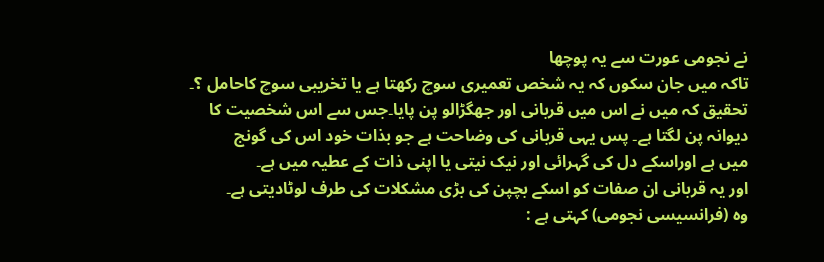نے نجومی عورت سے یہ پوچھا
تاکہ میں جان سکوں کہ یہ شخص تعمیری سوچ رکھتا ہے یا تخریبی سوچ کاحامل ؟۔
تحقیق کہ میں نے اس میں قربانی اور جھگڑالو پن پایا۔جس سے اس شخصیت کا
دیوانہ پن لگتا ہے۔ پس یہی قربانی کی وضاحت ہے جو بذات خود اس کی گونج
میں ہے اوراسکے دل کی گہرائی اور نیک نیتی یا اپنی ذات کے عطیہ میں ہے۔
اور یہ قربانی ان صفات کو اسکے بچپن کی بڑی مشکلات کی طرف لوٹادیتی ہے۔
وہ (فرانسیسی نجومی) کہتی ہے :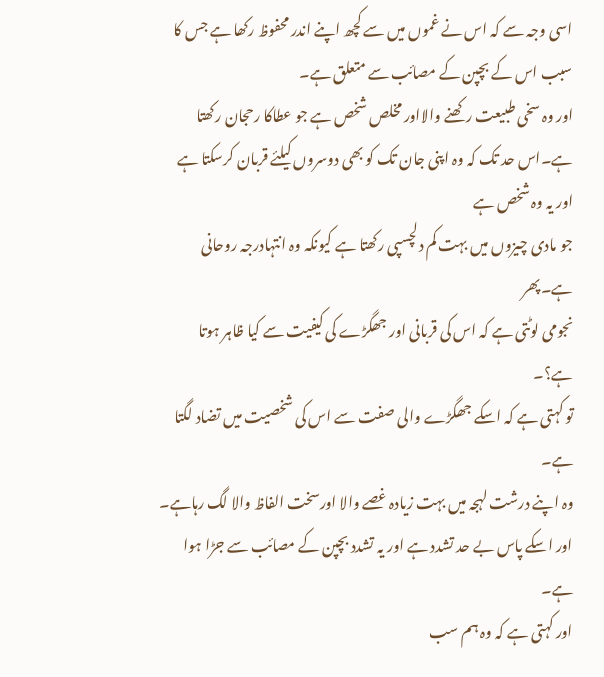اسی وجہ سے کہ اس نے غموں میں سے کچھ اپنے اندر محفوظ رکھا ہے جس کا سبب اس کے بچپن کے مصائب سے متعلق ہے۔
اور وہ سخی طبیعت رکھنے والااور مخلص شخص ہے جو عطاکا رحجان رکھتا ہے۔اس حد تک کہ وہ اپنی جان تک کو بھی دوسروں کیلئے قربان کرسکتا ہے اور یہ وہ شخص ہے
جو مادی چیزوں میں بہت کم دلچسپی رکھتا ہے کیونکہ وہ انتہادرجہ روحانی ہے۔پھر
نجومی لوٹتی ہے کہ اس کی قربانی اور جھگڑے کی کیفیت سے کیا ظاہر ہوتا ہے؟۔
تو کہتی ہے کہ اسکے جھگڑے والی صفت سے اس کی شخصیت میں تضاد لگتا ہے۔
وہ اپنے درشت لہجہ میں بہت زیادہ غصے والا اورسخت الفاظ والا لگ رہاہے۔
اور اسکے پاس بے حد تشدد ہے اور یہ تشدد بچپن کے مصائب سے جڑا ہوا ہے۔
اور کہتی ہے کہ وہ ہم سب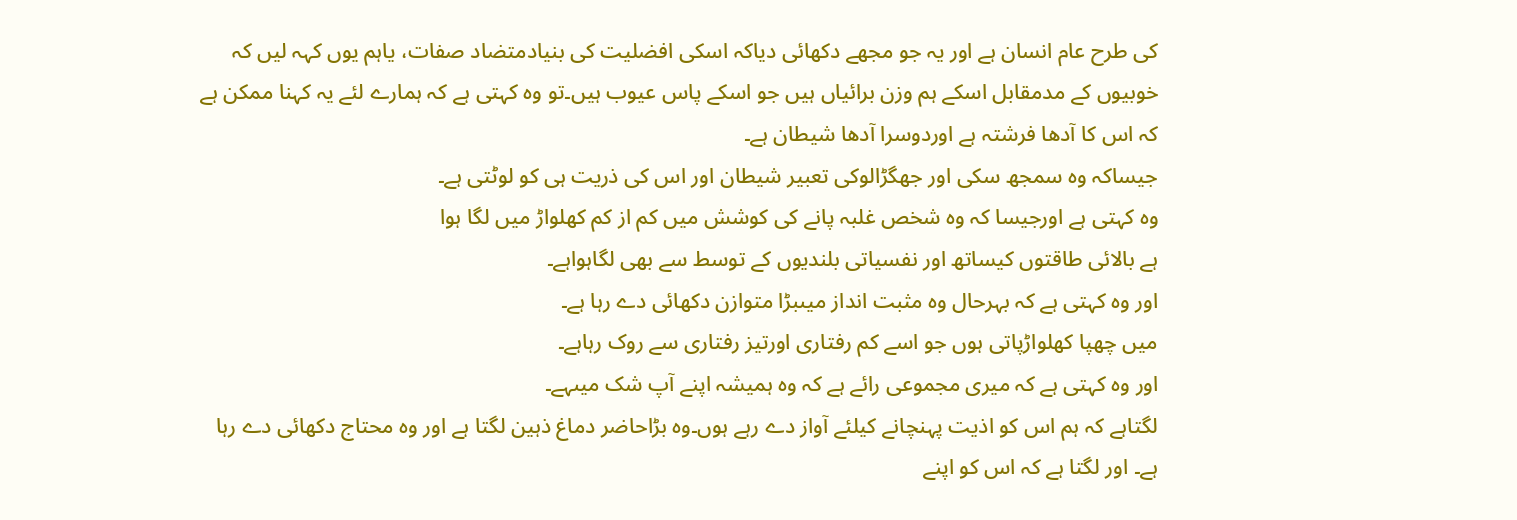کی طرح عام انسان ہے اور یہ جو مجھے دکھائی دیاکہ اسکی افضلیت کی بنیادمتضاد صفات، یاہم یوں کہہ لیں کہ خوبیوں کے مدمقابل اسکے ہم وزن برائیاں ہیں جو اسکے پاس عیوب ہیں۔تو وہ کہتی ہے کہ ہمارے لئے یہ کہنا ممکن ہے کہ اس کا آدھا فرشتہ ہے اوردوسرا آدھا شیطان ہے۔
جیساکہ وہ سمجھ سکی اور جھگڑالوکی تعبیر شیطان اور اس کی ذریت ہی کو لوٹتی ہے۔
وہ کہتی ہے اورجیسا کہ وہ شخص غلبہ پانے کی کوشش میں کم از کم کھلواڑ میں لگا ہوا
ہے بالائی طاقتوں کیساتھ اور نفسیاتی بلندیوں کے توسط سے بھی لگاہواہے۔
اور وہ کہتی ہے کہ بہرحال وہ مثبت انداز میںبڑا متوازن دکھائی دے رہا ہے۔
میں چھپا کھلواڑپاتی ہوں جو اسے کم رفتاری اورتیز رفتاری سے روک رہاہے۔
اور وہ کہتی ہے کہ میری مجموعی رائے ہے کہ وہ ہمیشہ اپنے آپ شک میںہے۔
لگتاہے کہ ہم اس کو اذیت پہنچانے کیلئے آواز دے رہے ہوں۔وہ بڑاحاضر دماغ ذہین لگتا ہے اور وہ محتاج دکھائی دے رہا ہے۔ اور لگتا ہے کہ اس کو اپنے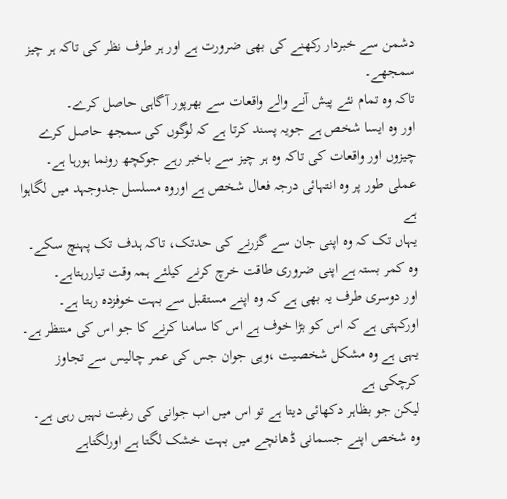دشمن سے خبردار رکھنے کی بھی ضرورت ہے اور ہر طرف نظر کی تاکہ ہر چیز سمجھے۔
تاکہ وہ تمام نئے پیش آنے والے واقعات سے بھرپور آگاہی حاصل کرے۔
اور وہ ایسا شخص ہے جویہ پسند کرتا ہے کہ لوگوں کی سمجھ حاصل کرے
چیزوں اور واقعات کی تاکہ وہ ہر چیز سے باخبر رہے جوکچھ رونما ہورہا ہے۔
عملی طور پر وہ انتہائی درجہ فعال شخص ہے اوروہ مسلسل جدوجہد میں لگاہوا ہے
یہاں تک کہ وہ اپنی جان سے گزرنے کی حدتک، تاکہ ہدف تک پہنچ سکے۔
وہ کمر بستہ ہے اپنی ضروری طاقت خرچ کرنے کیلئے ہمہ وقت تیاررہتاہے۔
اور دوسری طرف یہ بھی ہے کہ وہ اپنے مستقبل سے بہت خوفزدہ رہتا ہے۔
اورکہتی ہے کہ اس کو بڑا خوف ہے اس کا سامنا کرنے کا جو اس کی منتظر ہے۔
یہی ہے وہ مشکل شخصیت ،وہی جوان جس کی عمر چالیس سے تجاوز کرچکی ہے
لیکن جو بظاہر دکھائی دیتا ہے تو اس میں اب جوانی کی رغبت نہیں رہی ہے۔
وہ شخص اپنے جسمانی ڈھانچے میں بہت خشک لگتا ہے اورلگتاہے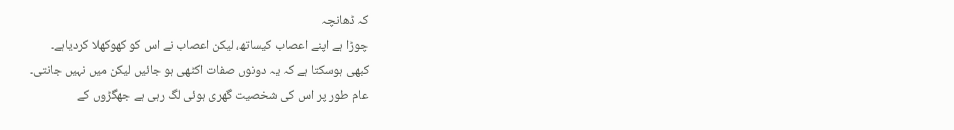کہ ڈھانچہ
چوڑا ہے اپنے اعصاب کیساتھ، لیکن اعصاب نے اس کو کھوکھلا کردیاہے۔
کبھی ہوسکتا ہے کہ یہ دونوں صفات اکٹھی ہو جائیں لیکن میں نہیں جانتی۔
عام طور پر اس کی شخصیت گھری ہوئی لگ رہی ہے جھگڑوں کے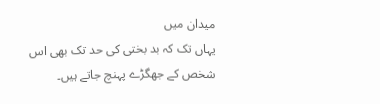میدان میں
یہاں تک کہ بد بختی کی حد تک بھی اس شخص کے جھگڑے پہنچ جاتے ہیں۔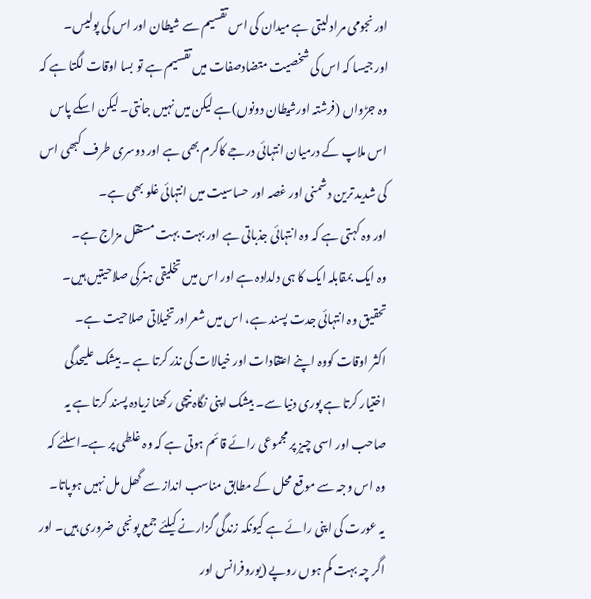اور نجومی مراد لیتی ہے میدان کی اس تقسیم سے شیطان اور اس کی پولیس۔
اور جیسا کہ اس کی شخصیت متضادصفات میں تقسیم ہے تو بسا اوقات لگتا ہے کہ
وہ جڑواں (فرشتہ اورشیطان دونوں)ہے لیکن میں نہیں جانتی۔ لیکن اسکے پاس اس ملاپ کے درمیان انتہائی درجے کاکرم بھی ہے اور دوسری طرف کبھی اس کی شدید ترین دشمنی اور غصہ اور حساسیت میں انتہائی غلو بھی ہے۔
اور وہ کہتی ہے کہ وہ انتہائی جذباتی ہے اور بہت بہت مستقل مزاج ہے۔
وہ ایک بمقابلہ ایک کا ہی دلدادہ ہے اور اس میں تخلیقی ہنرکی صلاحیتیں ہیں۔
تحقیق وہ انتہائی جدت پسند ہے، اس میں شعراورتخیلاتی صلاحیت ہے۔
اکثر اوقات کووہ اپنے اعتقادات اور خیالات کی نذر کرتا ہے ۔ بیشک علیحدگی
اختیار کرتا ہے پوری دنیا سے۔ بیشک اپنی نگاہ نیچی رکھنا زیادہ پسند کرتا ہے یہ صاحب اور اسی چیز پر مجموعی رائے قائم ہوتی ہے کہ وہ غلطی پر ہے۔اسلئے کہ
وہ اس وجہ سے موقع محل کے مطابق مناسب انداز سے گھل مل نہیں ہوپاتا۔
یہ عورت کی اپنی رائے ہے کیونکہ زندگی گزارنے کیلئے جمع پونجی ضروری ہیں۔ اور اگر چہ بہت کم ہوں روپے (یوروفرانس اور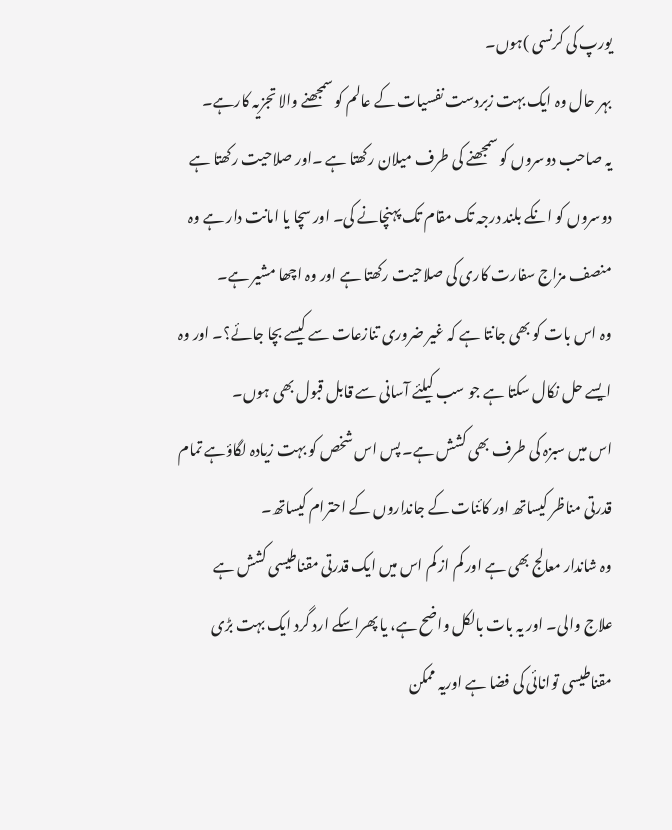یورپ کی کرنسی )ہوں۔
بہر حال وہ ایک بہت زبردست نفسیات کے عالم کو سمجھنے والا تجزیہ کارہے۔
یہ صاحب دوسروں کو سمجھنے کی طرف میلان رکھتا ہے ۔اور صلاحیت رکھتا ہے
دوسروں کو انکے بلند درجہ تک مقام تک پہنچانے کی۔ اور سچا یا امانت دار ہے وہ منصف مزاج سفارت کاری کی صلاحیت رکھتا ہے اور وہ اچھا مشیر ہے۔
وہ اس بات کو بھی جانتا ہے کہ غیر ضروری تنازعات سے کیسے بچا جائے؟۔ اور وہ ایسے حل نکال سکتا ہے جو سب کیلئے آسانی سے قابل قبول بھی ہوں۔
اس میں سبزہ کی طرف بھی کشش ہے۔ پس اس شخص کو بہت زیادہ لگاؤہے تمام قدرتی مناظر کیساتھ اور کائنات کے جانداروں کے احترام کیساتھ۔
وہ شاندار معالج بھی ہے اور کم از کم اس میں ایک قدرتی مقناطیسی کشش ہے
علاج والی۔ اور یہ بات بالکل واضح ہے، یا پھراسکے ارد گرد ایک بہت بڑی مقناطیسی توانائی کی فضا ہے اوریہ ممکن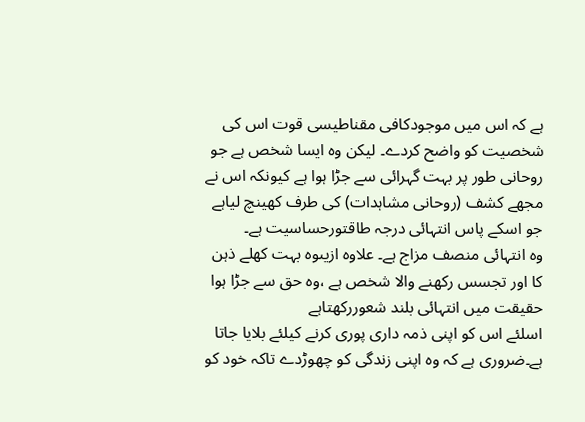ہے کہ اس میں موجودکافی مقناطیسی قوت اس کی شخصیت کو واضح کردے۔ لیکن وہ ایسا شخص ہے جو روحانی طور پر بہت گہرائی سے جڑا ہوا ہے کیونکہ اس نے مجھے کشف (روحانی مشاہدات) کی طرف کھینچ لیاہے جو اسکے پاس انتہائی درجہ طاقتورحساسیت ہے۔
وہ انتہائی منصف مزاج ہے۔ علاوہ ازیںوہ بہت کھلے ذہن کا اور تجسس رکھنے والا شخص ہے ،وہ حق سے جڑا ہوا حقیقت میں انتہائی بلند شعوررکھتاہے
اسلئے اس کو اپنی ذمہ داری پوری کرنے کیلئے بلایا جاتا ہے۔ضروری ہے کہ وہ اپنی زندگی کو چھوڑدے تاکہ خود کو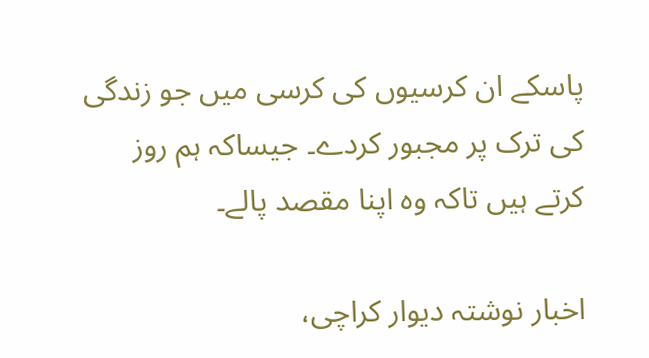پاسکے ان کرسیوں کی کرسی میں جو زندگی کی ترک پر مجبور کردے۔ جیساکہ ہم روز کرتے ہیں تاکہ وہ اپنا مقصد پالے۔

اخبار نوشتہ دیوار کراچی،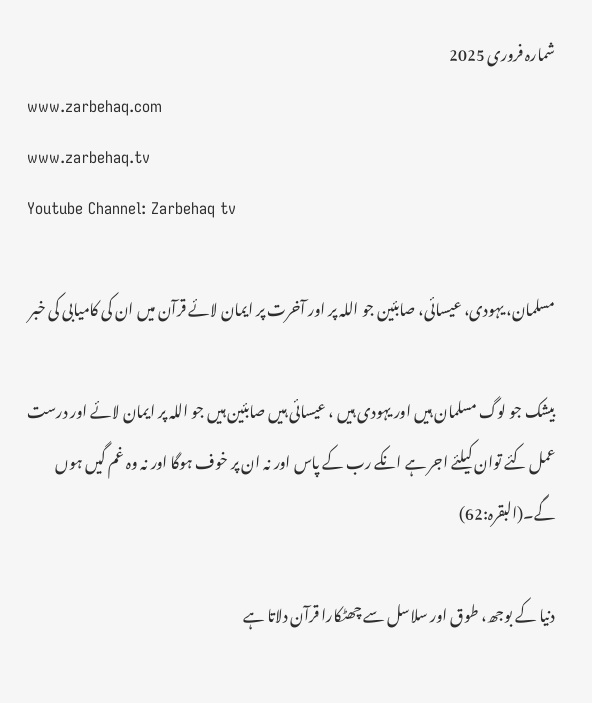شمارہ فروری 2025
www.zarbehaq.com
www.zarbehaq.tv
Youtube Channel: Zarbehaq tv

مسلمان، یہودی، عیسائی، صابئین جو اللہ پر اور آخرت پر ایمان لائے قرآن میں ان کی کامیابی کی خبر

بیشک جو لوگ مسلمان ہیں اور یہودی ہیں ، عیسائی ہیں صابئین ہیں جو اللہ پر ایمان لائے اور درست عمل کئے توان کیلئے اجر ہے انکے رب کے پاس اور نہ ان پر خوف ہوگا اور نہ وہ غم گیں ہوں گے۔(البقرہ:62)

دنیا کے بوجھ، طوق اور سلاسل سے چھٹکارا قرآن دلاتا ہے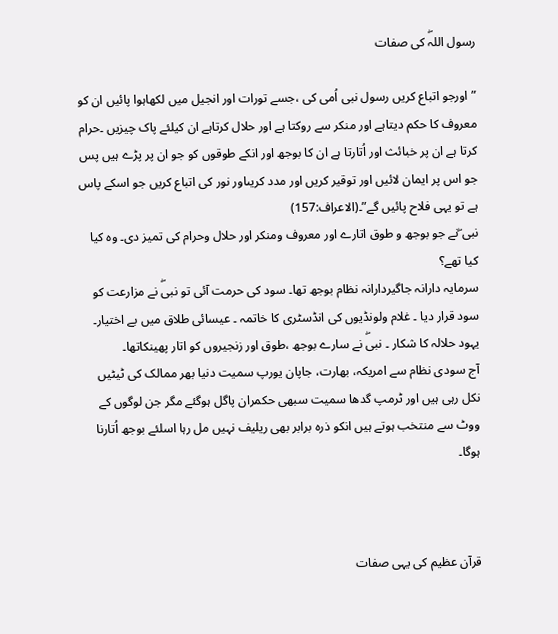رسول اللہۖ کی صفات

”اورجو اتباع کریں رسول نبی اُمی کی ،جسے تورات اور انجیل میں لکھاہوا پائیں ان کو معروف کا حکم دیتاہے اور منکر سے روکتا ہے اور حلال کرتاہے ان کیلئے پاک چیزیں ۔حرام کرتا ہے ان پر خبائث اور اُتارتا ہے ان کا بوجھ اور انکے طوقوں کو جو ان پر پڑے ہیں پس جو اس پر ایمان لائیں اور توقیر کریں اور مدد کریںاور نور کی اتباع کریں جو اسکے پاس ہے تو یہی فلاح پائیں گے”۔(الاعراف:157)
نبی ۖنے جو بوجھ و طوق اتارے اور معروف ومنکر اور حلال وحرام کی تمیز دی۔ وہ کیا کیا تھے؟
سرمایہ دارانہ جاگیردارانہ نظام بوجھ تھا۔ سود کی حرمت آئی تو نبیۖ نے مزارعت کو سود قرار دیا ۔ غلام ولونڈیوں کی انڈسٹری کا خاتمہ ۔ عیسائی طلاق میں بے اختیار۔ یہود حلالہ کا شکار ۔ نبیۖ نے سارے بوجھ ،طوق اور زنجیروں کو اتار پھینکاتھا۔
آج سودی نظام سے امریکہ، بھارت، جاپان یورپ سمیت دنیا بھر ممالک کی ٹیٹیں نکل رہی ہیں اور ٹرمپ گدھا سمیت سبھی حکمران پاگل ہوگئے مگر جن لوگوں کے ووٹ سے منتخب ہوتے ہیں انکو ذرہ برابر بھی ریلیف نہیں مل رہا اسلئے بوجھ اُتارنا ہوگا۔



قرآن عظیم کی یہی صفات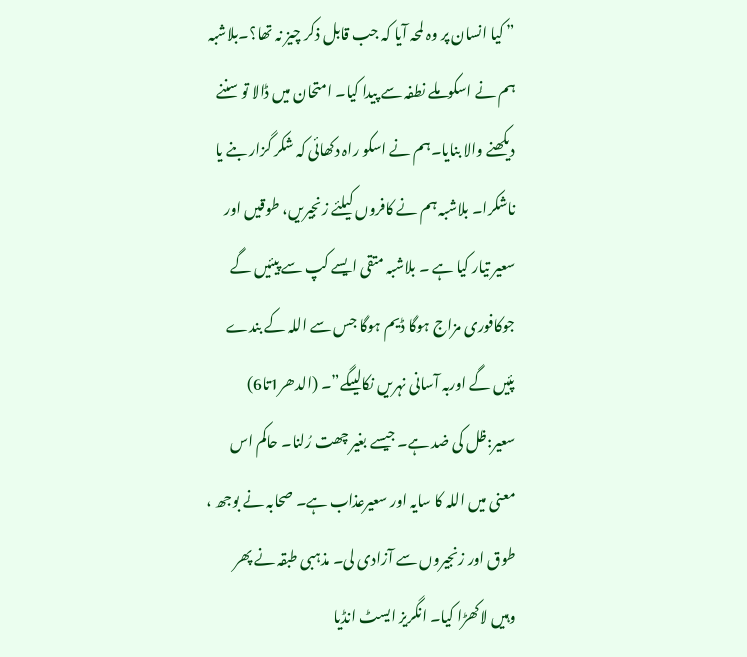” کیا انسان پر وہ لمحہ آیا کہ جب قابل ذکر چیز نہ تھا؟۔بلاشبہ ہم نے اسکوملے نطفہ سے پیدا کیا۔ امتحان میں ڈالا تو سننے دیکھنے والا بنایا۔ہم نے اسکو راہ دکھائی کہ شکر گزار بنے یا ناشکرا۔ بلاشبہ ہم نے کافروں کیلئے زنجیریں، طوقیں اور سعیر تیار کیا ہے ۔ بلاشبہ متقی ایسے کپ سے پیئیں گے جوکافوری مزاج ہوگا ڈیم ہوگا جس سے اللہ کے بندے پئیں گے اوربہ آسانی نہریں نکالیںگے”۔ (الدھر1تا6)
سعیر:ظل کی ضد ہے۔ جیسے بغیر چھت رُلنا۔ حاکم اس معنی میں اللہ کا سایہ اور سعیرعذاب ہے۔ صحابہ نے بوجھ ، طوق اور زنجیروں سے آزادی لی۔ مذہبی طبقہ نے پھر وہیں لاکھڑا کیا۔ انگریز ایسٹ انڈیا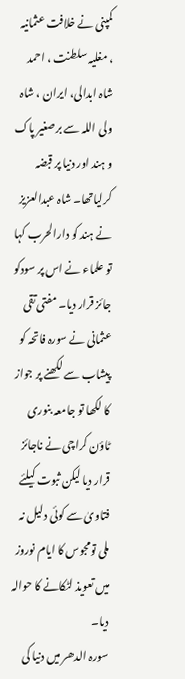کمپنی نے خلافت عثمانیہ ، مغلیہ سلطنت ، احمد شاہ ابدالی، ایران ، شاہ ولی اللہ سے برصغیر پاک و ہند اور دنیا پر قبضہ کرلیاتھا۔ شاہ عبدالعزیز نے ہند کو دارالحرب کہا تو علماء نے اس پر سودکو جائز قرار دیا۔ مفتی تقی عثمانی نے سورہ فاتحہ کو پیشاب سے لکھنے پر جواز کا لکھا تو جامعہ بنوری ٹاؤن کراچی نے ناجائز قرار دیا لیکن ثبوت کیلئے فتاویٰ سے کوئی دلیل نہ ملی تومجوس کا ایام نوروز میں تعویذ لٹکانے کا حوالہ دیا۔
سورہ الدھر میں دنیا کی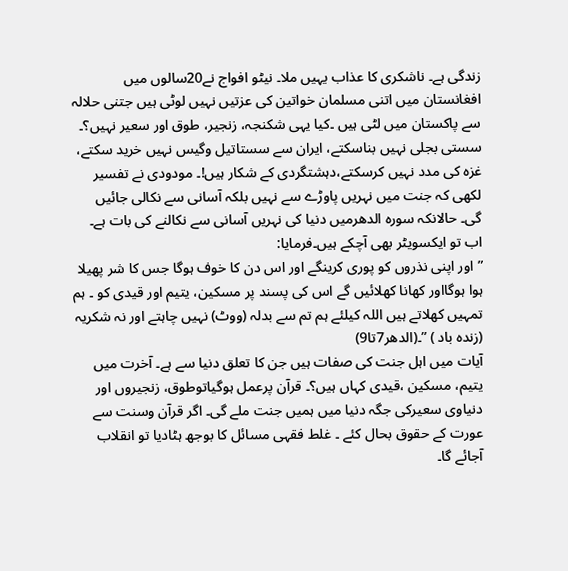زندگی ہے۔ ناشکری کا عذاب یہیں ملا۔ نیٹو افواج نے20سالوں میں افغانستان میں اتنی مسلمان خواتین کی عزتیں نہیں لوٹی ہیں جتنی حلالہ سے پاکستان میں لٹی ہیں ۔کیا یہی شکنجہ، زنجیر، طوق اور سعیر نہیں؟۔ سستی بجلی نہیں بناسکتے، ایران سے سستاتیل وگیس نہیں خرید سکتے، غزہ کی مدد نہیں کرسکتے،دہشتگردی کے شکار ہیں!۔ مودودی نے تفسیر لکھی کہ جنت میں نہریں پاوڑے سے نہیں بلکہ آسانی سے نکالی جائیں گی۔ حالانکہ سورہ الدھرمیں دنیا کی نہریں آسانی سے نکالنے کی بات ہے۔ اب تو ایکسویٹر بھی آچکے ہیں۔فرمایا:
”اور اپنی نذروں کو پوری کرینگے اور اس دن کا خوف ہوگا جس کا شر پھیلا ہوا ہوگااور کھانا کھلائیں گے اس کی پسند پر مسکین، یتیم اور قیدی کو ۔ ہم تمہیں کھلاتے ہیں اللہ کیلئے ہم تم سے بدلہ (ووٹ) نہیں چاہتے اور نہ شکریہ (زندہ باد ) ”۔(الدھر7تا9)
آیات میں اہل جنت کی صفات ہیں جن کا تعلق دنیا سے ہے۔ آخرت میں یتیم، مسکین ،قیدی کہاں ہیں؟۔ قرآن پرعمل ہوگیاتوطوق، زنجیروں اور دنیاوی سعیرکی جگہ دنیا میں ہمیں جنت ملے گی۔ اگر قرآن وسنت سے عورت کے حقوق بحال کئے ۔ غلط فقہی مسائل کا بوجھ ہٹادیا تو انقلاب آجائے گا۔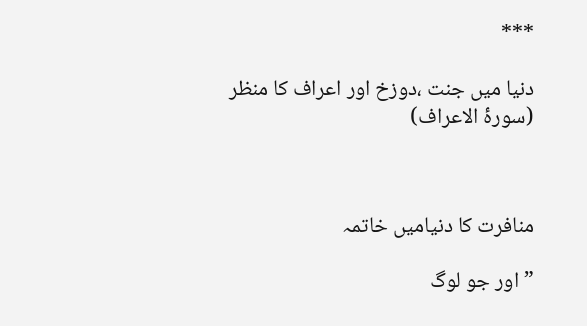***

دنیا میں جنت ،دوزخ اور اعراف کا منظر (سورۂ الاعراف)



منافرت کا دنیامیں خاتمہ

”اور جو لوگ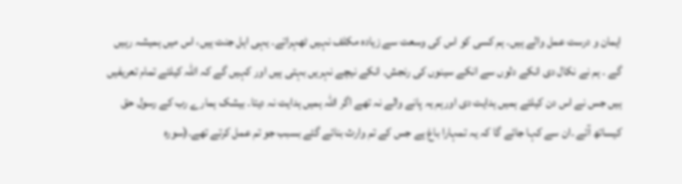ایمان و درست عمل والے ہیں۔ ہم کسی کو اس کی وسعت سے زیادہ مکلف نہیں ٹھہراتے۔ یہی اہل جنت ہیں، اس میں ہمیشہ رہیں گے ۔ ہم نے نکال دی انکے دلوں سے انکے سینوں کی رنجش۔ انکے نیچے نہریں بہتی ہیں اور کہیں گے کہ اللہ کیلئے تمام تعریفیں ہیں جس نے اس دن کیلئے ہمیں ہدایت دی اورہم یہ پانے والے نہ تھے اگر اللہ ہمیں ہدایت نہ دیتا۔ بیشک ہمارے رب کے رسول حق کیساتھ آئے ۔ان سے کہا جائے گا کہ یہ تمہارا باغ ہے جس کے تم وارث بنائے گئے بسبب جو تم عمل کرتے تھے۔(سورہ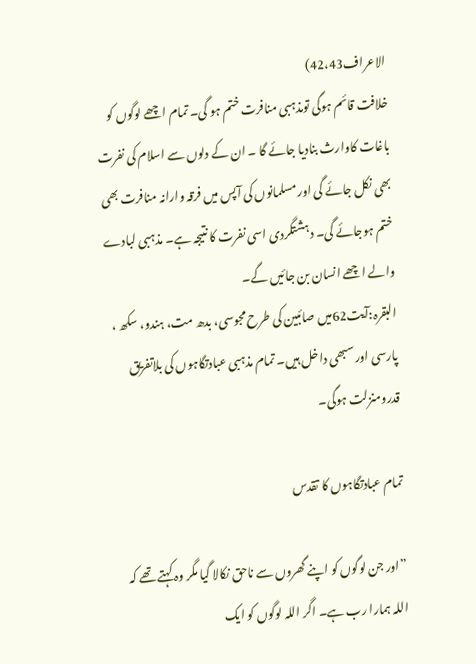الاعراف42،43)
خلافت قائم ہوگی تومذہبی منافرت ختم ہو گی۔ تمام اچھے لوگوں کو باغات کاوارث بنادیا جائے گا ۔ ان کے دلوں سے اسلام کی نفرت بھی نکل جائے گی اور مسلمانوں کی آپس میں فرقہ وارانہ منافرت بھی ختم ہوجائے گی۔ دہشتگردی اسی نفرت کا نتیجہ ہے۔ مذہبی لبادے والے اچھے انسان بن جائیں گے۔
البقرہ:آیت62میں صائبین کی طرح مجوسی، بدھ مت، ہندو، سکھ ، پارسی اور سبھی داخل ہیں۔ تمام مذہبی عبادتگاہوں کی بلاتفریق قدرومنزلت ہوگی۔

تمام عبادتگاہوں کا تقدس

”اور جن لوگوں کو اپنے گھروں سے ناحق نکالا گیا مگر وہ کہتے تھے کہ اللہ ہمارا رب ہے۔ اگر اللہ لوگوں کو ایک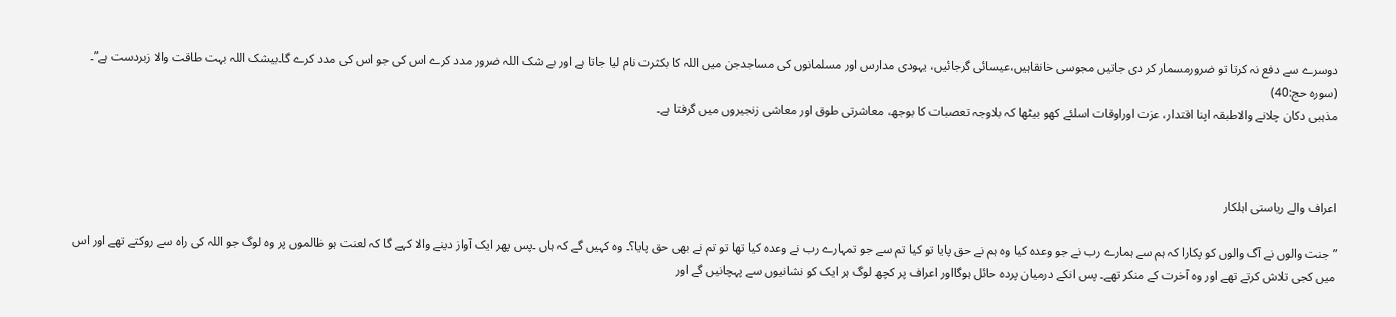دوسرے سے دفع نہ کرتا تو ضرورمسمار کر دی جاتیں مجوسی خانقاہیں،عیسائی گرجائیں، یہودی مدارس اور مسلمانوں کی مساجدجن میں اللہ کا بکثرت نام لیا جاتا ہے اور بے شک اللہ ضرور مدد کرے اس کی جو اس کی مدد کرے گا۔بیشک اللہ بہت طاقت والا زبردست ہے”۔ (سورہ حج:40)
مذہبی دکان چلانے والاطبقہ اپنا اقتدار، عزت اوراوقات اسلئے کھو بیٹھا کہ بلاوجہ تعصبات کا بوجھ، معاشرتی طوق اور معاشی زنجیروں میں گرفتا ہے۔



اعراف والے ریاستی اہلکار

” جنت والوں نے آگ والوں کو پکارا کہ ہم سے ہمارے رب نے جو وعدہ کیا وہ ہم نے حق پایا تو کیا تم سے جو تمہارے رب نے وعدہ کیا تھا تو تم نے بھی حق پایا؟۔ وہ کہیں گے کہ ہاں ۔پس پھر ایک آواز دینے والا کہے گا کہ لعنت ہو ظالموں پر وہ لوگ جو اللہ کی راہ سے روکتے تھے اور اس میں کجی تلاش کرتے تھے اور وہ آخرت کے منکر تھے۔ پس انکے درمیان پردہ حائل ہوگااور اعراف پر کچھ لوگ ہر ایک کو نشانیوں سے پہچانیں گے اور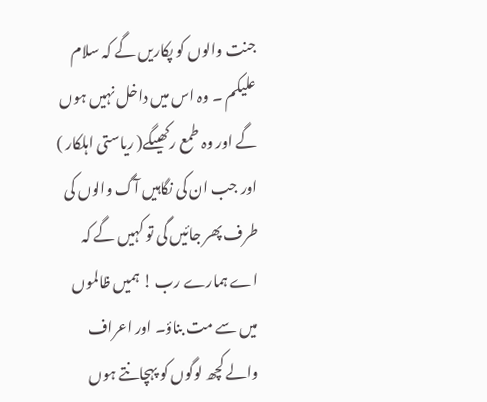جنت والوں کو پکاریں گے کہ سلام علیکم ۔ وہ اس میں داخل نہیں ہوں گے اور وہ طمع رکھیںگے( ریاستی اہلکار ) اور جب ان کی نگاہیں آگ والوں کی طرف پھر جائیں گی تو کہیں گے کہ اے ہمارے رب ! ہمیں ظالموں میں سے مت بناؤ۔ اور اعراف والے کچھ لوگوں کو پہچانتے ہوں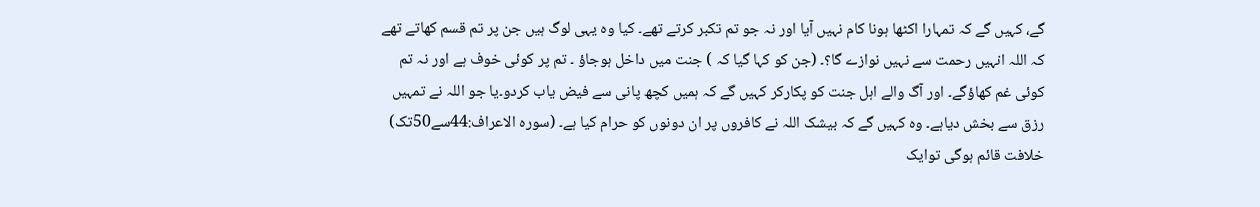گے، کہیں گے کہ تمہارا اکٹھا ہونا کام نہیں آیا اور نہ جو تم تکبر کرتے تھے۔ کیا وہ یہی لوگ ہیں جن پر تم قسم کھاتے تھے کہ اللہ انہیں رحمت سے نہیں نوازے گا؟۔ (جن کو کہا گیا کہ ) جنت میں داخل ہوجاؤ ۔ تم پر کوئی خوف ہے اور نہ تم کوئی غم کھاؤگے۔ اور آگ والے اہل جنت کو پکارکر کہیں گے کہ ہمیں کچھ پانی سے فیض یاب کردو۔یا جو اللہ نے تمہیں رزق سے بخش دیاہے۔ وہ کہیں گے کہ بیشک اللہ نے کافروں پر ان دونوں کو حرام کیا ہے۔ (سورہ الاعراف:44سے50تک)
خلافت قائم ہوگی توایک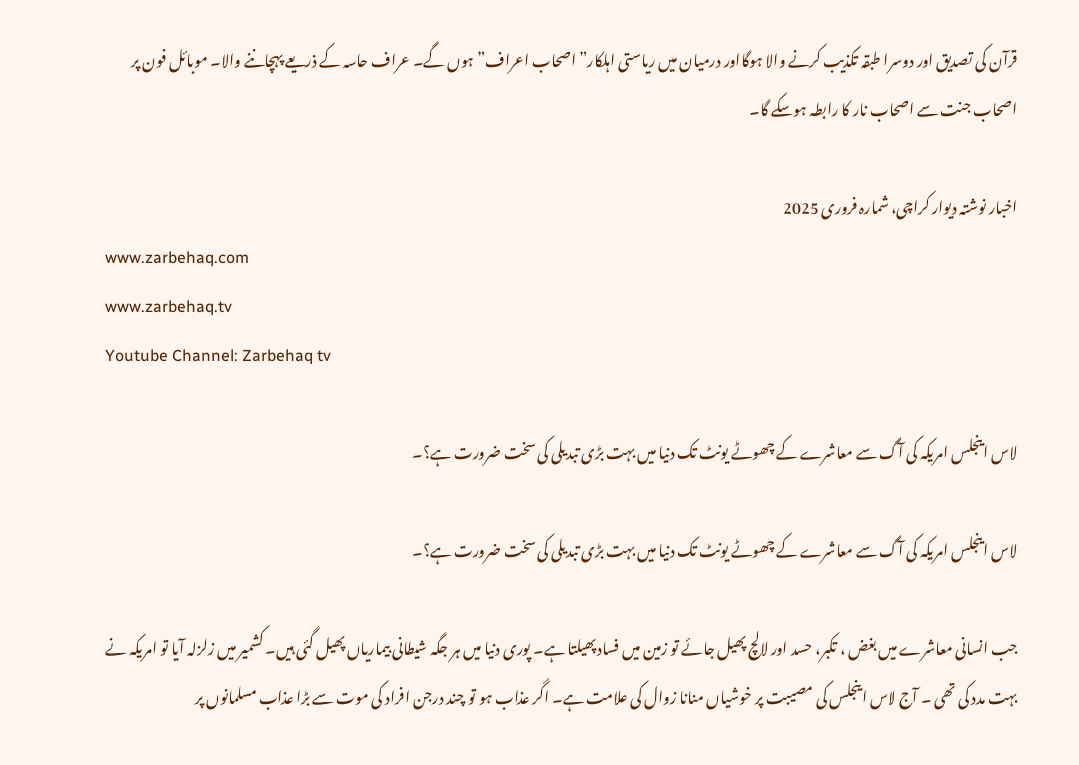قرآن کی تصدیق اور دوسرا طبقہ تکذیب کرنے والا ہوگااور درمیان میں ریاستی اہلکار” اصحاب اعراف” ہوں گے۔ عراف حاسہ کے ذریعے پہچاننے والا۔ موبائل فون پر اصحاب جنت سے اصحاب نار کا رابطہ ہوسکے گا۔

اخبار نوشتہ دیوار کراچی، شمارہ فروری 2025
www.zarbehaq.com
www.zarbehaq.tv
Youtube Channel: Zarbehaq tv

لاس اینجلس امریکہ کی آگ سے معاشرے کے چھوٹے یونٹ تک دنیا میں بہت بڑی تبدیلی کی سخت ضرورت ہے؟۔

لاس اینجلس امریکہ کی آگ سے معاشرے کے چھوٹے یونٹ تک دنیا میں بہت بڑی تبدیلی کی سخت ضرورت ہے؟۔

جب انسانی معاشرے میں بغض ، تکبر، حسد اور لالچ پھیل جائے تو زمین میں فساد پھیلتا ہے۔ پوری دنیا میں ہر جگہ شیطانی بیماریاں پھیل گئی ہیں۔ کشمیر میں زلزلہ آیا تو امریکہ نے بہت مدد کی تھی ۔ آج لاس اینجلس کی مصیبت پر خوشیاں منانا زوال کی علامت ہے۔ اگر عذاب ہو تو چند درجن افراد کی موت سے بڑا عذاب مسلمانوں پر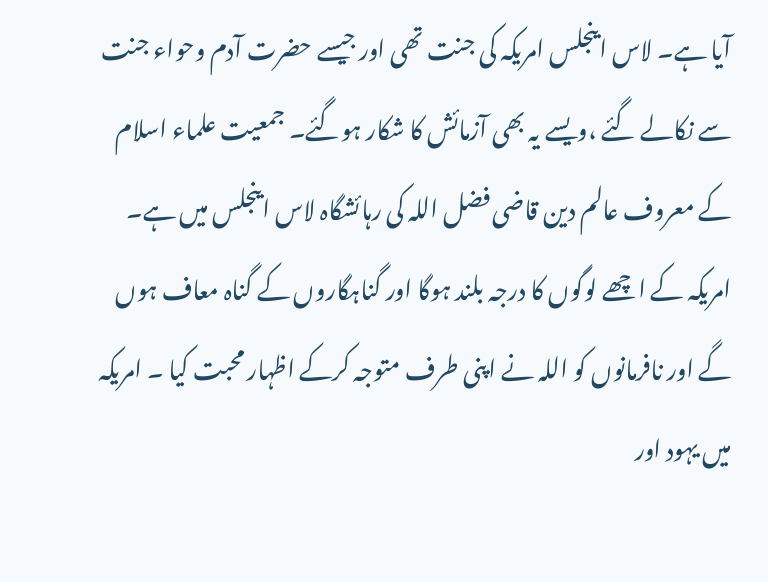آیا ہے۔ لاس اینجلس امریکہ کی جنت تھی اور جیسے حضرت آدم وحواء جنت سے نکالے گئے ،ویسے یہ بھی آزمائش کا شکار ہوگئے۔ جمعیت علماء اسلام کے معروف عالم دین قاضی فضل اللہ کی رہائشگاہ لاس اینجلس میں ہے۔ امریکہ کے اچھے لوگوں کا درجہ بلند ہوگا اور گناہگاروں کے گناہ معاف ہوں گے اور نافرمانوں کو اللہ نے اپنی طرف متوجہ کرکے اظہار محبت کیا ۔ امریکہ میں یہود اور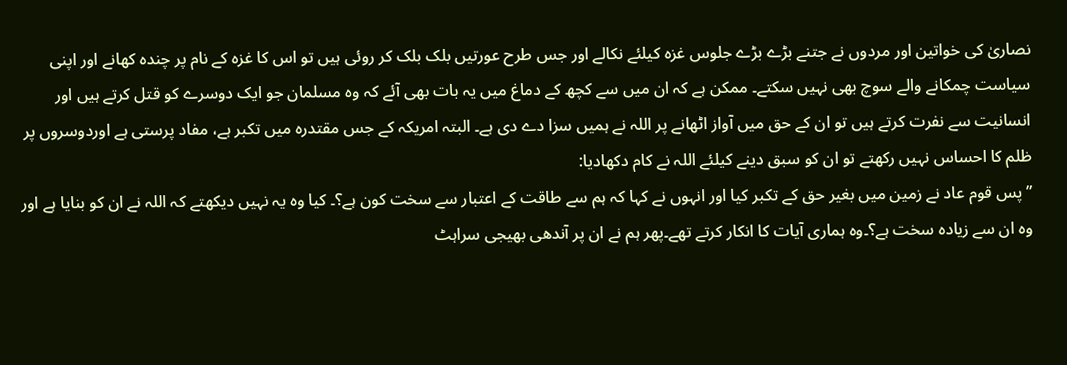نصاریٰ کی خواتین اور مردوں نے جتنے بڑے بڑے جلوس غزہ کیلئے نکالے اور جس طرح عورتیں بلک بلک کر روئی ہیں تو اس کا غزہ کے نام پر چندہ کھانے اور اپنی سیاست چمکانے والے سوچ بھی نہیں سکتے۔ ممکن ہے کہ ان میں سے کچھ کے دماغ میں یہ بات بھی آئے کہ وہ مسلمان جو ایک دوسرے کو قتل کرتے ہیں اور انسانیت سے نفرت کرتے ہیں تو ان کے حق میں آواز اٹھانے پر اللہ نے ہمیں سزا دے دی ہے۔ البتہ امریکہ کے جس مقتدرہ میں تکبر ہے، مفاد پرستی ہے اوردوسروں پر ظلم کا احساس نہیں رکھتے تو ان کو سبق دینے کیلئے اللہ نے کام دکھادیا:
” پس قوم عاد نے زمین میں بغیر حق کے تکبر کیا اور انہوں نے کہا کہ ہم سے طاقت کے اعتبار سے سخت کون ہے؟۔ کیا وہ یہ نہیں دیکھتے کہ اللہ نے ان کو بنایا ہے اور وہ ان سے زیادہ سخت ہے؟۔وہ ہماری آیات کا انکار کرتے تھے۔پھر ہم نے ان پر آندھی بھیجی سراہٹ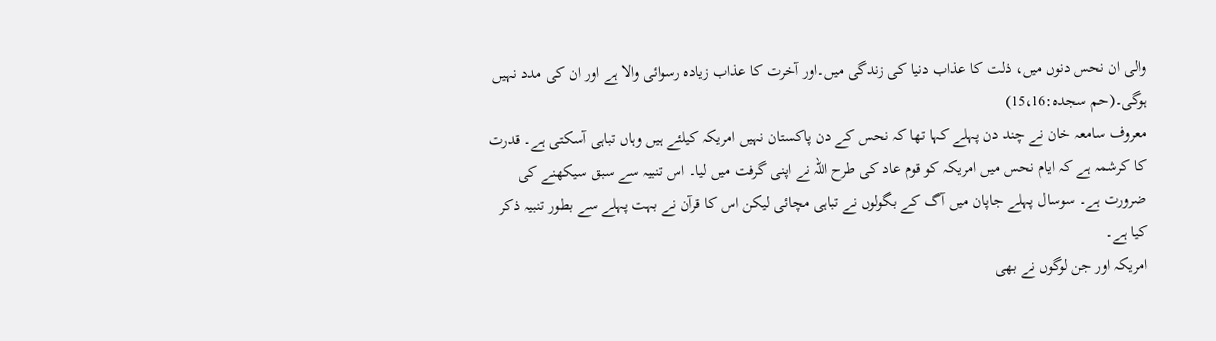والی ان نحس دنوں میں، ذلت کا عذاب دنیا کی زندگی میں۔اور آخرت کا عذاب زیادہ رسوائی والا ہے اور ان کی مدد نہیں ہوگی۔(حم سجدہ:15،16)
معروف سامعہ خان نے چند دن پہلے کہا تھا کہ نحس کے دن پاکستان نہیں امریکہ کیلئے ہیں وہاں تباہی آسکتی ہے۔ قدرت کا کرشمہ ہے کہ ایام نحس میں امریکہ کو قوم عاد کی طرح اللہ نے اپنی گرفت میں لیا۔ اس تنبیہ سے سبق سیکھنے کی ضرورت ہے۔ سوسال پہلے جاپان میں آگ کے بگولوں نے تباہی مچائی لیکن اس کا قرآن نے بہت پہلے سے بطور تنبیہ ذکر کیا ہے۔
امریکہ اور جن لوگوں نے بھی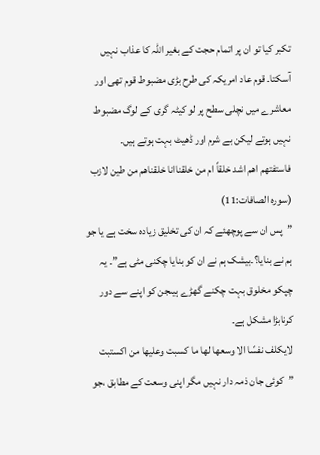تکبر کیا تو ان پر اتمام حجت کے بغیر اللہ کا عذاب نہیں آسکتا۔ قوم عاد امریکہ کی طرح بڑی مضبوط قوم تھی اور معاشرے میں نچلی سطح پر لو کیٹہ گری کے لوگ مضبوط نہیں ہوتے لیکن بے شرم اور ڈھیٹ بہت ہوتے ہیں۔
فاستفتھم اھم اشد خلقاً ام من خلقناانا خلقناھم من طین لازب (سورہ الصافات:11)
”پس ان سے پوچھئے کہ ان کی تخلیق زیادہ سخت ہے یا جو ہم نے بنایا؟۔بیشک ہم نے ان کو بنایا چکنی مٹی ہے”۔ یہ چپکو مخلوق بہت چکنے گھڑے ہیںجن کو اپنے سے دور کرنابڑا مشکل ہے۔
لایکلف نفسًا الا وسعھا لھا ما کسبت وعلیھا من اکستبت ”کوئی جان ذمہ دار نہیں مگر اپنی وسعت کے مطابق ،جو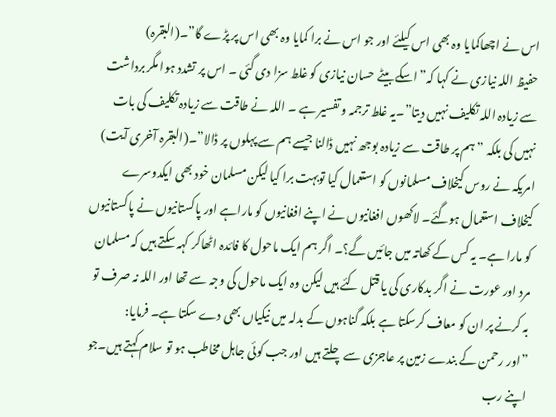اس نے اچھاکمایا وہ بھی اس کیلئے اور جو اس نے برا کمایا وہ بھی اس پر پڑے گا”۔(البقرہ)
حفیظ اللہ نیازی نے کہا کہ” اسکے بیٹے حسان نیازی کو غلط سزا دی گئی ۔ اس پر تشدد ہوا مگر برداشت سے زیادہ اللہ تکلیف نہیں دیتا”۔یہ غلط ترجمہ و تفسیر ہے ۔ اللہ نے طاقت سے زیادہ تکلیف کی بات نہیں کی بلکہ ”ہم پر طاقت سے زیادہ بوجھ نہیں ڈالنا جیسے ہم سے پہلوں پر ڈالا”۔(البقرہ آخری آیت)
امریکہ نے روس کیخلاف مسلمانوں کو استعمال کیا توبہت برا کیا لیکن مسلمان خود بھی ایکدوسرے کیخلاف استعمال ہوگئے۔ لاکھوں افغانیوں نے اپنے افغانیوں کو ماراہے اور پاکستانیوں نے پاکستانیوں کو مارا ہے۔ یہ کس کے کھاتہ میں جائیں گے؟۔ اگر ہم ایک ماحول کا فائدہ اٹھاکر کہہ سکتے ہیں کہ مسلمان مرد اور عورت نے اگر بدکاری کی یا قتل کئے ہیں لیکن وہ ایک ماحول کی وجہ سے تھا اور اللہ نہ صرف تو بہ کرنے پر ان کو معاف کرسکتا ہے بلکہ گناہوں کے بدلہ میں نیکیاں بھی دے سکتا ہے۔ فرمایا:
”اور رحمن کے بندے زمین پر عاجزی سے چلتے ہیں اور جب کوئی جاہل مخاطب ہو تو سلام کہتے ہیں۔جو اپنے رب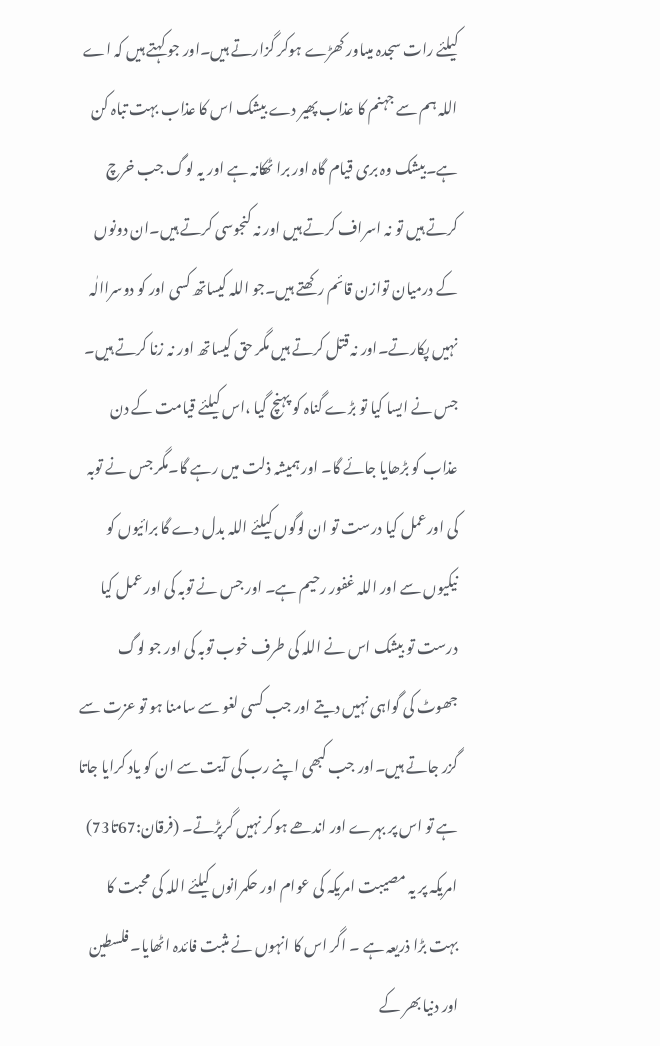کیلئے رات سجدہ میںاور کھڑے ہوکر گزارتے ہیں۔اور جو کہتے ہیں کہ اے اللہ ہم سے جہنم کا عذاب پھیر دے بیشک اس کا عذاب بہت تباہ کن ہے۔بیشک وہ بری قیام گاہ اور برا ٹھکانہ ہے اور یہ لوگ جب خرچ کرتے ہیں تو نہ اسراف کرتے ہیں اور نہ کنجوسی کرتے ہیں۔ان دونوں کے درمیان توازن قائم رکھتے ہیں۔جو اللہ کیساتھ کسی اور کو دوسراالٰہ نہیں پکارتے۔اور نہ قتل کرتے ہیں مگر حق کیساتھ اور نہ زنا کرتے ہیں۔ جس نے ایسا کیا تو بڑے گناہ کو پہنچ گیا ،اس کیلئے قیامت کے دن عذاب کو بڑھایا جائے گا۔ اور ہمیشہ ذلت میں رہے گا۔مگر جس نے توبہ کی اورعمل کیا درست تو ان لوگوں کیلئے اللہ بدل دے گا برائیوں کو نیکیوں سے اور اللہ غفور رحیم ہے۔ اور جس نے توبہ کی اور عمل کیا درست تو بیشک اس نے اللہ کی طرف خوب توبہ کی اور جو لوگ جھوٹ کی گواہی نہیں دیتے اور جب کسی لغو سے سامنا ہو تو عزت سے گزر جاتے ہیں۔اور جب کبھی اپنے رب کی آیت سے ان کو یاد کرایا جاتا ہے تو اس پر بہرے اور اندھے ہوکر نہیں گرپڑتے۔ (فرقان:67تا73)
امریکہ پر یہ مصیبت امریکہ کی عوام اور حکمرانوں کیلئے اللہ کی محبت کا بہت بڑا ذریعہ ہے ۔ اگر اس کا انہوں نے مثبت فائدہ اٹھایا۔ فلسطین اور دنیا بھر کے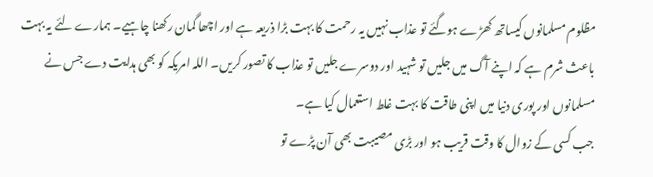مظلوم مسلمانوں کیساتھ کھڑے ہوگئے تو عذاب نہیں یہ رحمت کا بہت بڑا ذریعہ ہے اور اچھا گمان رکھنا چاہیے۔ ہمارے لئے یہ بہت باعث شرم ہے کہ اپنے آگ میں جلیں تو شہید اور دوسرے جلیں تو عذاب کا تصور کریں۔ اللہ امریکہ کو بھی ہدایت دے جس نے مسلمانوں اور پوری دنیا میں اپنی طاقت کا بہت غلط استعمال کیا ہے۔
جب کسی کے زوال کا وقت قریب ہو اور بڑی مصیبت بھی آن پڑے تو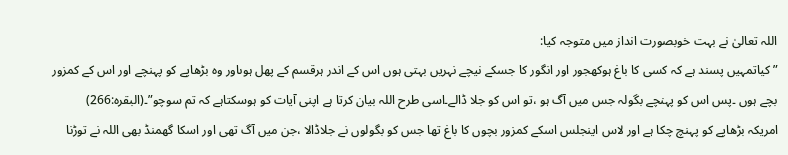اللہ تعالیٰ نے بہت خوبصورت انداز میں متوجہ کیا:
” کیاتمہیں پسند ہے کہ کسی کا باغ ہوکھجور اور انگور کا جسکے نیچے نہریں بہتی ہوں اس کے اندر ہرقسم کے پھل ہوںاور وہ بڑھاپے کو پہنچے اور اس کے کمزور بچے ہوں ۔پس اس کو پہنچے بگولہ جس میں آگ ہو ،تو اس کو جلا ڈالے۔اسی طرح اللہ بیان کرتا ہے اپنی آیات کو ہوسکتاہے کہ تم سوچو”۔(البقرہ:266)
امریکہ بڑھاپے کو پہنچ چکا ہے اور لاس اینجلس اسکے کمزور بچوں کا باغ تھا جس کو بگولوں نے جلاڈالا ،جن میں آگ تھی اور اسکا گھمنڈ بھی اللہ نے توڑنا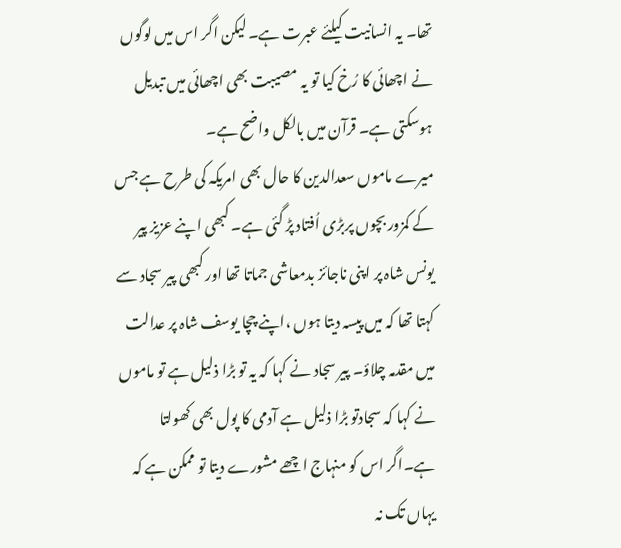تھا۔ یہ انسانیت کیلئے عبرت ہے۔ لیکن اگر اس میں لوگوں نے اچھائی کا رُخ کیا تو یہ مصیبت بھی اچھائی میں تبدیل ہوسکتی ہے۔ قرآن میں بالکل واضح ہے۔
میرے ماموں سعدالدین کا حال بھی امریکہ کی طرح ہے جس کے کمزور بچوں پربڑی اُفتاد پڑ گئی ہے۔ کبھی اپنے عزیز پیر یونس شاہ پر اپنی ناجائز بدمعاشی جماتا تھا اور کبھی پیر سجاد سے کہتا تھا کہ میں پیسہ دیتا ہوں ،اپنے چچا یوسف شاہ پر عدالت میں مقدمہ چلاؤ۔ پیر سجاد نے کہا کہ یہ تو بڑا ذلیل ہے تو ماموں نے کہا کہ سجادتو بڑا ذلیل ہے آدمی کا پول بھی کھولتا ہے۔اگر اس کو منہاج اچھے مشورے دیتا تو ممکن ہے کہ یہاں تک نہ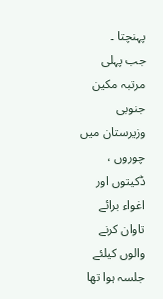پہنچتا ۔
جب پہلی مرتبہ مکین جنوبی وزیرستان میں چوروں ، ڈکیتوں اور اغواء برائے تاوان کرنے والوں کیلئے جلسہ ہوا تھا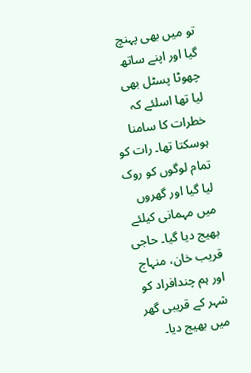تو میں بھی پہنچ گیا اور اپنے ساتھ چھوٹا پسٹل بھی لیا تھا اسلئے کہ خطرات کا سامنا ہوسکتا تھا۔ رات کو تمام لوگوں کو روک لیا گیا اور گھروں میں مہمانی کیلئے بھیج دیا گیا۔ حاجی قریب خان، منہاج اور ہم چندافراد کو شہر کے قریبی گھر میں بھیج دیا۔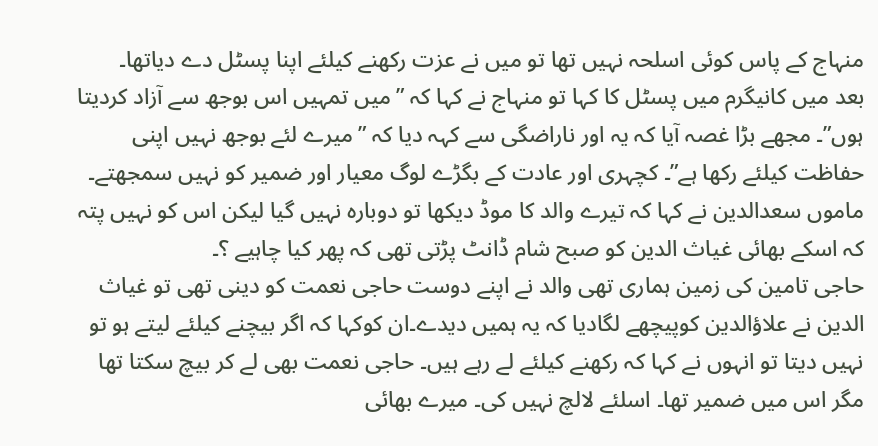منہاج کے پاس کوئی اسلحہ نہیں تھا تو میں نے عزت رکھنے کیلئے اپنا پسٹل دے دیاتھا۔
بعد میں کانیگرم میں پسٹل کا کہا تو منہاج نے کہا کہ ”میں تمہیں اس بوجھ سے آزاد کردیتا ہوں”۔ مجھے بڑا غصہ آیا کہ یہ اور ناراضگی سے کہہ دیا کہ ”میرے لئے بوجھ نہیں اپنی حفاظت کیلئے رکھا ہے”۔ کچہری اور عادت کے بگڑے لوگ معیار اور ضمیر کو نہیں سمجھتے۔ ماموں سعدالدین نے کہا کہ تیرے والد کا موڈ دیکھا تو دوبارہ نہیں گیا لیکن اس کو نہیں پتہ کہ اسکے بھائی غیاث الدین کو صبح شام ڈانٹ پڑتی تھی کہ پھر کیا چاہیے ؟۔
حاجی تامین کی زمین ہماری تھی والد نے اپنے دوست حاجی نعمت کو دینی تھی تو غیاث الدین نے علاؤالدین کوپیچھے لگادیا کہ یہ ہمیں دیدے۔ان کوکہا کہ اگر بیچنے کیلئے لیتے ہو تو نہیں دیتا تو انہوں نے کہا کہ رکھنے کیلئے لے رہے ہیں۔ حاجی نعمت بھی لے کر بیچ سکتا تھا مگر اس میں ضمیر تھا۔ اسلئے لالچ نہیں کی۔ میرے بھائی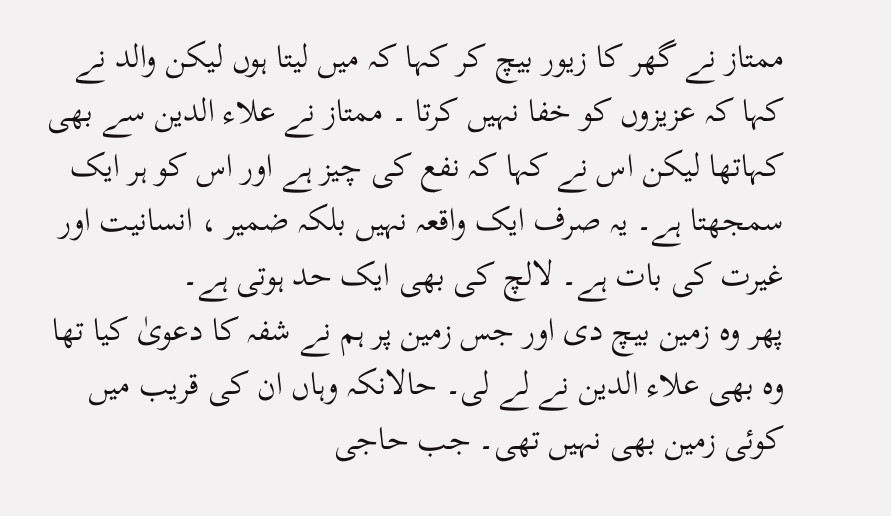ممتاز نے گھر کا زیور بیچ کر کہا کہ میں لیتا ہوں لیکن والد نے کہا کہ عزیزوں کو خفا نہیں کرتا ۔ ممتاز نے علاء الدین سے بھی کہاتھا لیکن اس نے کہا کہ نفع کی چیز ہے اور اس کو ہر ایک سمجھتا ہے۔ یہ صرف ایک واقعہ نہیں بلکہ ضمیر ، انسانیت اور غیرت کی بات ہے۔ لالچ کی بھی ایک حد ہوتی ہے۔
پھر وہ زمین بیچ دی اور جس زمین پر ہم نے شفہ کا دعویٰ کیا تھا وہ بھی علاء الدین نے لے لی۔ حالانکہ وہاں ان کی قریب میں کوئی زمین بھی نہیں تھی۔ جب حاجی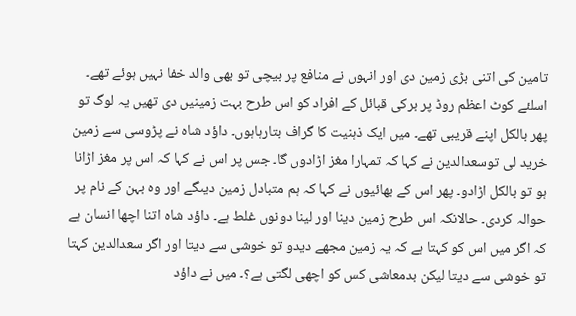تامین کی اتنی بڑی زمین دی اور انہوں نے منافع پر بیچی تو بھی والد خفا نہیں ہوئے تھے۔ اسلئے کوٹ اعظم روڈ پر برکی قبائل کے افراد کو اس طرح بہت زمینیں دی تھیں یہ لوگ تو پھر بالکل اپنے قریبی تھے۔ میں ایک ذہنیت کا گراف بتارہاہوں۔ داؤد شاہ نے پڑوسی سے زمین خرید لی توسعدالدین نے کہا کہ تمہارا مغز اڑادوں گا۔ جس پر اس نے کہا کہ اس پر مغز اڑانا ہو تو بالکل اڑادو۔ پھر اس کے بھائیوں نے کہا کہ ہم متبادل زمین دیںگے اور وہ بہن کے نام پر حوالہ کردی۔ حالانکہ اس طرح زمین دینا اور لینا دونوں غلط ہے۔ داؤد شاہ اتنا اچھا انسان ہے کہ اگر میں اس کو کہتا ہے کہ یہ زمین مجھے دیدو تو خوشی سے دیتا اور اگر سعدالدین کہتا تو خوشی سے دیتا لیکن بدمعاشی کس کو اچھی لگتی ہے؟۔ میں نے داؤد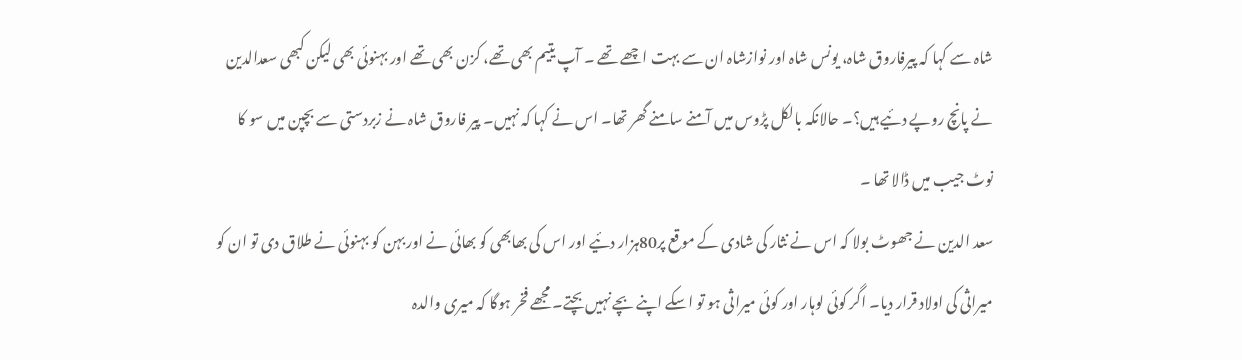شاہ سے کہا کہ پیرفاروق شاہ، یونس شاہ اور نوازشاہ ان سے بہت اچھے تھے ۔ آپ یتیم بھی تھے، کزن بھی تھے اور بہنوئی بھی لیکن کبھی سعدالدین نے پانچ روپے دئیے ہیں؟۔ حالانکہ بالکل پڑوس میں آمنے سامنے گھر تھا۔ اس نے کہا کہ نہیں۔ پیر فاروق شاہ نے زبردستی سے بچپن میں سو کا نوٹ جیب میں ڈالا تھا ۔
سعد الدین نے جھوٹ بولا کہ اس نے نثار کی شادی کے موقع پر80ہزار دئیے اور اس کی بھابھی کو بھائی نے اور بہن کو بہنوئی نے طلاق دی تو ان کو میراثی کی اولاد قرار دیا۔ اگر کوئی لوہار اور کوئی میراثی ہو تو اسکے اپنے بچے نہیں بچتے۔ مجھے فخر ہوگا کہ میری والدہ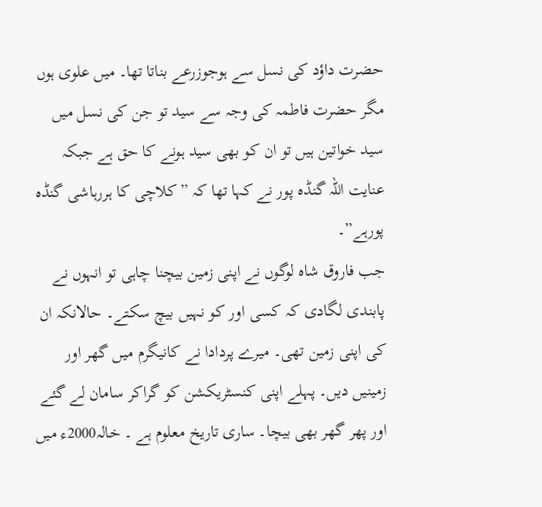حضرت داؤد کی نسل سے ہوجوزرعے بناتا تھا۔ میں علوی ہوں مگر حضرت فاطمہ کی وجہ سے سید تو جن کی نسل میں سید خواتین ہیں تو ان کو بھی سید ہونے کا حق ہے جبکہ عنایت اللہ گنڈہ پور نے کہا تھا کہ ”کلاچی کا ہررہاشی گنڈہ پورہے”۔
جب فاروق شاہ لوگوں نے اپنی زمین بیچنا چاہی تو انہوں نے پابندی لگادی کہ کسی اور کو نہیں بیچ سکتے۔ حالانکہ ان کی اپنی زمین تھی۔ میرے پردادا نے کانیگرم میں گھر اور زمینیں دیں۔ پہلے اپنی کنسٹریکشن کو گراکر سامان لے گئے اور پھر گھر بھی بیچا۔ ساری تاریخ معلوم ہے ۔ خالہ2000ء میں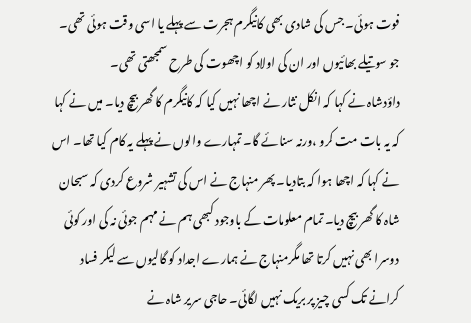فوت ہوئی۔ جس کی شادی بھی کانیگرم ہجرت سے پہلے یا اسی وقت ہوئی تھی۔ جو سوتیلے بھائیوں اور ان کی اولاد کو اچھوت کی طرح سمجھتی تھی۔
داؤدشاہ نے کہا کہ انکل نثار نے اچھا نہیں کیا کہ کانیگرم کا گھر بیچ دیا۔ میں نے کہا کہ یہ بات مت کرو ،ورنہ سنائے گا۔ تمہارے والوں نے پہلے یہ کام کیا تھا۔ اس نے کہا کہ اچھا ہوا کہ بتادیا۔ پھر منہاج نے اس کی تشہیر شروع کردی کہ سبحان شاہ کا گھر بیچ دیا۔ تمام معلومات کے باوجود کبھی ہم نے مہم جوئی نہ کی اور کوئی دوسرا بھی نہیں کرتا تھا مگرمنہاج نے ہمارے اجداد کو گالیوں سے لیکر فساد کرانے تک کسی چیز پر بریک نہیں لگائی۔ حاجی سریر شاہ نے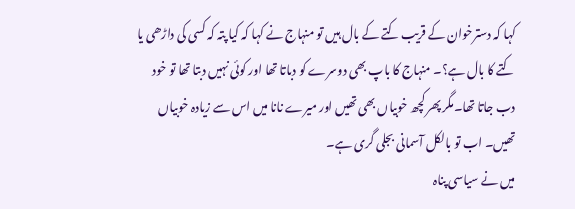کہا کہ دسترخوان کے قریب کتے کے بال ہیں تو منہاج نے کہا کہ کیا پتہ کہ کسی کی داڑھی یا کتے کا بال ہے؟۔ منہاج کا باپ بھی دوسرے کو دباتا تھا اور کوئی نہیں دبتا تھا تو خود دب جاتا تھا۔مگر پھر کچھ خوبیاں بھی تھیں اور میرے نانا میں اس سے زیادہ خوبیاں تھیں۔ اب تو بالکل آسمانی بجلی گری ہے۔
میں نے سیاسی پناہ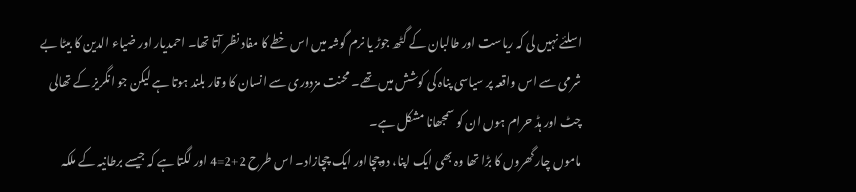اسلئے نہیں لی کہ ریاست اور طالبان کے گٹھ جوڑ یا نرم گوشہ میں اس خطے کا مفاد نظر آتا تھا۔ احمدیار اور ضیاء الدین کا بیٹا بے شرمی سے اس واقعہ پر سیاسی پناہ کی کوشش میں تھے۔ محنت مزدوری سے انسان کا وقار بلند ہوتا ہے لیکن جو انگریز کے تھالی چٹ اور ہڈ حرام ہوں ان کو سمجھانا مشکل ہے۔
ماموں چار گھروں کا بڑا تھا وہ بھی ایک اپنا، دوچچااور ایک چچازاد۔ اس طرح 2+2=4 اور لگتا ہے کہ جیسے برطانیہ کے ملکہ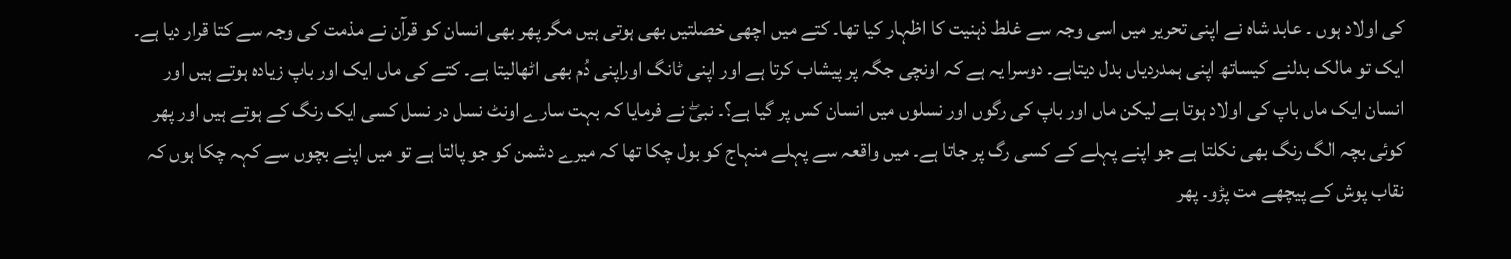کی اولاد ہوں ۔ عابد شاہ نے اپنی تحریر میں اسی وجہ سے غلط ذہنیت کا اظہار کیا تھا۔ کتے میں اچھی خصلتیں بھی ہوتی ہیں مگر پھر بھی انسان کو قرآن نے مذمت کی وجہ سے کتا قرار دیا ہے۔ ایک تو مالک بدلنے کیساتھ اپنی ہمدردیاں بدل دیتاہے۔ دوسرا یہ ہے کہ اونچی جگہ پر پیشاب کرتا ہے اور اپنی ٹانگ اوراپنی دُم بھی اٹھالیتا ہے۔ کتے کی ماں ایک اور باپ زیادہ ہوتے ہیں اور انسان ایک ماں باپ کی اولاد ہوتا ہے لیکن ماں اور باپ کی رگوں اور نسلوں میں انسان کس پر گیا ہے؟۔ نبیۖ نے فرمایا کہ بہت سارے اونٹ نسل در نسل کسی ایک رنگ کے ہوتے ہیں اور پھر کوئی بچہ الگ رنگ بھی نکلتا ہے جو اپنے پہلے کے کسی رگ پر جاتا ہے۔ میں واقعہ سے پہلے منہاج کو بول چکا تھا کہ میرے دشمن کو جو پالتا ہے تو میں اپنے بچوں سے کہہ چکا ہوں کہ نقاب پوش کے پیچھے مت پڑو۔ پھر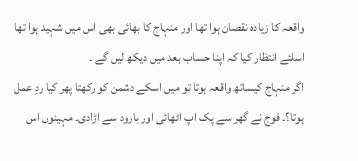واقعہ کا زیادہ نقصان ہوا تھا اور منہاج کا بھائی بھی اس میں شہید ہوا تھا اسلئے انتظار کیا کہ اپنا حساب بعد میں دیکھ لیں گے ۔
اگر منہاج کیساتھ واقعہ ہوتا تو میں اسکے دشمن کو رکھتا پھر کیا ردِ عمل ہوتا؟۔ فوج نے گھر سے پک اپ اٹھائی اور بارود سے اڑادی۔ مہینوں اس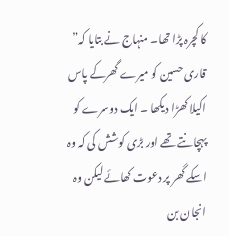کا کچرہ پڑا تھا۔ منہاج نے بتایا کہ” قاری حسین کو میرے گھرکے پاس اکیلا کھڑا دیکھا ۔ ایک دوسرے کو پہچانتے تھے اور بڑی کوشش کی کہ وہ اسکے گھر پر دعوت کھائے لیکن وہ انجان بن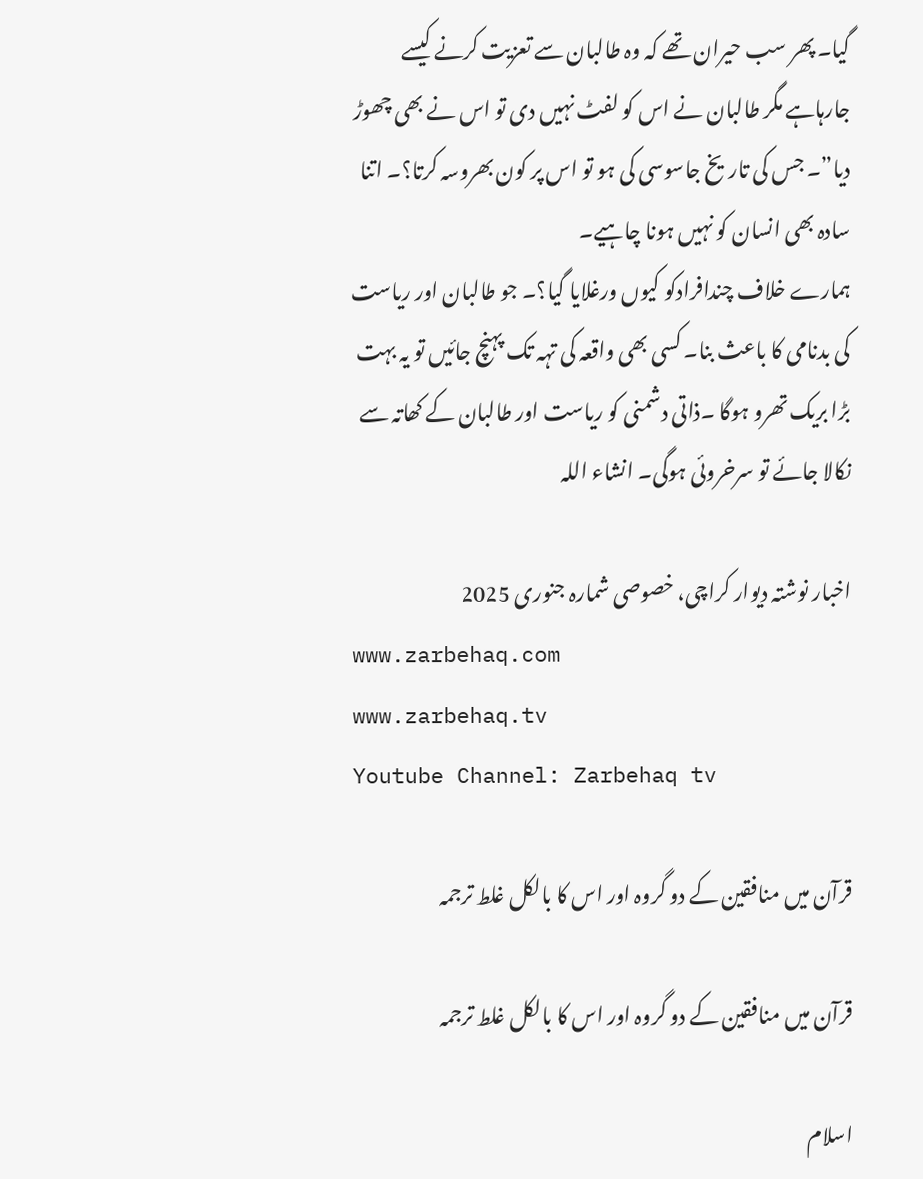گیا۔ پھر سب حیران تھے کہ وہ طالبان سے تعزیت کرنے کیسے جارہاہے مگر طالبان نے اس کو لفٹ نہیں دی تو اس نے بھی چھوڑ دیا”۔ جس کی تاریخ جاسوسی کی ہو تو اس پر کون بھروسہ کرتا؟۔ اتنا سادہ بھی انسان کو نہیں ہونا چاہیے۔
ہمارے خلاف چندافرادکو کیوں ورغلایا گیا؟۔ جو طالبان اور ریاست کی بدنامی کا باعث بنا۔ کسی بھی واقعہ کی تہہ تک پہنچ جائیں تو یہ بہت بڑا بریک تھرو ہوگا ۔ذاتی دشمنی کو ریاست اور طالبان کے کھاتہ سے نکالا جائے تو سرخروئی ہوگی۔ انشاء اللہ

اخبار نوشتہ دیوار کراچی، خصوصی شمارہ جنوری 2025
www.zarbehaq.com
www.zarbehaq.tv
Youtube Channel: Zarbehaq tv

قرآن میں منافقین کے دو گروہ اور اس کا بالکل غلط ترجمہ

قرآن میں منافقین کے دو گروہ اور اس کا بالکل غلط ترجمہ

اسلام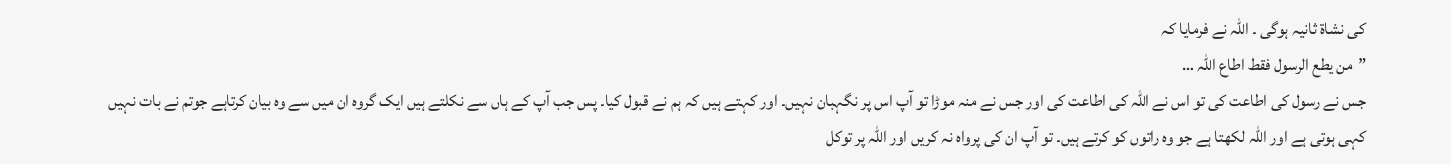کی نشاة ثانیہ ہوگی ۔ اللہ نے فرمایا کہ
”من یطع الرسول فقط اطاع اللہ …
جس نے رسول کی اطاعت کی تو اس نے اللہ کی اطاعت کی اور جس نے منہ موڑا تو آپ اس پر نگہبان نہیں۔ اور کہتے ہیں کہ ہم نے قبول کیا۔ پس جب آپ کے ہاں سے نکلتے ہیں ایک گروہ ان میں سے وہ بیان کرتاہے جوتم نے بات نہیں کہی ہوتی ہے اور اللہ لکھتا ہے جو وہ راتوں کو کرتے ہیں۔ تو آپ ان کی پرواہ نہ کریں اور اللہ پر توکل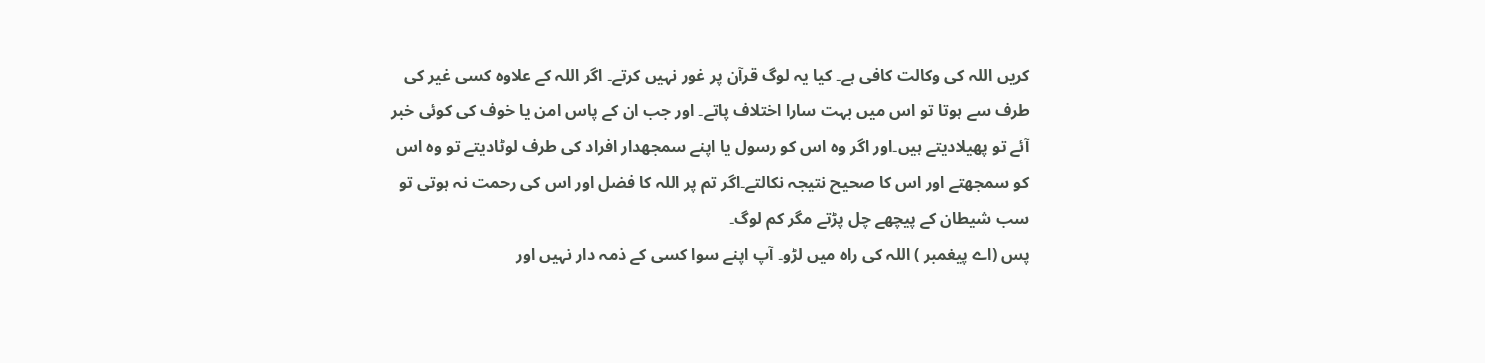کریں اللہ کی وکالت کافی ہے۔ کیا یہ لوگ قرآن پر غور نہیں کرتے۔ اگر اللہ کے علاوہ کسی غیر کی طرف سے ہوتا تو اس میں بہت سارا اختلاف پاتے۔ اور جب ان کے پاس امن یا خوف کی کوئی خبر آئے تو پھیلادیتے ہیں۔اور اگر وہ اس کو رسول یا اپنے سمجھدار افراد کی طرف لوٹادیتے تو وہ اس کو سمجھتے اور اس کا صحیح نتیجہ نکالتے۔اگر تم پر اللہ کا فضل اور اس کی رحمت نہ ہوتی تو سب شیطان کے پیچھے چل پڑتے مگر کم لوگ۔
پس (اے پیغمبر ) اللہ کی راہ میں لڑو۔ آپ اپنے سوا کسی کے ذمہ دار نہیں اور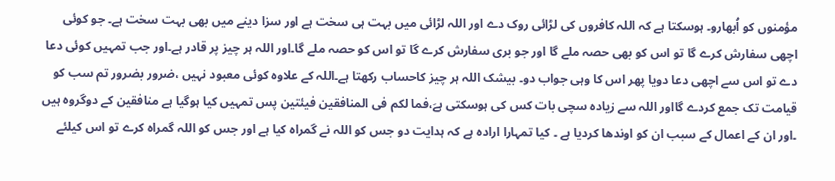مؤمنوں کو اُبھارو۔ ہوسکتا ہے کہ اللہ کافروں کی لڑائی روک دے اور اللہ لڑائی میں بہت ہی سخت ہے اور سزا دینے میں بھی بہت سخت ہے۔ جو کوئی اچھی سفارش کرے گا تو اس کو بھی حصہ ملے گا اور جو بری سفارش کرے گا تو اس کو حصہ ملے گا۔اور اللہ ہر چیز پر قادر ہے۔اور جب تمہیں کوئی دعا دے تو اس سے اچھی دعا دویا پھر اس کا وہی جواب دو۔ بیشک اللہ ہر چیز کاحساب رکھتا ہے۔اللہ کے علاوہ کوئی معبود نہیں ،ضرور بضرور تم سب کو قیامت تک جمع کردے گااور اللہ سے زیادہ سچی بات کس کی ہوسکتی ہےَ،فما لکم فی المنافقین فیئتین پس تمہیں کیا ہوگیا ہے منافقین کے دوگروہ ہیں ۔اور ان کے اعمال کے سبب ان کو اوندھا کردیا ہے ۔ کیا تمہارا ارادہ ہے کہ ہدایت دو جس کو اللہ نے گمراہ کیا ہے اور جس کو اللہ گمراہ کرے تو اس کیلئے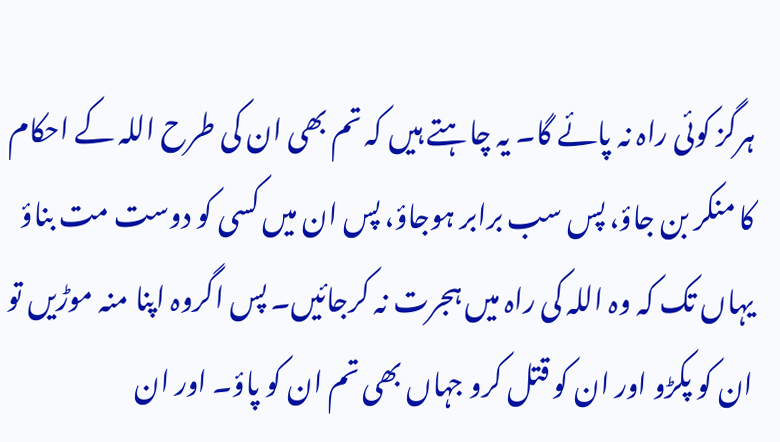ہرگز کوئی راہ نہ پائے گا۔ یہ چاہتے ہیں کہ تم بھی ان کی طرح اللہ کے احکام کا منکر بن جاؤ، پس سب برابر ہوجاؤ، پس ان میں کسی کو دوست مت بناؤ یہاں تک کہ وہ اللہ کی راہ میں ہجرت نہ کرجائیں۔ پس اگروہ اپنا منہ موڑیں تو ان کو پکڑو اور ان کو قتل کرو جہاں بھی تم ان کو پاؤ۔ اور ان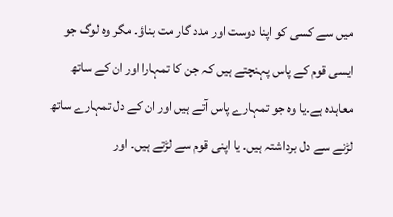میں سے کسی کو اپنا دوست اور مدد گار مت بناؤ۔ مگر وہ لوگ جو ایسی قوم کے پاس پہنچتے ہیں کہ جن کا تمہارا اور ان کے ساتھ معاہدہ ہے۔یا وہ جو تمہارے پاس آتے ہیں اور ان کے دل تمہارے ساتھ لڑنے سے دل برداشتہ ہیں۔ یا اپنی قوم سے لڑتے ہیں۔ اور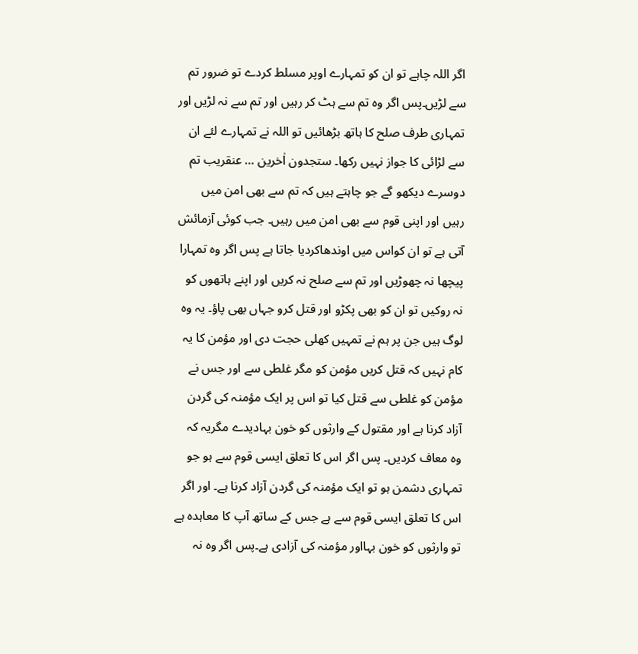اگر اللہ چاہے تو ان کو تمہارے اوپر مسلط کردے تو ضرور تم سے لڑیں۔پس اگر وہ تم سے ہٹ کر رہیں اور تم سے نہ لڑیں اور تمہاری طرف صلح کا ہاتھ بڑھائیں تو اللہ نے تمہارے لئے ان سے لڑائی کا جواز نہیں رکھا۔ ستجدون اٰخرین … عنقریب تم دوسرے دیکھو گے جو چاہتے ہیں کہ تم سے بھی امن میں رہیں اور اپنی قوم سے بھی امن میں رہیں۔ جب کوئی آزمائش آتی ہے تو ان کواس میں اوندھاکردیا جاتا ہے پس اگر وہ تمہارا پیچھا نہ چھوڑیں اور تم سے صلح نہ کریں اور اپنے ہاتھوں کو نہ روکیں تو ان کو بھی پکڑو اور قتل کرو جہاں بھی پاؤ۔ یہ وہ لوگ ہیں جن پر ہم نے تمہیں کھلی حجت دی اور مؤمن کا یہ کام نہیں کہ قتل کریں مؤمن کو مگر غلطی سے اور جس نے مؤمن کو غلطی سے قتل کیا تو اس پر ایک مؤمنہ کی گردن آزاد کرنا ہے اور مقتول کے وارثوں کو خون بہادیدے مگریہ کہ وہ معاف کردیں۔ پس اگر اس کا تعلق ایسی قوم سے ہو جو تمہاری دشمن ہو تو ایک مؤمنہ کی گردن آزاد کرنا ہے۔ اور اگر اس کا تعلق ایسی قوم سے ہے جس کے ساتھ آپ کا معاہدہ ہے تو وارثوں کو خون بہااور مؤمنہ کی آزادی ہے۔پس اگر وہ نہ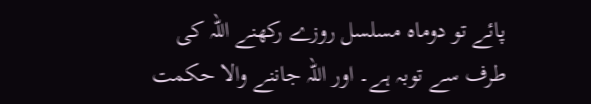پائے تو دوماہ مسلسل روزے رکھنے اللہ کی طرف سے توبہ ہے۔ اور اللہ جاننے والا حکمت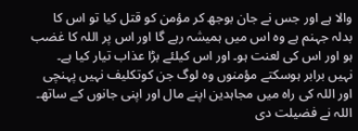والا ہے اور جس نے جان بوجھ کر مؤمن کو قتل کیا تو اس کا بدلہ جہنم ہے وہ اس میں ہمیشہ رہے گا اور اس پر اللہ کا غضب ہو اور اس کی لعنت ہو۔ اور اس کیلئے بڑا عذاب تیار کیا ہے۔ نہیں برابر ہوسکتے مؤمنوں وہ لوگ جن کوتکلیف نہیں پہنچی اور اللہ کی راہ میں مجاہدین اپنے مال اور اپنی جانوں کے ساتھ۔ اللہ نے فضیلت دی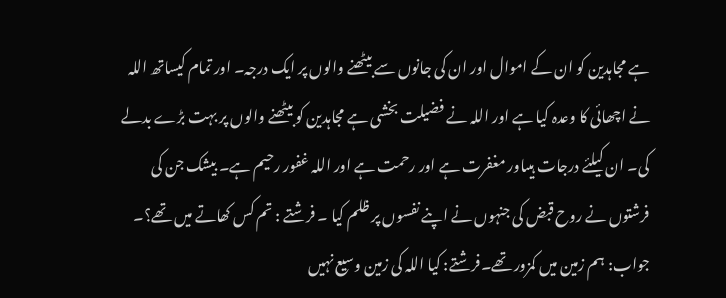ہے مجاہدین کو ان کے اموال اور ان کی جانوں سے بیٹھنے والوں پر ایک درجہ۔ اور تمام کیساتھ اللہ نے اچھائی کا وعدہ کیا ہے اور اللہ نے فضیلت بخشی ہے مجاہدین کو بیٹھنے والوں پر بہت بڑے بدلے کی۔ ان کیلئے درجات ہیںاور مغفرت ہے اور رحمت ہے اور اللہ غفور رحیم ہے۔ بیشک جن کی فرشتوں نے روح قبض کی جنہوں نے اپنے نفسوں پر ظلم کیا ۔ فرشتے : تم کس کھاتے میں تھے؟۔ جواب: ہم زمین میں کمزور تھے۔فرشتے: کیا اللہ کی زمین وسیع نہیں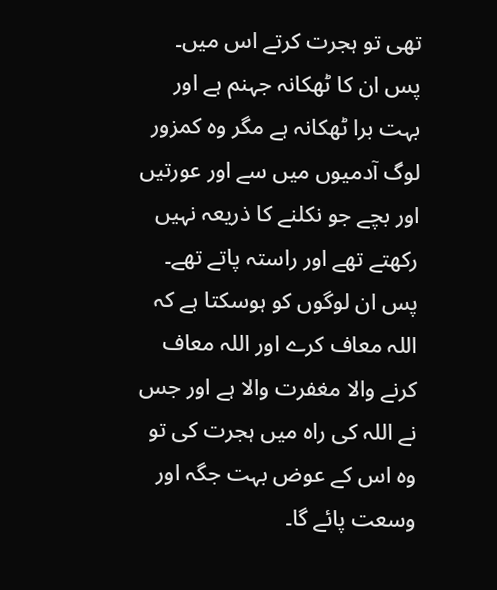تھی تو ہجرت کرتے اس میں۔ پس ان کا ٹھکانہ جہنم ہے اور بہت برا ٹھکانہ ہے مگر وہ کمزور لوگ آدمیوں میں سے اور عورتیں اور بچے جو نکلنے کا ذریعہ نہیں رکھتے تھے اور راستہ پاتے تھے۔ پس ان لوگوں کو ہوسکتا ہے کہ اللہ معاف کرے اور اللہ معاف کرنے والا مغفرت والا ہے اور جس نے اللہ کی راہ میں ہجرت کی تو وہ اس کے عوض بہت جگہ اور وسعت پائے گا۔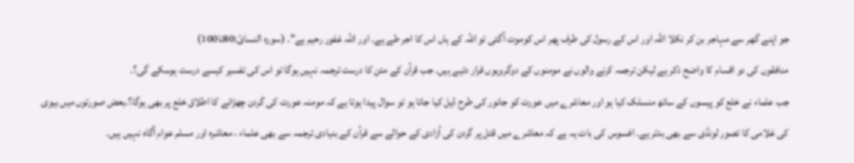جو اپنے گھر سے مہاجر بن کر نکلا اللہ اور اس کے رسول کی طرف پھر اس کوموت آگئی تو اللہ کے ہاں اس کا اجر طے ہے۔ اور اللہ غفور رحیم ہے”۔ (سورہ النسائ:80تا100)
منافقوں کی دو اقسام کا واضح ذکر ہے لیکن ترجمہ کرنے والوں نے مومنوں کے دوگروہوں قرار دئیے ہیں۔ جب قرآن کے متن کا درست ترجمہ نہیں ہوگا تو اس کی تفسیر کیسے درست ہوسکے گی؟۔
جب علماء نے خلع کو پیسوں کے ساتھ منسلک کیا ہو اور معاشرے میں عورت کو جانور کی طرح ڈیل کیا جاتا ہو تو سوال پیدا ہوتا ہے کہ مومنہ عورت کی گردن چھڑانے کا اطلاق خلع پر بھی ہوگا؟۔بعض صورتوں میں بیوی کی غلامی کا تصور لونڈی سے بھی بدتر ہے۔ افسوس کی بات یہ ہے کہ معاشرے میں قتل پر گردن کی آزادی کے حوالے سے قرآن کے بنیادی ترجمہ سے بھی علماء ، معاشرہ اور مسلم عوام آگاہ نہیں ہیں۔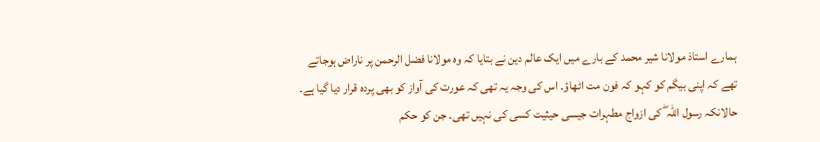ہمارے استاذ مولانا شیر محمد کے بارے میں ایک عالم دین نے بتایا کہ وہ مولانا فضل الرحمن پر ناراض ہوجاتے تھے کہ اپنی بیگم کو کہو کہ فون مت اٹھاؤ۔ اس کی وجہ یہ تھی کہ عورت کی آواز کو بھی پردہ قرار دیا گیا ہے۔ حالانکہ رسول اللہ ۖ کی ازواج مطہرات جیسی حیثیت کسی کی نہیں تھی۔ جن کو حکم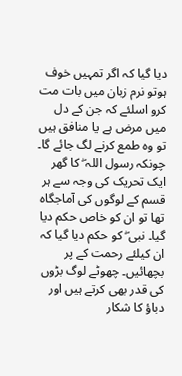دیا گیا کہ اگر تمہیں خوف ہوتو نرم زبان میں بات مت کرو اسلئے کہ جن کے دل میں مرض ہے یا منافق ہیں تو وہ طمع کرنے لگ جائے گا۔ چونکہ رسول اللہ ۖ کا گھر ایک تحریک کی وجہ سے ہر قسم کے لوگوں کی آماجگاہ تھا تو ان کو خاص حکم دیا گیا۔ نبی ۖ کو حکم دیا گیا کہ ان کیلئے رحمت کے پر بچھائیں۔ چھوٹے لوگ بڑوں کی قدر بھی کرتے ہیں اور دباؤ کا شکار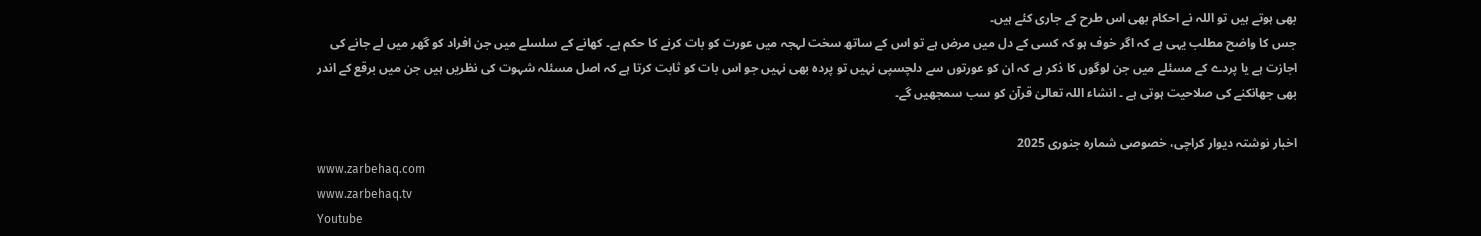بھی ہوتے ہیں تو اللہ نے احکام بھی اس طرح کے جاری کئے ہیں۔
جس کا واضح مطلب یہی ہے کہ اگر خوف ہو کہ کسی کے دل میں مرض ہے تو اس کے ساتھ سخت لہجہ میں عورت کو بات کرنے کا حکم ہے۔ کھانے کے سلسلے میں جن افراد کو گھر میں لے جانے کی اجازت ہے یا پردے کے مسئلے میں جن لوگوں کا ذکر ہے کہ ان کو عورتوں سے دلچسپی نہیں تو پردہ بھی نہیں جو اس بات کو ثابت کرتا ہے کہ اصل مسئلہ شہوت کی نظریں ہیں جن میں برقع کے اندر بھی جھانکنے کی صلاحیت ہوتی ہے ۔ انشاء اللہ تعالیٰ قرآن کو سب سمجھیں گے۔

اخبار نوشتہ دیوار کراچی، خصوصی شمارہ جنوری 2025
www.zarbehaq.com
www.zarbehaq.tv
Youtube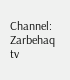Channel: Zarbehaq tv